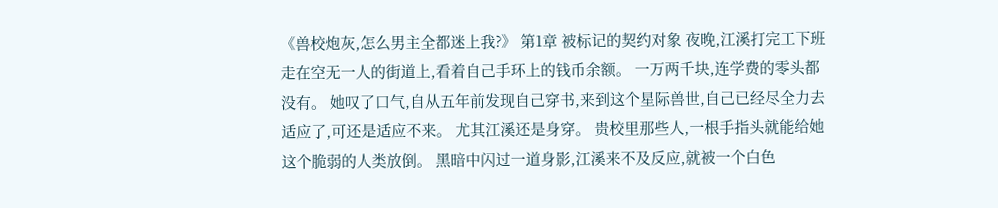《兽校炮灰,怎么男主全都迷上我?》 第1章 被标记的契约对象 夜晚,江溪打完工下班走在空无一人的街道上,看着自己手环上的钱币余额。 一万两千块,连学费的零头都没有。 她叹了口气,自从五年前发现自己穿书,来到这个星际兽世,自己已经尽全力去适应了,可还是适应不来。 尤其江溪还是身穿。 贵校里那些人,一根手指头就能给她这个脆弱的人类放倒。 黑暗中闪过一道身影,江溪来不及反应,就被一个白色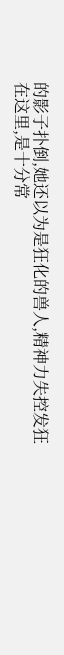的影子扑倒,她还以为是狂化的兽人,精神力失控发狂在这里,是十分常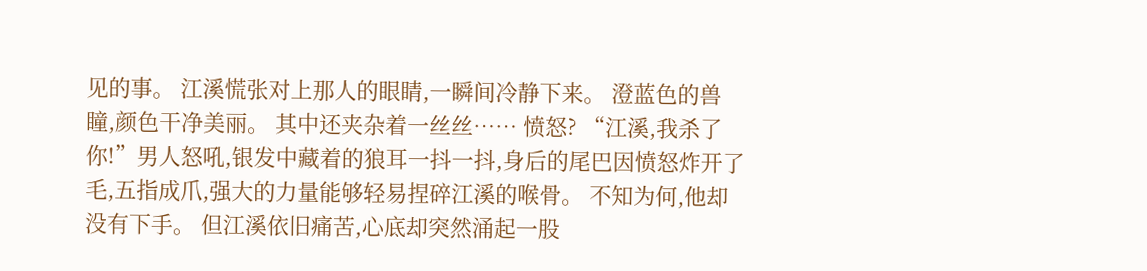见的事。 江溪慌张对上那人的眼睛,一瞬间冷静下来。 澄蓝色的兽瞳,颜色干净美丽。 其中还夹杂着一丝丝…… 愤怒? “江溪,我杀了你!”男人怒吼,银发中藏着的狼耳一抖一抖,身后的尾巴因愤怒炸开了毛,五指成爪,强大的力量能够轻易捏碎江溪的喉骨。 不知为何,他却没有下手。 但江溪依旧痛苦,心底却突然涌起一股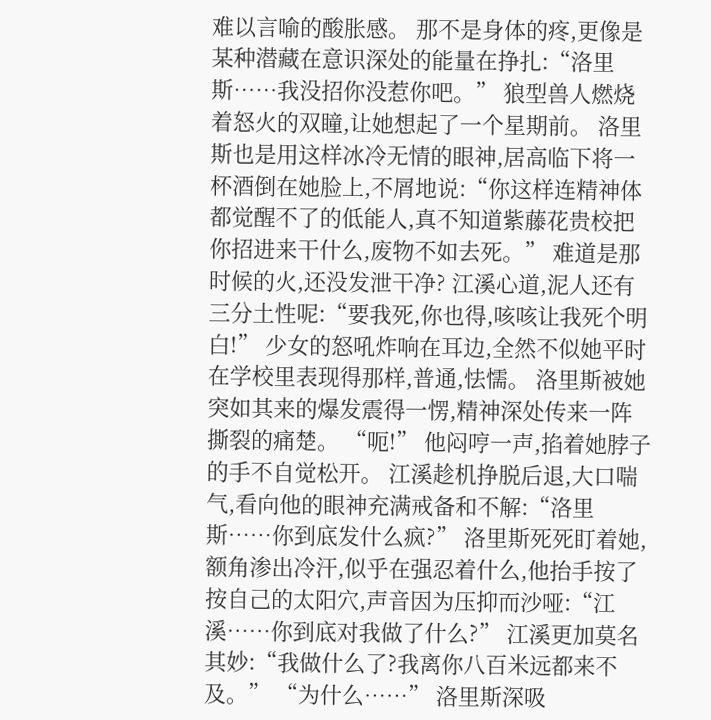难以言喻的酸胀感。 那不是身体的疼,更像是某种潜藏在意识深处的能量在挣扎:“洛里斯……我没招你没惹你吧。” 狼型兽人燃烧着怒火的双瞳,让她想起了一个星期前。 洛里斯也是用这样冰冷无情的眼神,居高临下将一杯酒倒在她脸上,不屑地说:“你这样连精神体都觉醒不了的低能人,真不知道紫藤花贵校把你招进来干什么,废物不如去死。” 难道是那时候的火,还没发泄干净? 江溪心道,泥人还有三分土性呢:“要我死,你也得,咳咳让我死个明白!” 少女的怒吼炸响在耳边,全然不似她平时在学校里表现得那样,普通,怯懦。 洛里斯被她突如其来的爆发震得一愣,精神深处传来一阵撕裂的痛楚。 “呃!” 他闷哼一声,掐着她脖子的手不自觉松开。 江溪趁机挣脱后退,大口喘气,看向他的眼神充满戒备和不解:“洛里斯……你到底发什么疯?” 洛里斯死死盯着她,额角渗出冷汗,似乎在强忍着什么,他抬手按了按自己的太阳穴,声音因为压抑而沙哑:“江溪……你到底对我做了什么?” 江溪更加莫名其妙:“我做什么了?我离你八百米远都来不及。” “为什么……” 洛里斯深吸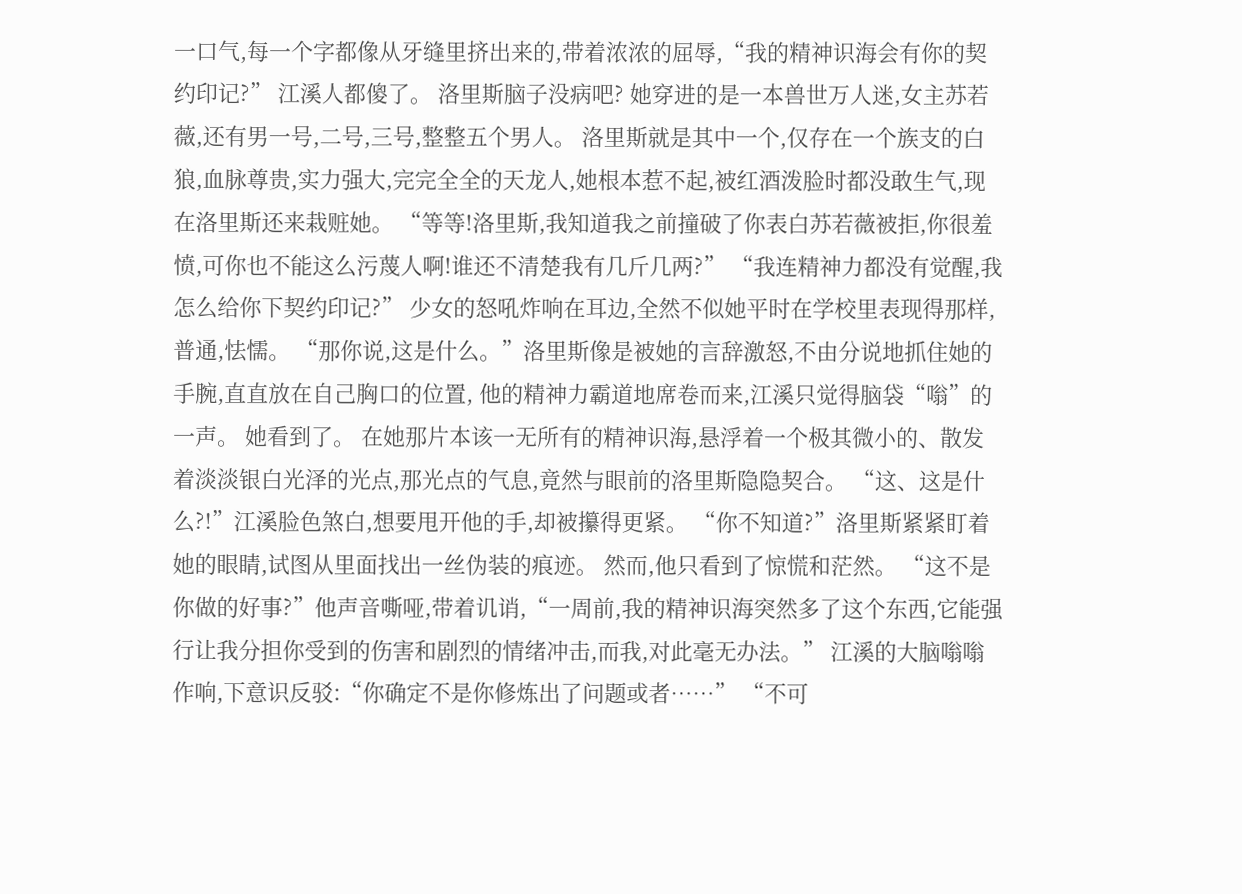一口气,每一个字都像从牙缝里挤出来的,带着浓浓的屈辱,“我的精神识海会有你的契约印记?” 江溪人都傻了。 洛里斯脑子没病吧? 她穿进的是一本兽世万人迷,女主苏若薇,还有男一号,二号,三号,整整五个男人。 洛里斯就是其中一个,仅存在一个族支的白狼,血脉尊贵,实力强大,完完全全的天龙人,她根本惹不起,被红酒泼脸时都没敢生气,现在洛里斯还来栽赃她。 “等等!洛里斯,我知道我之前撞破了你表白苏若薇被拒,你很羞愤,可你也不能这么污蔑人啊!谁还不清楚我有几斤几两?” “我连精神力都没有觉醒,我怎么给你下契约印记?” 少女的怒吼炸响在耳边,全然不似她平时在学校里表现得那样,普通,怯懦。 “那你说,这是什么。”洛里斯像是被她的言辞激怒,不由分说地抓住她的手腕,直直放在自己胸口的位置, 他的精神力霸道地席卷而来,江溪只觉得脑袋“嗡”的一声。 她看到了。 在她那片本该一无所有的精神识海,悬浮着一个极其微小的、散发着淡淡银白光泽的光点,那光点的气息,竟然与眼前的洛里斯隐隐契合。 “这、这是什么?!”江溪脸色煞白,想要甩开他的手,却被攥得更紧。 “你不知道?”洛里斯紧紧盯着她的眼睛,试图从里面找出一丝伪装的痕迹。 然而,他只看到了惊慌和茫然。 “这不是你做的好事?”他声音嘶哑,带着讥诮,“一周前,我的精神识海突然多了这个东西,它能强行让我分担你受到的伤害和剧烈的情绪冲击,而我,对此毫无办法。” 江溪的大脑嗡嗡作响,下意识反驳:“你确定不是你修炼出了问题或者……” “不可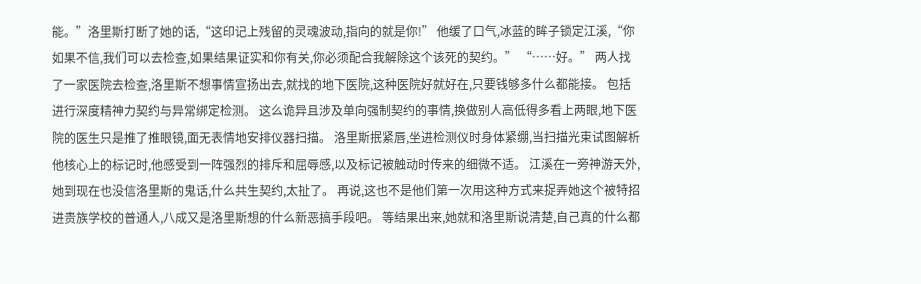能。”洛里斯打断了她的话,“这印记上残留的灵魂波动,指向的就是你!” 他缓了口气,冰蓝的眸子锁定江溪,“你如果不信,我们可以去检查,如果结果证实和你有关,你必须配合我解除这个该死的契约。” “……好。” 两人找了一家医院去检查,洛里斯不想事情宣扬出去,就找的地下医院,这种医院好就好在,只要钱够多什么都能接。 包括进行深度精神力契约与异常绑定检测。 这么诡异且涉及单向强制契约的事情,换做别人高低得多看上两眼,地下医院的医生只是推了推眼镜,面无表情地安排仪器扫描。 洛里斯抿紧唇,坐进检测仪时身体紧绷,当扫描光束试图解析他核心上的标记时,他感受到一阵强烈的排斥和屈辱感,以及标记被触动时传来的细微不适。 江溪在一旁神游天外,她到现在也没信洛里斯的鬼话,什么共生契约,太扯了。 再说,这也不是他们第一次用这种方式来捉弄她这个被特招进贵族学校的普通人,八成又是洛里斯想的什么新恶搞手段吧。 等结果出来,她就和洛里斯说清楚,自己真的什么都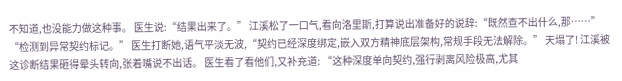不知道,也没能力做这种事。 医生说:“结果出来了。” 江溪松了一口气,看向洛里斯,打算说出准备好的说辞:“既然查不出什么,那……” “检测到异常契约标记。” 医生打断她,语气平淡无波,“契约已经深度绑定,嵌入双方精神底层架构,常规手段无法解除。” 天塌了! 江溪被这诊断结果砸得晕头转向,张着嘴说不出话。 医生看了看他们,又补充道: “这种深度单向契约,强行剥离风险极高,尤其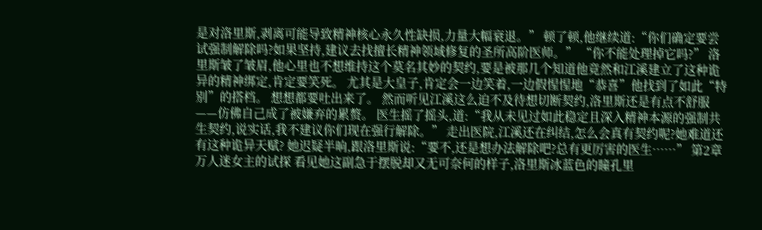是对洛里斯,剥离可能导致精神核心永久性缺损,力量大幅衰退。” 顿了顿,他继续道:“你们确定要尝试强制解除吗?如果坚持,建议去找擅长精神领域修复的圣所高阶医师。” “你不能处理掉它吗?” 洛里斯皱了皱眉,他心里也不想维持这个莫名其妙的契约,要是被那几个知道他竟然和江溪建立了这种诡异的精神绑定,肯定要笑死。 尤其是大皇子,肯定会一边笑着,一边假惺惺地“恭喜”他找到了如此“特别”的搭档。 想想都要吐出来了。 然而听见江溪这么迫不及待想切断契约,洛里斯还是有点不舒服——仿佛自己成了被嫌弃的累赘。 医生摇了摇头,道:“我从未见过如此稳定且深入精神本源的强制共生契约,说实话,我不建议你们现在强行解除。” 走出医院,江溪还在纠结,怎么会真有契约呢?她难道还有这种诡异天赋? 她迟疑半晌,跟洛里斯说:“要不,还是想办法解除吧?总有更厉害的医生……” 第2章 万人迷女主的试探 看见她这副急于摆脱却又无可奈何的样子,洛里斯冰蓝色的瞳孔里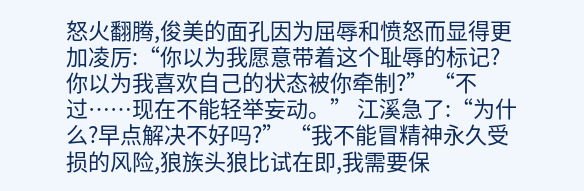怒火翻腾,俊美的面孔因为屈辱和愤怒而显得更加凌厉:“你以为我愿意带着这个耻辱的标记?你以为我喜欢自己的状态被你牵制?” “不过……现在不能轻举妄动。” 江溪急了:“为什么?早点解决不好吗?” “我不能冒精神永久受损的风险,狼族头狼比试在即,我需要保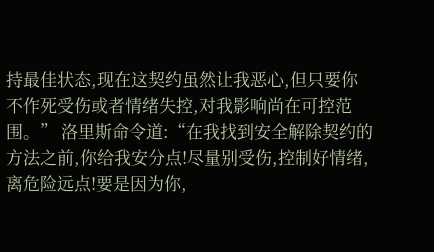持最佳状态,现在这契约虽然让我恶心,但只要你不作死受伤或者情绪失控,对我影响尚在可控范围。” 洛里斯命令道:“在我找到安全解除契约的方法之前,你给我安分点!尽量别受伤,控制好情绪,离危险远点!要是因为你,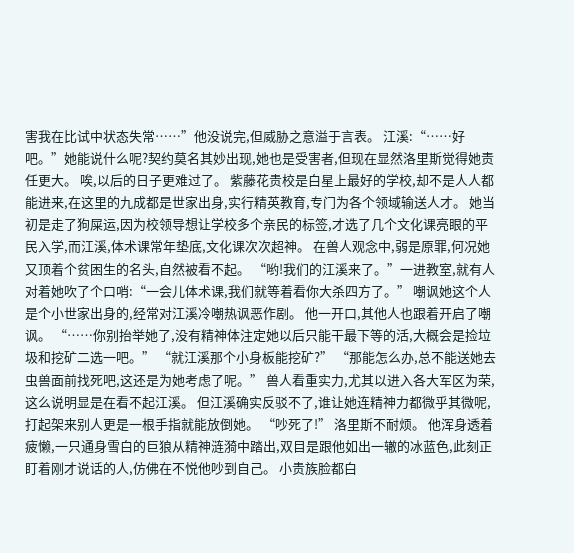害我在比试中状态失常……”他没说完,但威胁之意溢于言表。 江溪:“……好吧。”她能说什么呢?契约莫名其妙出现,她也是受害者,但现在显然洛里斯觉得她责任更大。 唉,以后的日子更难过了。 紫藤花贵校是白星上最好的学校,却不是人人都能进来,在这里的九成都是世家出身,实行精英教育,专门为各个领域输送人才。 她当初是走了狗屎运,因为校领导想让学校多个亲民的标签,才选了几个文化课亮眼的平民入学,而江溪,体术课常年垫底,文化课次次超神。 在兽人观念中,弱是原罪,何况她又顶着个贫困生的名头,自然被看不起。 “哟!我们的江溪来了。”一进教室,就有人对着她吹了个口哨:“一会儿体术课,我们就等着看你大杀四方了。” 嘲讽她这个人是个小世家出身的,经常对江溪冷嘲热讽恶作剧。 他一开口,其他人也跟着开启了嘲讽。 “……你别抬举她了,没有精神体注定她以后只能干最下等的活,大概会是捡垃圾和挖矿二选一吧。” “就江溪那个小身板能挖矿?” “那能怎么办,总不能送她去虫兽面前找死吧,这还是为她考虑了呢。” 兽人看重实力,尤其以进入各大军区为荣,这么说明显是在看不起江溪。 但江溪确实反驳不了,谁让她连精神力都微乎其微呢,打起架来别人更是一根手指就能放倒她。 “吵死了!” 洛里斯不耐烦。 他浑身透着疲懒,一只通身雪白的巨狼从精神涟漪中踏出,双目是跟他如出一辙的冰蓝色,此刻正盯着刚才说话的人,仿佛在不悦他吵到自己。 小贵族脸都白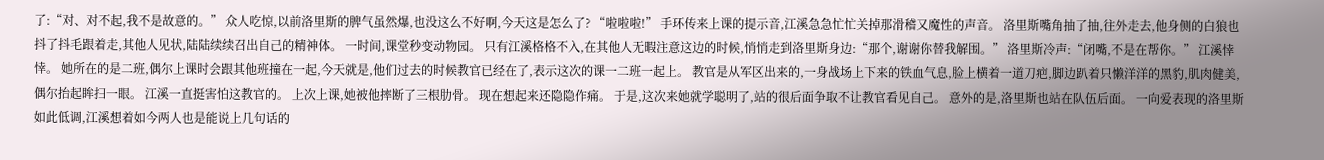了:“对、对不起,我不是故意的。” 众人吃惊,以前洛里斯的脾气虽然爆,也没这么不好啊,今天这是怎么了? “啦啦啦!” 手环传来上课的提示音,江溪急急忙忙关掉那滑稽又魔性的声音。 洛里斯嘴角抽了抽,往外走去,他身侧的白狼也抖了抖毛跟着走,其他人见状,陆陆续续召出自己的精神体。 一时间,课堂秒变动物园。 只有江溪格格不入,在其他人无暇注意这边的时候,悄悄走到洛里斯身边:“那个,谢谢你替我解围。” 洛里斯冷声:“闭嘴,不是在帮你。” 江溪悻悻。 她所在的是二班,偶尔上课时会跟其他班撞在一起,今天就是,他们过去的时候教官已经在了,表示这次的课一二班一起上。 教官是从军区出来的,一身战场上下来的铁血气息,脸上横着一道刀疤,脚边趴着只懒洋洋的黑豹,肌肉健美,偶尔抬起眸扫一眼。 江溪一直挺害怕这教官的。 上次上课,她被他摔断了三根肋骨。 现在想起来还隐隐作痛。 于是,这次来她就学聪明了,站的很后面争取不让教官看见自己。 意外的是,洛里斯也站在队伍后面。 一向爱表现的洛里斯如此低调,江溪想着如今两人也是能说上几句话的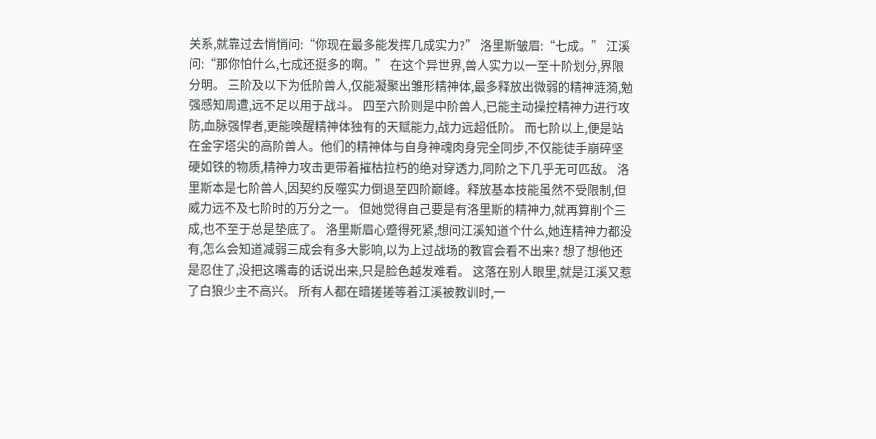关系,就靠过去悄悄问:“你现在最多能发挥几成实力?” 洛里斯皱眉:“七成。” 江溪问:“那你怕什么,七成还挺多的啊。” 在这个异世界,兽人实力以一至十阶划分,界限分明。 三阶及以下为低阶兽人,仅能凝聚出雏形精神体,最多释放出微弱的精神涟漪,勉强感知周遭,远不足以用于战斗。 四至六阶则是中阶兽人,已能主动操控精神力进行攻防,血脉强悍者,更能唤醒精神体独有的天赋能力,战力远超低阶。 而七阶以上,便是站在金字塔尖的高阶兽人。他们的精神体与自身神魂肉身完全同步,不仅能徒手崩碎坚硬如铁的物质,精神力攻击更带着摧枯拉朽的绝对穿透力,同阶之下几乎无可匹敌。 洛里斯本是七阶兽人,因契约反噬实力倒退至四阶巅峰。释放基本技能虽然不受限制,但威力远不及七阶时的万分之一。 但她觉得自己要是有洛里斯的精神力,就再算削个三成,也不至于总是垫底了。 洛里斯眉心蹙得死紧,想问江溪知道个什么,她连精神力都没有,怎么会知道减弱三成会有多大影响,以为上过战场的教官会看不出来? 想了想他还是忍住了,没把这嘴毒的话说出来,只是脸色越发难看。 这落在别人眼里,就是江溪又惹了白狼少主不高兴。 所有人都在暗搓搓等着江溪被教训时,一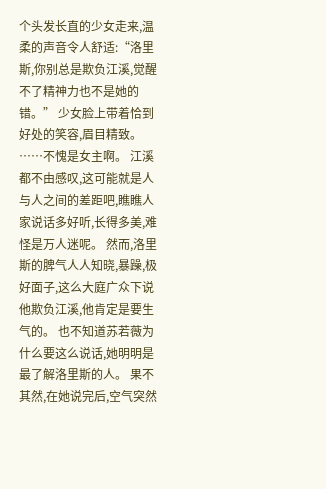个头发长直的少女走来,温柔的声音令人舒适:“洛里斯,你别总是欺负江溪,觉醒不了精神力也不是她的错。” 少女脸上带着恰到好处的笑容,眉目精致。 ……不愧是女主啊。 江溪都不由感叹,这可能就是人与人之间的差距吧,瞧瞧人家说话多好听,长得多美,难怪是万人迷呢。 然而,洛里斯的脾气人人知晓,暴躁,极好面子,这么大庭广众下说他欺负江溪,他肯定是要生气的。 也不知道苏若薇为什么要这么说话,她明明是最了解洛里斯的人。 果不其然,在她说完后,空气突然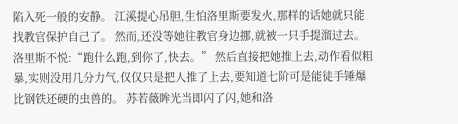陷入死一般的安静。 江溪提心吊胆,生怕洛里斯要发火,那样的话她就只能找教官保护自己了。 然而,还没等她往教官身边挪,就被一只手提溜过去。 洛里斯不悦:“跑什么跑,到你了,快去。” 然后直接把她推上去,动作看似粗暴,实则没用几分力气,仅仅只是把人推了上去,要知道七阶可是能徒手锤爆比钢铁还硬的虫兽的。 苏若薇眸光当即闪了闪,她和洛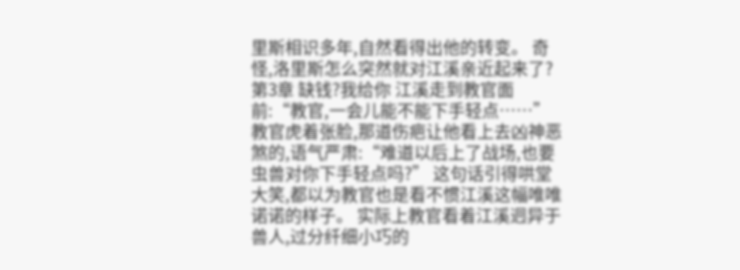里斯相识多年,自然看得出他的转变。 奇怪,洛里斯怎么突然就对江溪亲近起来了? 第3章 缺钱?我给你 江溪走到教官面前:“教官,一会儿能不能下手轻点……” 教官虎着张脸,那道伤疤让他看上去凶神恶煞的,语气严肃:“难道以后上了战场,也要虫兽对你下手轻点吗?” 这句话引得哄堂大笑,都以为教官也是看不惯江溪这幅唯唯诺诺的样子。 实际上教官看着江溪迥异于兽人,过分纤细小巧的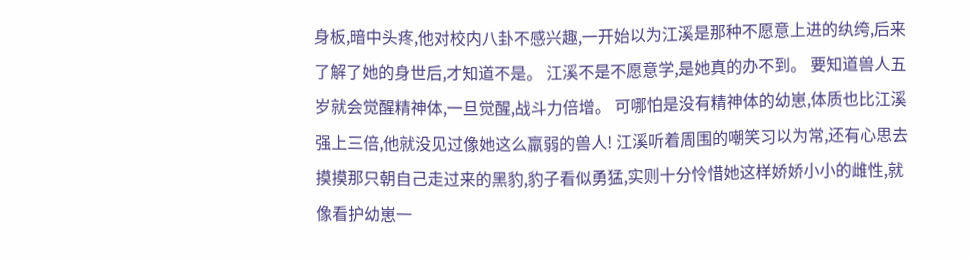身板,暗中头疼,他对校内八卦不感兴趣,一开始以为江溪是那种不愿意上进的纨绔,后来了解了她的身世后,才知道不是。 江溪不是不愿意学,是她真的办不到。 要知道兽人五岁就会觉醒精神体,一旦觉醒,战斗力倍增。 可哪怕是没有精神体的幼崽,体质也比江溪强上三倍,他就没见过像她这么羸弱的兽人! 江溪听着周围的嘲笑习以为常,还有心思去摸摸那只朝自己走过来的黑豹,豹子看似勇猛,实则十分怜惜她这样娇娇小小的雌性,就像看护幼崽一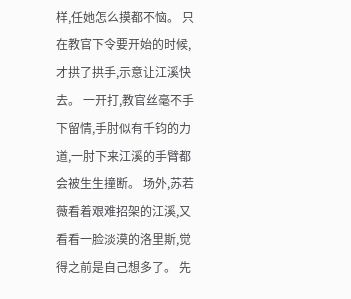样,任她怎么摸都不恼。 只在教官下令要开始的时候,才拱了拱手,示意让江溪快去。 一开打,教官丝毫不手下留情,手肘似有千钧的力道,一肘下来江溪的手臂都会被生生撞断。 场外,苏若薇看着艰难招架的江溪,又看看一脸淡漠的洛里斯,觉得之前是自己想多了。 先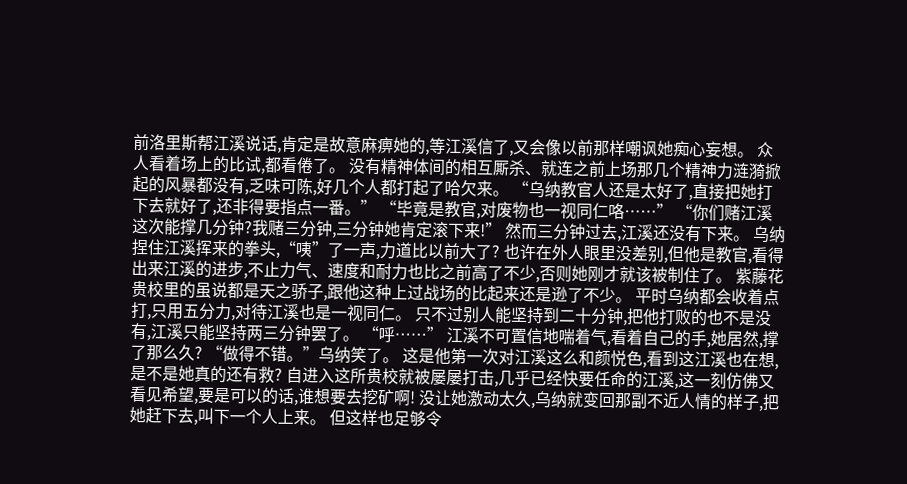前洛里斯帮江溪说话,肯定是故意麻痹她的,等江溪信了,又会像以前那样嘲讽她痴心妄想。 众人看着场上的比试,都看倦了。 没有精神体间的相互厮杀、就连之前上场那几个精神力涟漪掀起的风暴都没有,乏味可陈,好几个人都打起了哈欠来。 “乌纳教官人还是太好了,直接把她打下去就好了,还非得要指点一番。” “毕竟是教官,对废物也一视同仁咯……” “你们赌江溪这次能撑几分钟?我赌三分钟,三分钟她肯定滚下来!” 然而三分钟过去,江溪还没有下来。 乌纳捏住江溪挥来的拳头,“咦”了一声,力道比以前大了? 也许在外人眼里没差别,但他是教官,看得出来江溪的进步,不止力气、速度和耐力也比之前高了不少,否则她刚才就该被制住了。 紫藤花贵校里的虽说都是天之骄子,跟他这种上过战场的比起来还是逊了不少。 平时乌纳都会收着点打,只用五分力,对待江溪也是一视同仁。 只不过别人能坚持到二十分钟,把他打败的也不是没有,江溪只能坚持两三分钟罢了。 “呼……” 江溪不可置信地喘着气,看着自己的手,她居然,撑了那么久? “做得不错。”乌纳笑了。 这是他第一次对江溪这么和颜悦色,看到这江溪也在想,是不是她真的还有救? 自进入这所贵校就被屡屡打击,几乎已经快要任命的江溪,这一刻仿佛又看见希望,要是可以的话,谁想要去挖矿啊! 没让她激动太久,乌纳就变回那副不近人情的样子,把她赶下去,叫下一个人上来。 但这样也足够令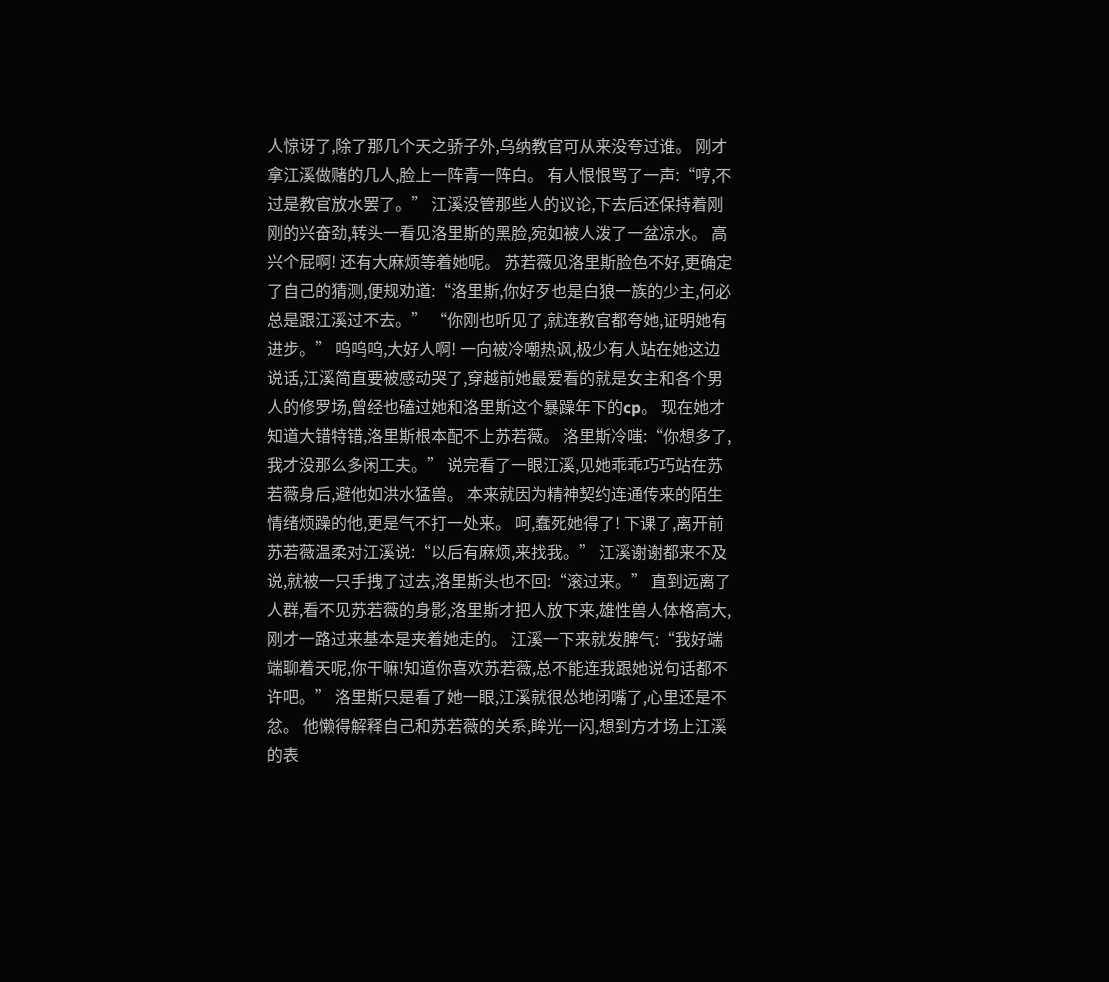人惊讶了,除了那几个天之骄子外,乌纳教官可从来没夸过谁。 刚才拿江溪做赌的几人,脸上一阵青一阵白。 有人恨恨骂了一声:“哼,不过是教官放水罢了。” 江溪没管那些人的议论,下去后还保持着刚刚的兴奋劲,转头一看见洛里斯的黑脸,宛如被人泼了一盆凉水。 高兴个屁啊! 还有大麻烦等着她呢。 苏若薇见洛里斯脸色不好,更确定了自己的猜测,便规劝道:“洛里斯,你好歹也是白狼一族的少主,何必总是跟江溪过不去。” “你刚也听见了,就连教官都夸她,证明她有进步。” 呜呜呜,大好人啊! 一向被冷嘲热讽,极少有人站在她这边说话,江溪简直要被感动哭了,穿越前她最爱看的就是女主和各个男人的修罗场,曾经也磕过她和洛里斯这个暴躁年下的cp。 现在她才知道大错特错,洛里斯根本配不上苏若薇。 洛里斯冷嗤:“你想多了,我才没那么多闲工夫。” 说完看了一眼江溪,见她乖乖巧巧站在苏若薇身后,避他如洪水猛兽。 本来就因为精神契约连通传来的陌生情绪烦躁的他,更是气不打一处来。 呵,蠢死她得了! 下课了,离开前苏若薇温柔对江溪说:“以后有麻烦,来找我。” 江溪谢谢都来不及说,就被一只手拽了过去,洛里斯头也不回:“滚过来。” 直到远离了人群,看不见苏若薇的身影,洛里斯才把人放下来,雄性兽人体格高大,刚才一路过来基本是夹着她走的。 江溪一下来就发脾气:“我好端端聊着天呢,你干嘛!知道你喜欢苏若薇,总不能连我跟她说句话都不许吧。” 洛里斯只是看了她一眼,江溪就很怂地闭嘴了,心里还是不忿。 他懒得解释自己和苏若薇的关系,眸光一闪,想到方才场上江溪的表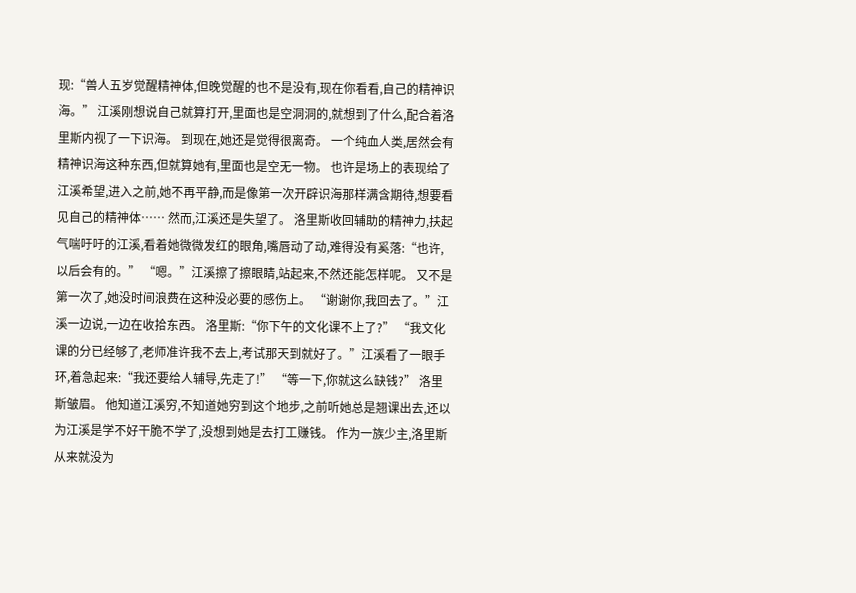现:“兽人五岁觉醒精神体,但晚觉醒的也不是没有,现在你看看,自己的精神识海。” 江溪刚想说自己就算打开,里面也是空洞洞的,就想到了什么,配合着洛里斯内视了一下识海。 到现在,她还是觉得很离奇。 一个纯血人类,居然会有精神识海这种东西,但就算她有,里面也是空无一物。 也许是场上的表现给了江溪希望,进入之前,她不再平静,而是像第一次开辟识海那样满含期待,想要看见自己的精神体…… 然而,江溪还是失望了。 洛里斯收回辅助的精神力,扶起气喘吁吁的江溪,看着她微微发红的眼角,嘴唇动了动,难得没有奚落:“也许,以后会有的。” “嗯。”江溪擦了擦眼睛,站起来,不然还能怎样呢。 又不是第一次了,她没时间浪费在这种没必要的感伤上。 “谢谢你,我回去了。”江溪一边说,一边在收拾东西。 洛里斯:“你下午的文化课不上了?” “我文化课的分已经够了,老师准许我不去上,考试那天到就好了。”江溪看了一眼手环,着急起来:“我还要给人辅导,先走了!” “等一下,你就这么缺钱?” 洛里斯皱眉。 他知道江溪穷,不知道她穷到这个地步,之前听她总是翘课出去,还以为江溪是学不好干脆不学了,没想到她是去打工赚钱。 作为一族少主,洛里斯从来就没为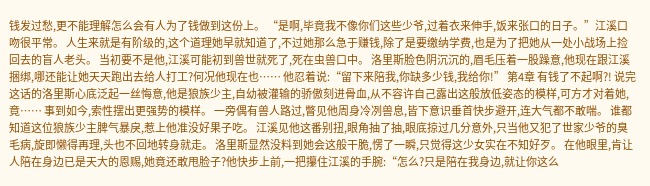钱发过愁,更不能理解怎么会有人为了钱做到这份上。 “是啊,毕竟我不像你们这些少爷,过着衣来伸手,饭来张口的日子。”江溪口吻很平常。 人生来就是有阶级的,这个道理她早就知道了,不过她那么急于赚钱,除了是要缴纳学费,也是为了把她从一处小战场上捡回去的盲人老头。 当初要不是他,江溪可能初到兽世就死了,死在虫兽口中。 洛里斯脸色阴沉沉的,眉毛压着一股躁意,他现在跟江溪捆绑,哪还能让她天天跑出去给人打工?何况他现在也…… 他忍着说:“留下来陪我,你缺多少钱,我给你!” 第4章 有钱了不起啊?! 说完这话的洛里斯心底泛起一丝悔意,他是狼族少主,自幼被灌输的骄傲刻进骨血,从不容许自己露出这般放低姿态的模样,可方才对着她,竟…… 事到如今,索性摆出更强势的模样。 一旁偶有兽人路过,瞥见他周身冷冽兽息,皆下意识垂首快步避开,连大气都不敢喘。 谁都知道这位狼族少主脾气暴戾,惹上他准没好果子吃。 江溪见他这番别扭,眼角抽了抽,眼底掠过几分意外,只当他又犯了世家少爷的臭毛病,旋即懒得再理,头也不回地转身就走。 洛里斯显然没料到她会这般干脆,愣了一瞬,只觉得这少女实在不知好歹。 在他眼里,肯让人陪在身边已是天大的恩赐,她竟还敢甩脸子?他快步上前,一把攥住江溪的手腕:“怎么?只是陪在我身边,就让你这么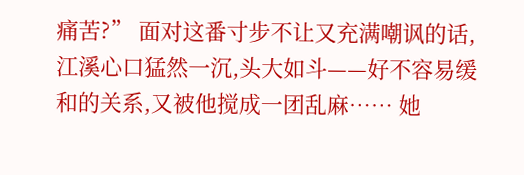痛苦?” 面对这番寸步不让又充满嘲讽的话,江溪心口猛然一沉,头大如斗——好不容易缓和的关系,又被他搅成一团乱麻…… 她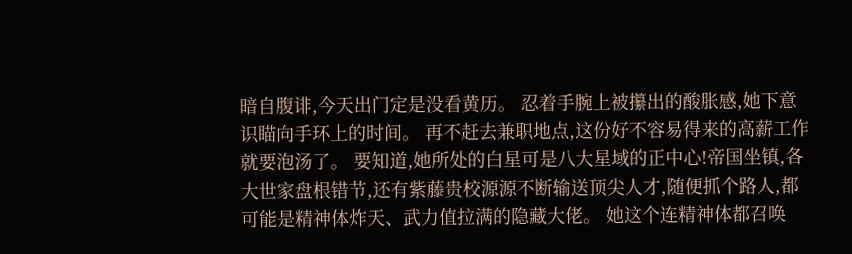暗自腹诽,今天出门定是没看黄历。 忍着手腕上被攥出的酸胀感,她下意识瞄向手环上的时间。 再不赶去兼职地点,这份好不容易得来的高薪工作就要泡汤了。 要知道,她所处的白星可是八大星域的正中心!帝国坐镇,各大世家盘根错节,还有紫藤贵校源源不断输送顶尖人才,随便抓个路人,都可能是精神体炸天、武力值拉满的隐藏大佬。 她这个连精神体都召唤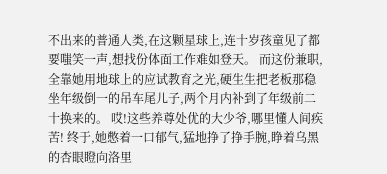不出来的普通人类,在这颗星球上,连十岁孩童见了都要嗤笑一声,想找份体面工作难如登天。 而这份兼职,全靠她用地球上的应试教育之光,硬生生把老板那稳坐年级倒一的吊车尾儿子,两个月内补到了年级前二十换来的。 哎!这些养尊处优的大少爷,哪里懂人间疾苦! 终于,她憋着一口郁气,猛地挣了挣手腕,睁着乌黑的杏眼瞪向洛里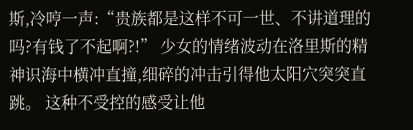斯,冷哼一声:“贵族都是这样不可一世、不讲道理的吗?有钱了不起啊?!” 少女的情绪波动在洛里斯的精神识海中横冲直撞,细碎的冲击引得他太阳穴突突直跳。 这种不受控的感受让他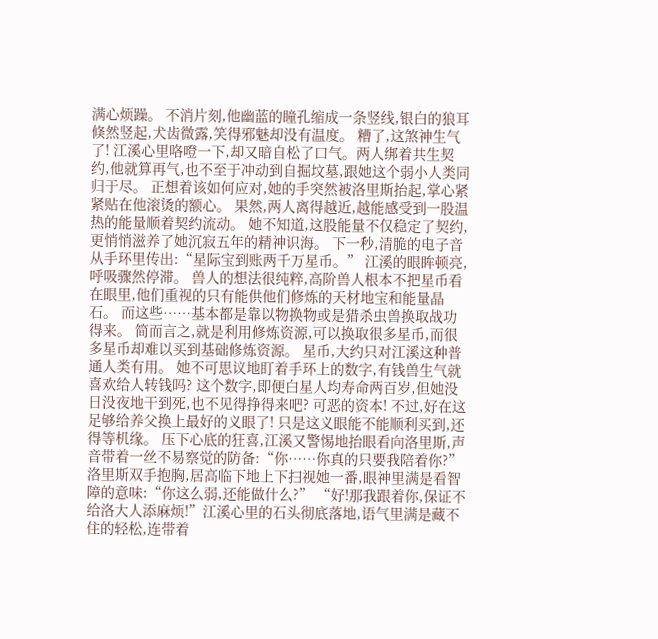满心烦躁。 不消片刻,他幽蓝的瞳孔缩成一条竖线,银白的狼耳倏然竖起,犬齿微露,笑得邪魅却没有温度。 糟了,这煞神生气了! 江溪心里咯噔一下,却又暗自松了口气。两人绑着共生契约,他就算再气,也不至于冲动到自掘坟墓,跟她这个弱小人类同归于尽。 正想着该如何应对,她的手突然被洛里斯抬起,掌心紧紧贴在他滚烫的额心。 果然,两人离得越近,越能感受到一股温热的能量顺着契约流动。 她不知道,这股能量不仅稳定了契约,更悄悄滋养了她沉寂五年的精神识海。 下一秒,清脆的电子音从手环里传出:“星际宝到账两千万星币。” 江溪的眼眸顿亮,呼吸骤然停滞。 兽人的想法很纯粹,高阶兽人根本不把星币看在眼里,他们重视的只有能供他们修炼的天材地宝和能量晶石。 而这些……基本都是靠以物换物或是猎杀虫兽换取战功得来。 简而言之,就是利用修炼资源,可以换取很多星币,而很多星币却难以买到基础修炼资源。 星币,大约只对江溪这种普通人类有用。 她不可思议地盯着手环上的数字,有钱兽生气就喜欢给人转钱吗? 这个数字,即便白星人均寿命两百岁,但她没日没夜地干到死,也不见得挣得来吧? 可恶的资本! 不过,好在这足够给养父换上最好的义眼了! 只是这义眼能不能顺利买到,还得等机缘。 压下心底的狂喜,江溪又警惕地抬眼看向洛里斯,声音带着一丝不易察觉的防备:“你……你真的只要我陪着你?” 洛里斯双手抱胸,居高临下地上下扫视她一番,眼神里满是看智障的意味:“你这么弱,还能做什么?” “好!那我跟着你,保证不给洛大人添麻烦!”江溪心里的石头彻底落地,语气里满是藏不住的轻松,连带着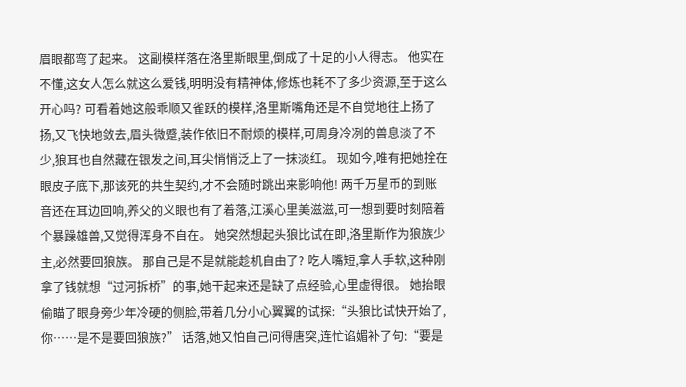眉眼都弯了起来。 这副模样落在洛里斯眼里,倒成了十足的小人得志。 他实在不懂,这女人怎么就这么爱钱,明明没有精神体,修炼也耗不了多少资源,至于这么开心吗? 可看着她这般乖顺又雀跃的模样,洛里斯嘴角还是不自觉地往上扬了扬,又飞快地敛去,眉头微蹙,装作依旧不耐烦的模样,可周身冷冽的兽息淡了不少,狼耳也自然藏在银发之间,耳尖悄悄泛上了一抹淡红。 现如今,唯有把她拴在眼皮子底下,那该死的共生契约,才不会随时跳出来影响他! 两千万星币的到账音还在耳边回响,养父的义眼也有了着落,江溪心里美滋滋,可一想到要时刻陪着个暴躁雄兽,又觉得浑身不自在。 她突然想起头狼比试在即,洛里斯作为狼族少主,必然要回狼族。 那自己是不是就能趁机自由了? 吃人嘴短,拿人手软,这种刚拿了钱就想“过河拆桥”的事,她干起来还是缺了点经验,心里虚得很。 她抬眼偷瞄了眼身旁少年冷硬的侧脸,带着几分小心翼翼的试探:“头狼比试快开始了,你……是不是要回狼族?” 话落,她又怕自己问得唐突,连忙谄媚补了句:“要是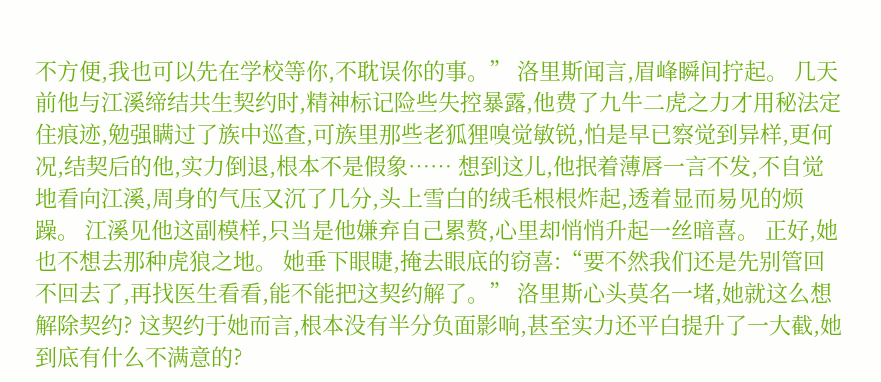不方便,我也可以先在学校等你,不耽误你的事。” 洛里斯闻言,眉峰瞬间拧起。 几天前他与江溪缔结共生契约时,精神标记险些失控暴露,他费了九牛二虎之力才用秘法定住痕迹,勉强瞒过了族中巡查,可族里那些老狐狸嗅觉敏锐,怕是早已察觉到异样,更何况,结契后的他,实力倒退,根本不是假象…… 想到这儿,他抿着薄唇一言不发,不自觉地看向江溪,周身的气压又沉了几分,头上雪白的绒毛根根炸起,透着显而易见的烦躁。 江溪见他这副模样,只当是他嫌弃自己累赘,心里却悄悄升起一丝暗喜。 正好,她也不想去那种虎狼之地。 她垂下眼睫,掩去眼底的窃喜:“要不然我们还是先别管回不回去了,再找医生看看,能不能把这契约解了。” 洛里斯心头莫名一堵,她就这么想解除契约? 这契约于她而言,根本没有半分负面影响,甚至实力还平白提升了一大截,她到底有什么不满意的?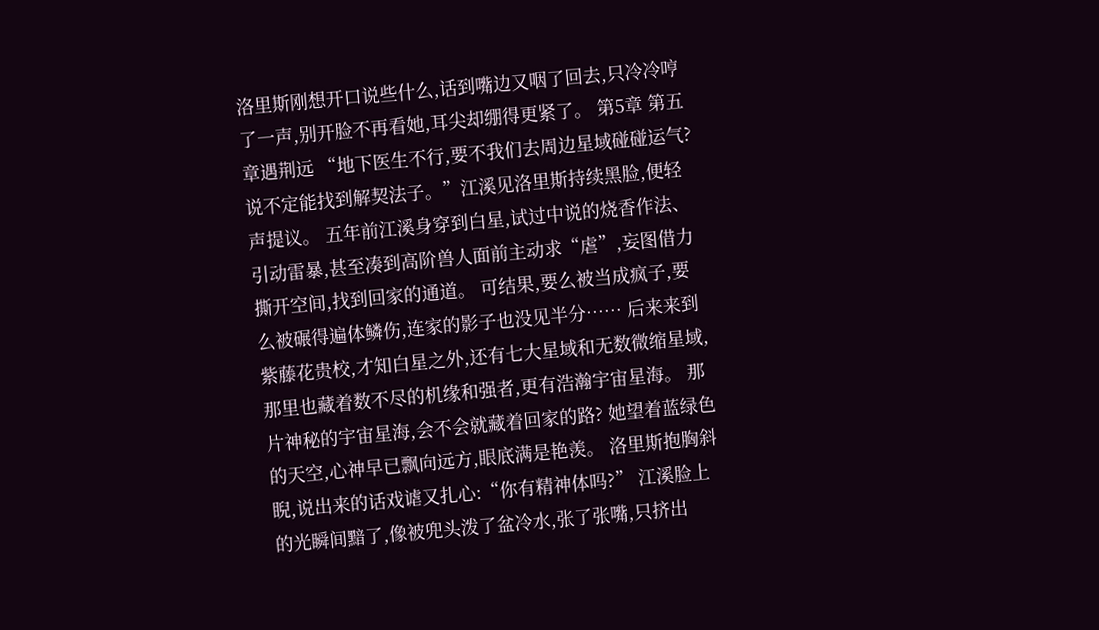洛里斯刚想开口说些什么,话到嘴边又咽了回去,只冷冷哼了一声,别开脸不再看她,耳尖却绷得更紧了。 第5章 第五章遇荆远 “地下医生不行,要不我们去周边星域碰碰运气?说不定能找到解契法子。”江溪见洛里斯持续黑脸,便轻声提议。 五年前江溪身穿到白星,试过中说的烧香作法、引动雷暴,甚至凑到高阶兽人面前主动求“虐”,妄图借力撕开空间,找到回家的通道。 可结果,要么被当成疯子,要么被碾得遍体鳞伤,连家的影子也没见半分…… 后来来到紫藤花贵校,才知白星之外,还有七大星域和无数微缩星域,那里也藏着数不尽的机缘和强者,更有浩瀚宇宙星海。 那片神秘的宇宙星海,会不会就藏着回家的路? 她望着蓝绿色的天空,心神早已飘向远方,眼底满是艳羡。 洛里斯抱胸斜睨,说出来的话戏谑又扎心:“你有精神体吗?” 江溪脸上的光瞬间黯了,像被兜头泼了盆冷水,张了张嘴,只挤出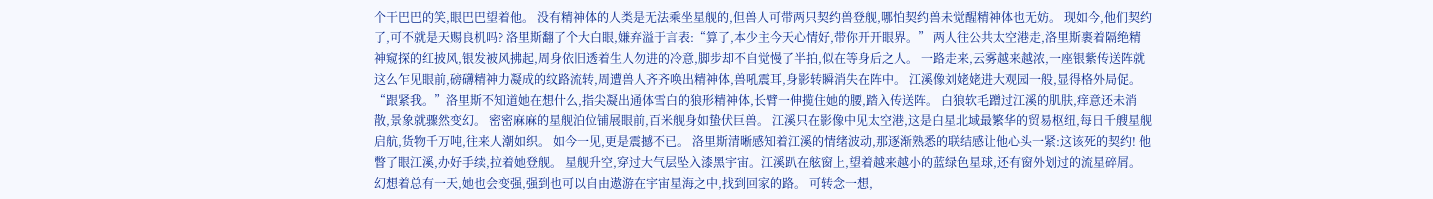个干巴巴的笑,眼巴巴望着他。 没有精神体的人类是无法乘坐星舰的,但兽人可带两只契约兽登舰,哪怕契约兽未觉醒精神体也无妨。 现如今,他们契约了,可不就是天赐良机吗? 洛里斯翻了个大白眼,嫌弃溢于言表:“算了,本少主今天心情好,带你开开眼界。” 两人往公共太空港走,洛里斯裹着隔绝精神窥探的红披风,银发被风拂起,周身依旧透着生人勿进的冷意,脚步却不自觉慢了半拍,似在等身后之人。 一路走来,云雾越来越浓,一座银紫传送阵就这么乍见眼前,磅礴精神力凝成的纹路流转,周遭兽人齐齐唤出精神体,兽吼震耳,身影转瞬消失在阵中。 江溪像刘姥姥进大观园一般,显得格外局促。 “跟紧我。”洛里斯不知道她在想什么,指尖凝出通体雪白的狼形精神体,长臂一伸揽住她的腰,踏入传送阵。 白狼软毛蹭过江溪的肌肤,痒意还未消散,景象就骤然变幻。 密密麻麻的星舰泊位铺展眼前,百米舰身如蛰伏巨兽。 江溪只在影像中见太空港,这是白星北域最繁华的贸易枢纽,每日千艘星舰启航,货物千万吨,往来人潮如织。 如今一见,更是震撼不已。 洛里斯清晰感知着江溪的情绪波动,那逐渐熟悉的联结感让他心头一紧:这该死的契约! 他瞥了眼江溪,办好手续,拉着她登舰。 星舰升空,穿过大气层坠入漆黑宇宙。江溪趴在舷窗上,望着越来越小的蓝绿色星球,还有窗外划过的流星碎屑。幻想着总有一天,她也会变强,强到也可以自由遨游在宇宙星海之中,找到回家的路。 可转念一想,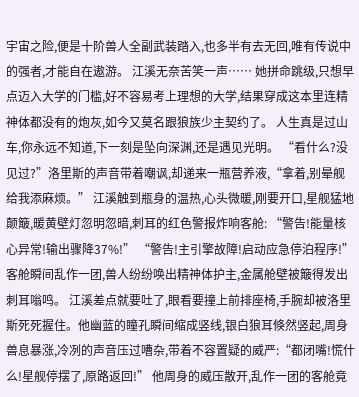宇宙之险,便是十阶兽人全副武装踏入,也多半有去无回,唯有传说中的强者,才能自在遨游。 江溪无奈苦笑一声…… 她拼命跳级,只想早点迈入大学的门槛,好不容易考上理想的大学,结果穿成这本里连精神体都没有的炮灰,如今又莫名跟狼族少主契约了。 人生真是过山车,你永远不知道,下一刻是坠向深渊,还是遇见光明。 “看什么?没见过?”洛里斯的声音带着嘲讽,却递来一瓶营养液,“拿着,别晕舰给我添麻烦。” 江溪触到瓶身的温热,心头微暖,刚要开口,星舰猛地颠簸,暖黄壁灯忽明忽暗,刺耳的红色警报炸响客舱: “警告!能量核心异常!输出骤降37%!” “警告!主引擎故障!启动应急停泊程序!” 客舱瞬间乱作一团,兽人纷纷唤出精神体护主,金属舱壁被簸得发出刺耳嗡鸣。 江溪差点就要吐了,眼看要撞上前排座椅,手腕却被洛里斯死死握住。他幽蓝的瞳孔瞬间缩成竖线,银白狼耳倏然竖起,周身兽息暴涨,冷冽的声音压过嘈杂,带着不容置疑的威严:“都闭嘴!慌什么!星舰停摆了,原路返回!” 他周身的威压散开,乱作一团的客舱竟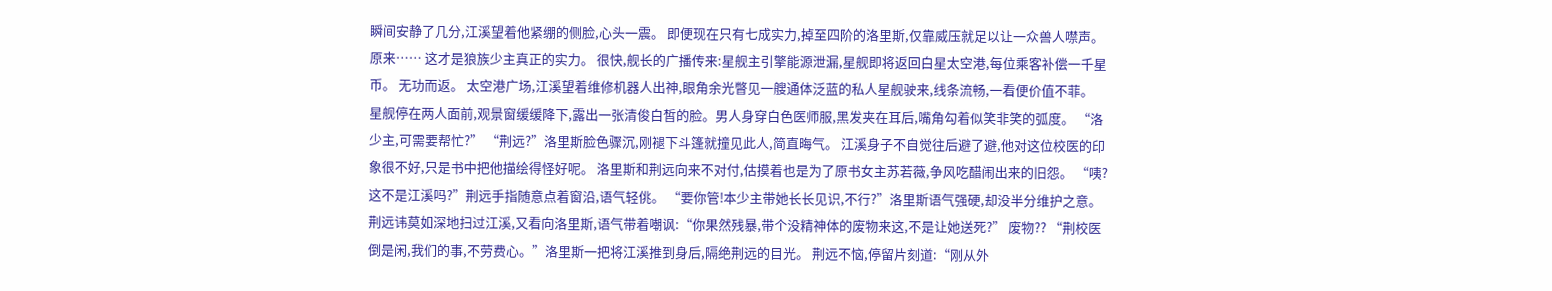瞬间安静了几分,江溪望着他紧绷的侧脸,心头一震。 即便现在只有七成实力,掉至四阶的洛里斯,仅靠威压就足以让一众兽人噤声。 原来…… 这才是狼族少主真正的实力。 很快,舰长的广播传来:星舰主引擎能源泄漏,星舰即将返回白星太空港,每位乘客补偿一千星币。 无功而返。 太空港广场,江溪望着维修机器人出神,眼角余光瞥见一艘通体泛蓝的私人星舰驶来,线条流畅,一看便价值不菲。 星舰停在两人面前,观景窗缓缓降下,露出一张清俊白皙的脸。男人身穿白色医师服,黑发夹在耳后,嘴角勾着似笑非笑的弧度。 “洛少主,可需要帮忙?” “荆远?”洛里斯脸色骤沉,刚褪下斗篷就撞见此人,简直晦气。 江溪身子不自觉往后避了避,他对这位校医的印象很不好,只是书中把他描绘得怪好呢。 洛里斯和荆远向来不对付,估摸着也是为了原书女主苏若薇,争风吃醋闹出来的旧怨。 “咦?这不是江溪吗?”荆远手指随意点着窗沿,语气轻佻。 “要你管!本少主带她长长见识,不行?”洛里斯语气强硬,却没半分维护之意。 荆远讳莫如深地扫过江溪,又看向洛里斯,语气带着嘲讽:“你果然残暴,带个没精神体的废物来这,不是让她送死?” 废物?? “荆校医倒是闲,我们的事,不劳费心。”洛里斯一把将江溪推到身后,隔绝荆远的目光。 荆远不恼,停留片刻道:“刚从外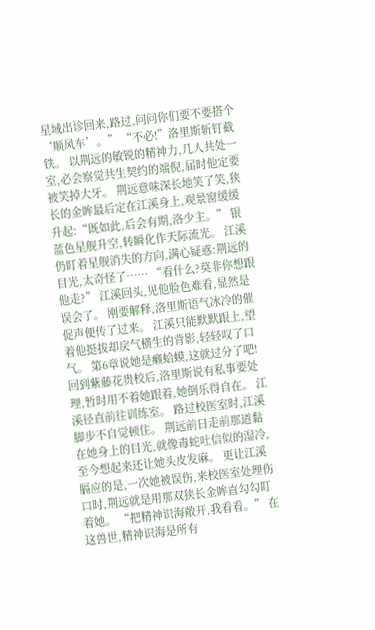星域出诊回来,路过,问问你们要不要搭个‘顺风车’。” “不必!”洛里斯斩钉截铁。 以荆远的敏锐的精神力,几人共处一室,必会察觉共生契约的端倪,届时他定要被笑掉大牙。 荆远意味深长地笑了笑,狭长的金眸最后定在江溪身上,观景窗缓缓升起:“既如此,后会有期,洛少主。” 银蓝色星舰升空,转瞬化作天际流光。 江溪仍盯着星舰消失的方向,满心疑惑:荆远的目光,太奇怪了…… “看什么?莫非你想跟他走?” 江溪回头,见他脸色难看,显然是误会了。 刚要解释,洛里斯语气冰冷的催促声便传了过来。 江溪只能默默跟上,望着他挺拔却戾气横生的背影,轻轻叹了口气。 第6章说她是癞蛤蟆,这就过分了吧! 回到紫藤花贵校后,洛里斯说有私事要处理,暂时用不着她跟着,她倒乐得自在。 江溪径直前往训练室。 路过校医室时,江溪脚步不自觉顿住。 荆远前日走前那道黏在她身上的目光,就像毒蛇吐信似的湿冷,至今想起来还让她头皮发麻。 更让江溪膈应的是,一次她被误伤,来校医室处理伤口时,荆远就是用那双狭长金眸直勾勾盯着她。 “把精神识海敞开,我看看。” 在这兽世,精神识海是所有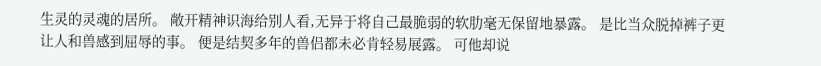生灵的灵魂的居所。 敞开精神识海给别人看,无异于将自己最脆弱的软肋毫无保留地暴露。 是比当众脱掉裤子更让人和兽感到屈辱的事。 便是结契多年的兽侣都未必肯轻易展露。 可他却说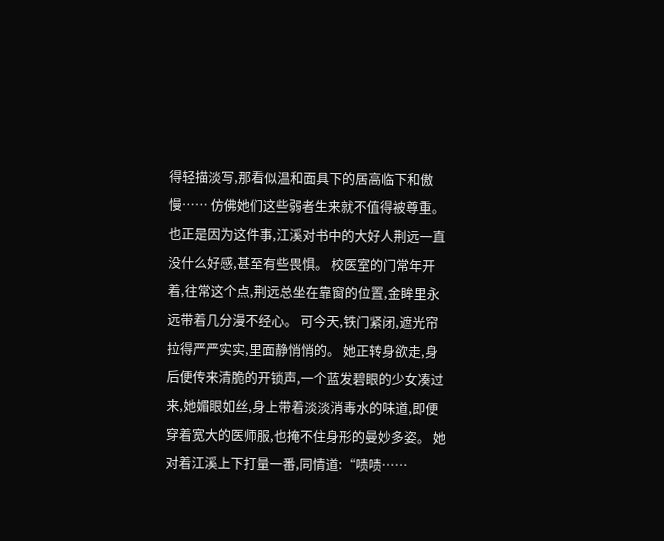得轻描淡写,那看似温和面具下的居高临下和傲慢…… 仿佛她们这些弱者生来就不值得被尊重。 也正是因为这件事,江溪对书中的大好人荆远一直没什么好感,甚至有些畏惧。 校医室的门常年开着,往常这个点,荆远总坐在靠窗的位置,金眸里永远带着几分漫不经心。 可今天,铁门紧闭,遮光帘拉得严严实实,里面静悄悄的。 她正转身欲走,身后便传来清脆的开锁声,一个蓝发碧眼的少女凑过来,她媚眼如丝,身上带着淡淡消毒水的味道,即便穿着宽大的医师服,也掩不住身形的曼妙多姿。 她对着江溪上下打量一番,同情道:“啧啧……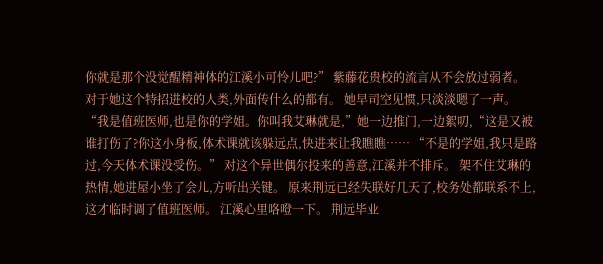你就是那个没觉醒精神体的江溪小可怜儿吧?” 紫藤花贵校的流言从不会放过弱者。 对于她这个特招进校的人类,外面传什么的都有。 她早司空见惯,只淡淡嗯了一声。 “我是值班医师,也是你的学姐。你叫我艾琳就是,”她一边推门,一边絮叨,“这是又被谁打伤了?你这小身板,体术课就该躲远点,快进来让我瞧瞧…… “不是的学姐,我只是路过,今天体术课没受伤。” 对这个异世偶尔投来的善意,江溪并不排斥。 架不住艾琳的热情,她进屋小坐了会儿,方听出关键。 原来荆远已经失联好几天了,校务处都联系不上,这才临时调了值班医师。 江溪心里咯噔一下。 荆远毕业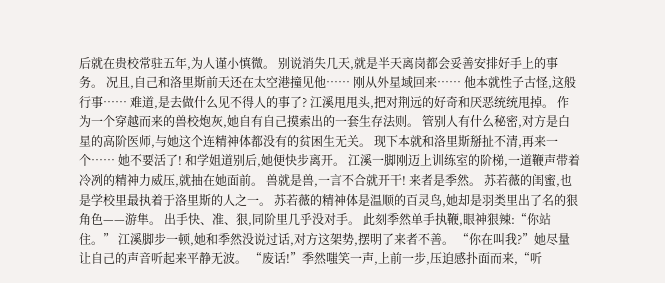后就在贵校常驻五年,为人谨小慎微。 别说消失几天,就是半天离岗都会妥善安排好手上的事务。 况且,自己和洛里斯前天还在太空港撞见他…… 刚从外星域回来…… 他本就性子古怪,这般行事…… 难道,是去做什么见不得人的事了? 江溪甩甩头,把对荆远的好奇和厌恶统统甩掉。 作为一个穿越而来的兽校炮灰,她自有自己摸索出的一套生存法则。 管别人有什么秘密,对方是白星的高阶医师,与她这个连精神体都没有的贫困生无关。 现下本就和洛里斯掰扯不清,再来一个…… 她不要活了! 和学姐道别后,她便快步离开。 江溪一脚刚迈上训练室的阶梯,一道鞭声带着冷冽的精神力威压,就抽在她面前。 兽就是兽,一言不合就开干! 来者是季然。 苏若薇的闺蜜,也是学校里最执着于洛里斯的人之一。 苏若薇的精神体是温顺的百灵鸟,她却是羽类里出了名的狠角色——游隼。 出手快、准、狠,同阶里几乎没对手。 此刻季然单手执鞭,眼神狠辣:“你站住。” 江溪脚步一顿,她和季然没说过话,对方这架势,摆明了来者不善。 “你在叫我?”她尽量让自己的声音听起来平静无波。 “废话!”季然嗤笑一声,上前一步,压迫感扑面而来,“听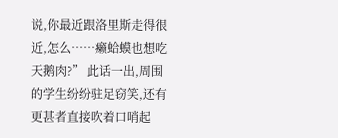说,你最近跟洛里斯走得很近,怎么……癞蛤蟆也想吃天鹅肉?” 此话一出,周围的学生纷纷驻足窃笑,还有更甚者直接吹着口哨起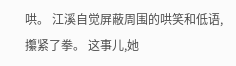哄。 江溪自觉屏蔽周围的哄笑和低语,攥紧了拳。 这事儿,她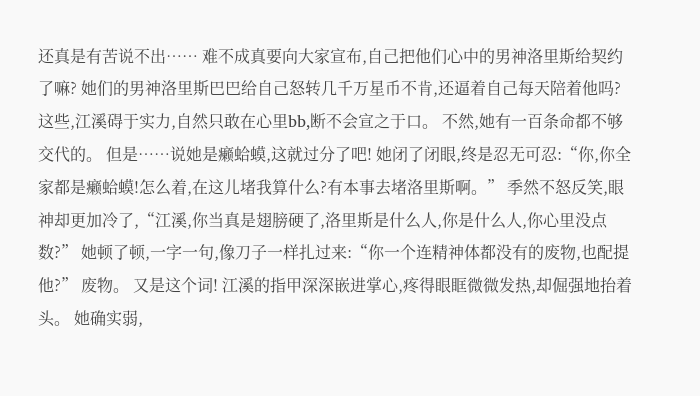还真是有苦说不出…… 难不成真要向大家宣布,自己把他们心中的男神洛里斯给契约了嘛? 她们的男神洛里斯巴巴给自己怒转几千万星币不肯,还逼着自己每天陪着他吗? 这些,江溪碍于实力,自然只敢在心里bb,断不会宣之于口。 不然,她有一百条命都不够交代的。 但是……说她是癞蛤蟆,这就过分了吧! 她闭了闭眼,终是忍无可忍:“你,你全家都是癞蛤蟆!怎么着,在这儿堵我算什么?有本事去堵洛里斯啊。” 季然不怒反笑,眼神却更加冷了,“江溪,你当真是翅膀硬了,洛里斯是什么人,你是什么人,你心里没点数?” 她顿了顿,一字一句,像刀子一样扎过来:“你一个连精神体都没有的废物,也配提他?” 废物。 又是这个词! 江溪的指甲深深嵌进掌心,疼得眼眶微微发热,却倔强地抬着头。 她确实弱,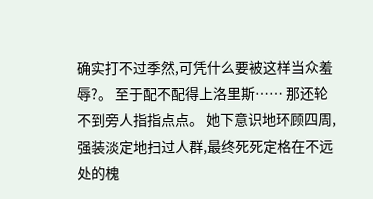确实打不过季然,可凭什么要被这样当众羞辱?。 至于配不配得上洛里斯…… 那还轮不到旁人指指点点。 她下意识地环顾四周,强装淡定地扫过人群,最终死死定格在不远处的槐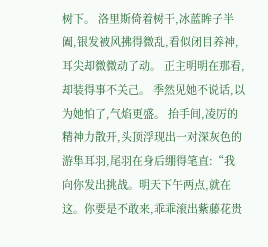树下。 洛里斯倚着树干,冰蓝眸子半阖,银发被风拂得微乱,看似闭目养神,耳尖却微微动了动。 正主明明在那看,却装得事不关己。 季然见她不说话,以为她怕了,气焰更盛。 抬手间,凌厉的精神力散开,头顶浮现出一对深灰色的游隼耳羽,尾羽在身后绷得笔直:“我向你发出挑战。明天下午两点,就在这。你要是不敢来,乖乖滚出紫藤花贵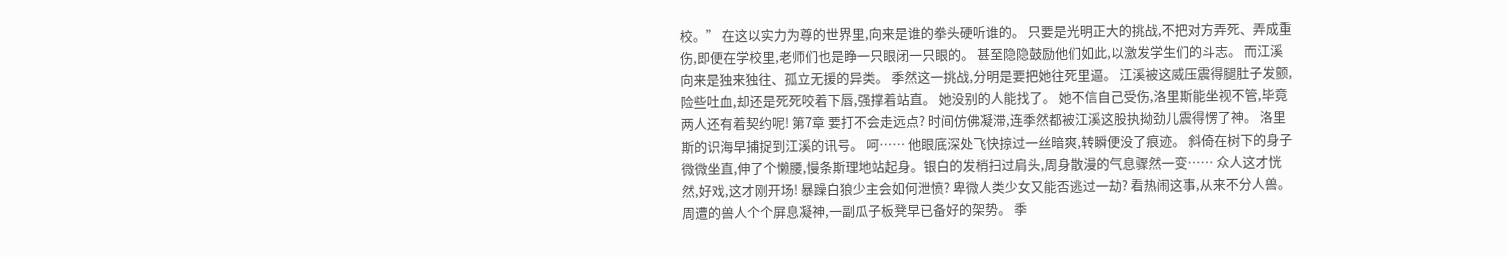校。” 在这以实力为尊的世界里,向来是谁的拳头硬听谁的。 只要是光明正大的挑战,不把对方弄死、弄成重伤,即便在学校里,老师们也是睁一只眼闭一只眼的。 甚至隐隐鼓励他们如此,以激发学生们的斗志。 而江溪向来是独来独往、孤立无援的异类。 季然这一挑战,分明是要把她往死里逼。 江溪被这威压震得腿肚子发颤,险些吐血,却还是死死咬着下唇,强撑着站直。 她没别的人能找了。 她不信自己受伤,洛里斯能坐视不管,毕竟两人还有着契约呢! 第7章 要打不会走远点? 时间仿佛凝滞,连季然都被江溪这股执拗劲儿震得愣了神。 洛里斯的识海早捕捉到江溪的讯号。 呵…… 他眼底深处飞快掠过一丝暗爽,转瞬便没了痕迹。 斜倚在树下的身子微微坐直,伸了个懒腰,慢条斯理地站起身。银白的发梢扫过肩头,周身散漫的气息骤然一变…… 众人这才恍然,好戏,这才刚开场! 暴躁白狼少主会如何泄愤? 卑微人类少女又能否逃过一劫? 看热闹这事,从来不分人兽。 周遭的兽人个个屏息凝神,一副瓜子板凳早已备好的架势。 季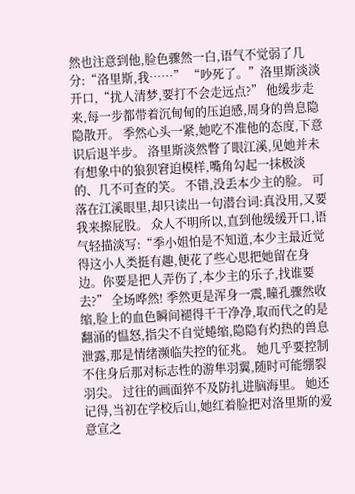然也注意到他,脸色骤然一白,语气不觉弱了几分:“洛里斯,我……” “吵死了。”洛里斯淡淡开口,“扰人清梦,要打不会走远点?” 他缓步走来,每一步都带着沉甸甸的压迫感,周身的兽息隐隐散开。 季然心头一紧,她吃不准他的态度,下意识后退半步。 洛里斯淡然瞥了眼江溪,见她并未有想象中的狼狈窘迫模样,嘴角勾起一抹极淡的、几不可查的笑。 不错,没丢本少主的脸。 可落在江溪眼里,却只读出一句潜台词:真没用,又要我来擦屁股。 众人不明所以,直到他缓缓开口,语气轻描淡写:“季小姐怕是不知道,本少主最近觉得这小人类挺有趣,便花了些心思把她留在身边。你要是把人弄伤了,本少主的乐子,找谁要去?” 全场哗然! 季然更是浑身一震,瞳孔骤然收缩,脸上的血色瞬间褪得干干净净,取而代之的是翻涌的愠怒,指尖不自觉蜷缩,隐隐有灼热的兽息泄露,那是情绪濒临失控的征兆。 她几乎要控制不住身后那对标志性的游隼羽翼,随时可能绷裂羽尖。 过往的画面猝不及防扎进脑海里。 她还记得,当初在学校后山,她红着脸把对洛里斯的爱意宣之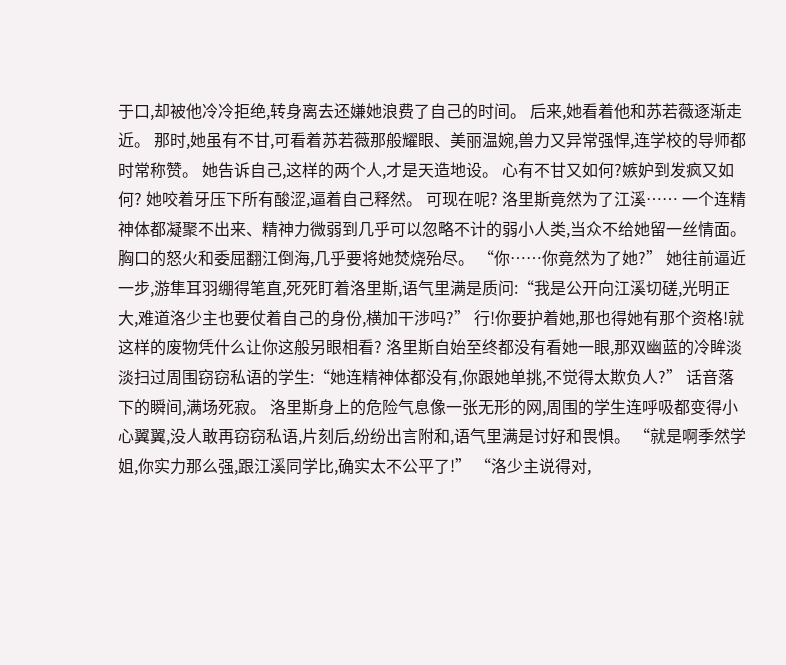于口,却被他冷冷拒绝,转身离去还嫌她浪费了自己的时间。 后来,她看着他和苏若薇逐渐走近。 那时,她虽有不甘,可看着苏若薇那般耀眼、美丽温婉,兽力又异常强悍,连学校的导师都时常称赞。 她告诉自己,这样的两个人,才是天造地设。 心有不甘又如何?嫉妒到发疯又如何? 她咬着牙压下所有酸涩,逼着自己释然。 可现在呢? 洛里斯竟然为了江溪…… 一个连精神体都凝聚不出来、精神力微弱到几乎可以忽略不计的弱小人类,当众不给她留一丝情面。 胸口的怒火和委屈翻江倒海,几乎要将她焚烧殆尽。 “你……你竟然为了她?” 她往前逼近一步,游隼耳羽绷得笔直,死死盯着洛里斯,语气里满是质问:“我是公开向江溪切磋,光明正大,难道洛少主也要仗着自己的身份,横加干涉吗?” 行!你要护着她,那也得她有那个资格!就这样的废物凭什么让你这般另眼相看? 洛里斯自始至终都没有看她一眼,那双幽蓝的冷眸淡淡扫过周围窃窃私语的学生:“她连精神体都没有,你跟她单挑,不觉得太欺负人?” 话音落下的瞬间,满场死寂。 洛里斯身上的危险气息像一张无形的网,周围的学生连呼吸都变得小心翼翼,没人敢再窃窃私语,片刻后,纷纷出言附和,语气里满是讨好和畏惧。 “就是啊季然学姐,你实力那么强,跟江溪同学比,确实太不公平了!” “洛少主说得对,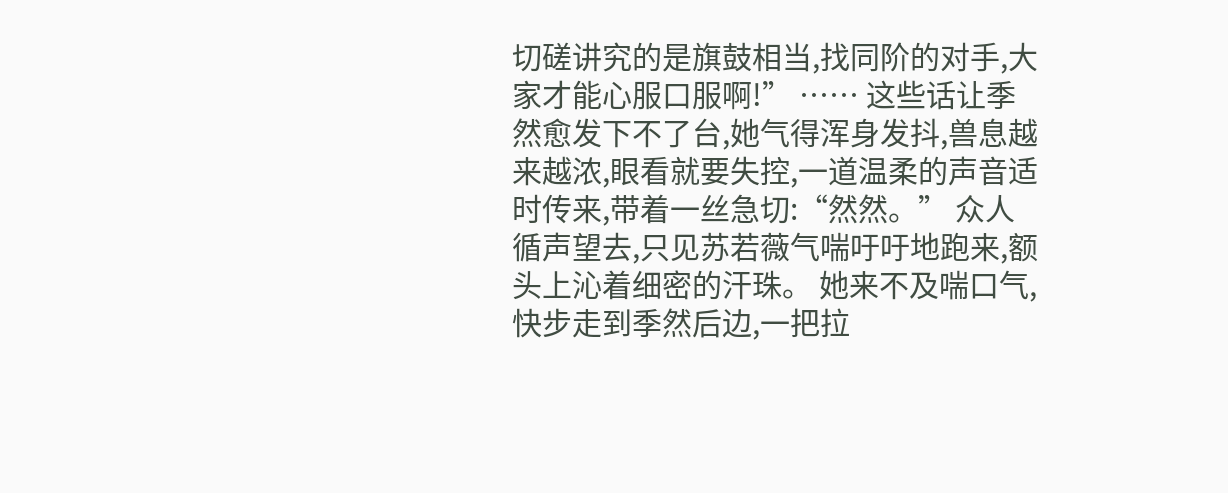切磋讲究的是旗鼓相当,找同阶的对手,大家才能心服口服啊!” …… 这些话让季然愈发下不了台,她气得浑身发抖,兽息越来越浓,眼看就要失控,一道温柔的声音适时传来,带着一丝急切:“然然。” 众人循声望去,只见苏若薇气喘吁吁地跑来,额头上沁着细密的汗珠。 她来不及喘口气,快步走到季然后边,一把拉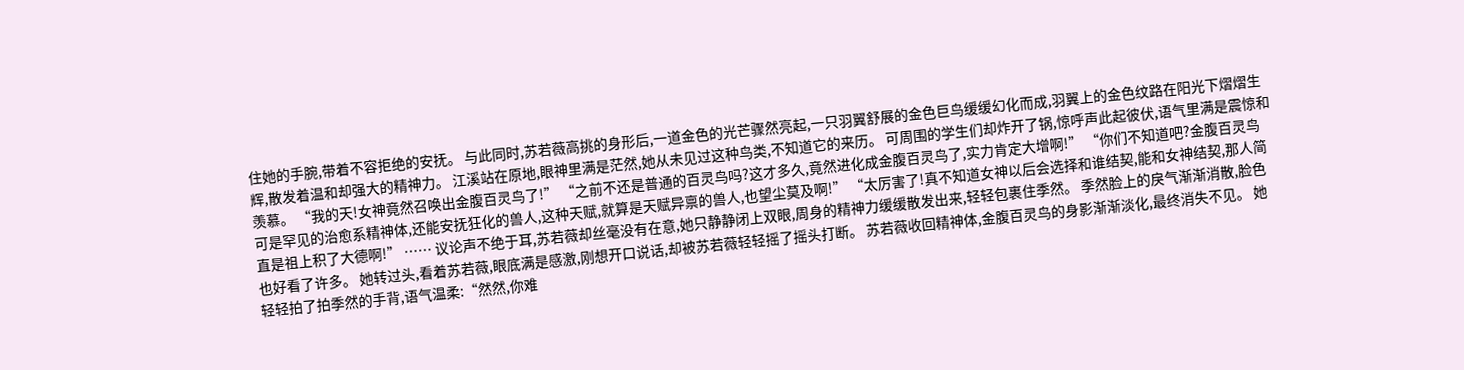住她的手腕,带着不容拒绝的安抚。 与此同时,苏若薇高挑的身形后,一道金色的光芒骤然亮起,一只羽翼舒展的金色巨鸟缓缓幻化而成,羽翼上的金色纹路在阳光下熠熠生辉,散发着温和却强大的精神力。 江溪站在原地,眼神里满是茫然,她从未见过这种鸟类,不知道它的来历。 可周围的学生们却炸开了锅,惊呼声此起彼伏,语气里满是震惊和羡慕。 “我的天!女神竟然召唤出金腹百灵鸟了!” “之前不还是普通的百灵鸟吗?这才多久,竟然进化成金腹百灵鸟了,实力肯定大增啊!” “你们不知道吧?金腹百灵鸟可是罕见的治愈系精神体,还能安抚狂化的兽人,这种天赋,就算是天赋异禀的兽人,也望尘莫及啊!” “太厉害了!真不知道女神以后会选择和谁结契,能和女神结契,那人简直是祖上积了大德啊!” …… 议论声不绝于耳,苏若薇却丝毫没有在意,她只静静闭上双眼,周身的精神力缓缓散发出来,轻轻包裹住季然。 季然脸上的戾气渐渐消散,脸色也好看了许多。 她转过头,看着苏若薇,眼底满是感激,刚想开口说话,却被苏若薇轻轻摇了摇头打断。 苏若薇收回精神体,金腹百灵鸟的身影渐渐淡化,最终消失不见。 她轻轻拍了拍季然的手背,语气温柔:“然然,你难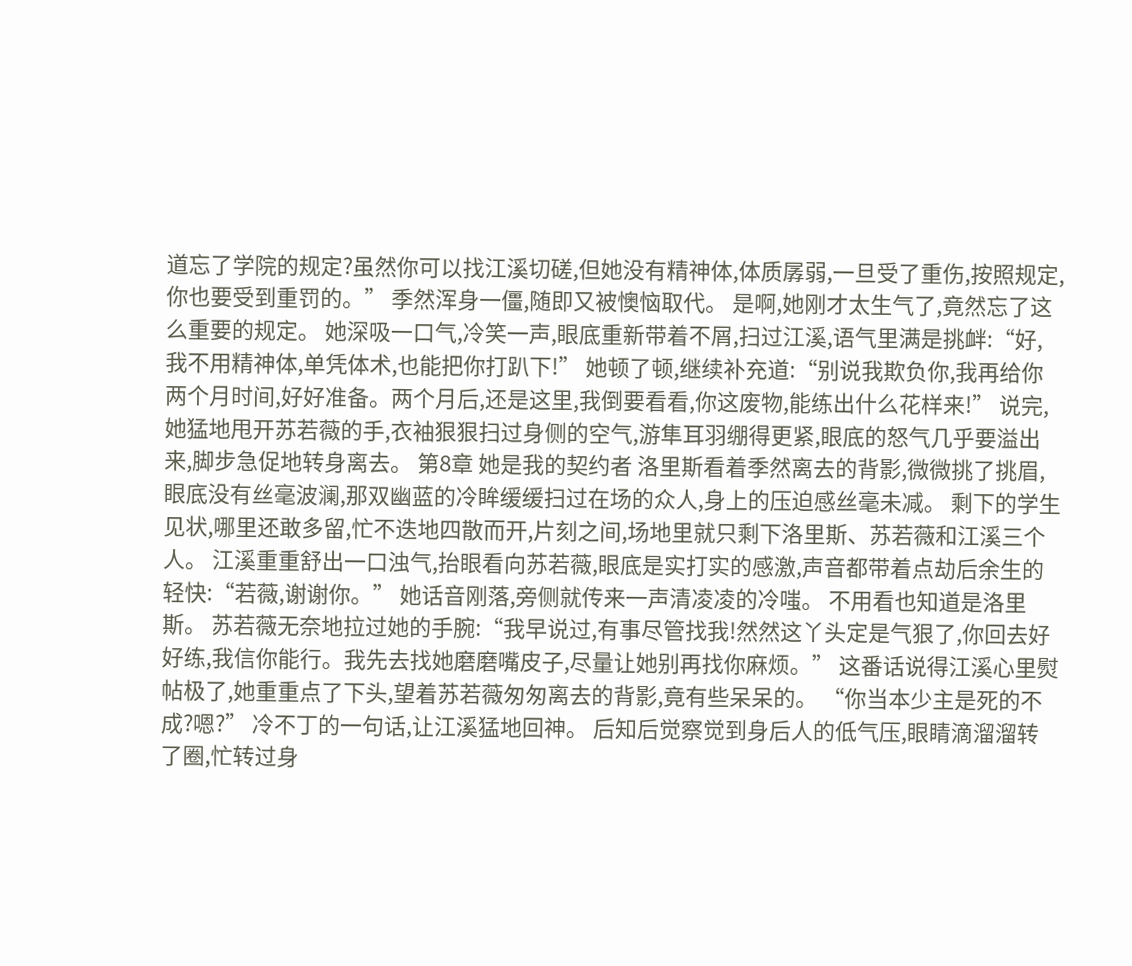道忘了学院的规定?虽然你可以找江溪切磋,但她没有精神体,体质孱弱,一旦受了重伤,按照规定,你也要受到重罚的。” 季然浑身一僵,随即又被懊恼取代。 是啊,她刚才太生气了,竟然忘了这么重要的规定。 她深吸一口气,冷笑一声,眼底重新带着不屑,扫过江溪,语气里满是挑衅:“好,我不用精神体,单凭体术,也能把你打趴下!” 她顿了顿,继续补充道:“别说我欺负你,我再给你两个月时间,好好准备。两个月后,还是这里,我倒要看看,你这废物,能练出什么花样来!” 说完,她猛地甩开苏若薇的手,衣袖狠狠扫过身侧的空气,游隼耳羽绷得更紧,眼底的怒气几乎要溢出来,脚步急促地转身离去。 第8章 她是我的契约者 洛里斯看着季然离去的背影,微微挑了挑眉,眼底没有丝毫波澜,那双幽蓝的冷眸缓缓扫过在场的众人,身上的压迫感丝毫未减。 剩下的学生见状,哪里还敢多留,忙不迭地四散而开,片刻之间,场地里就只剩下洛里斯、苏若薇和江溪三个人。 江溪重重舒出一口浊气,抬眼看向苏若薇,眼底是实打实的感激,声音都带着点劫后余生的轻快:“若薇,谢谢你。” 她话音刚落,旁侧就传来一声清凌凌的冷嗤。 不用看也知道是洛里斯。 苏若薇无奈地拉过她的手腕:“我早说过,有事尽管找我!然然这丫头定是气狠了,你回去好好练,我信你能行。我先去找她磨磨嘴皮子,尽量让她别再找你麻烦。” 这番话说得江溪心里熨帖极了,她重重点了下头,望着苏若薇匆匆离去的背影,竟有些呆呆的。 “你当本少主是死的不成?嗯?” 冷不丁的一句话,让江溪猛地回神。 后知后觉察觉到身后人的低气压,眼睛滴溜溜转了圈,忙转过身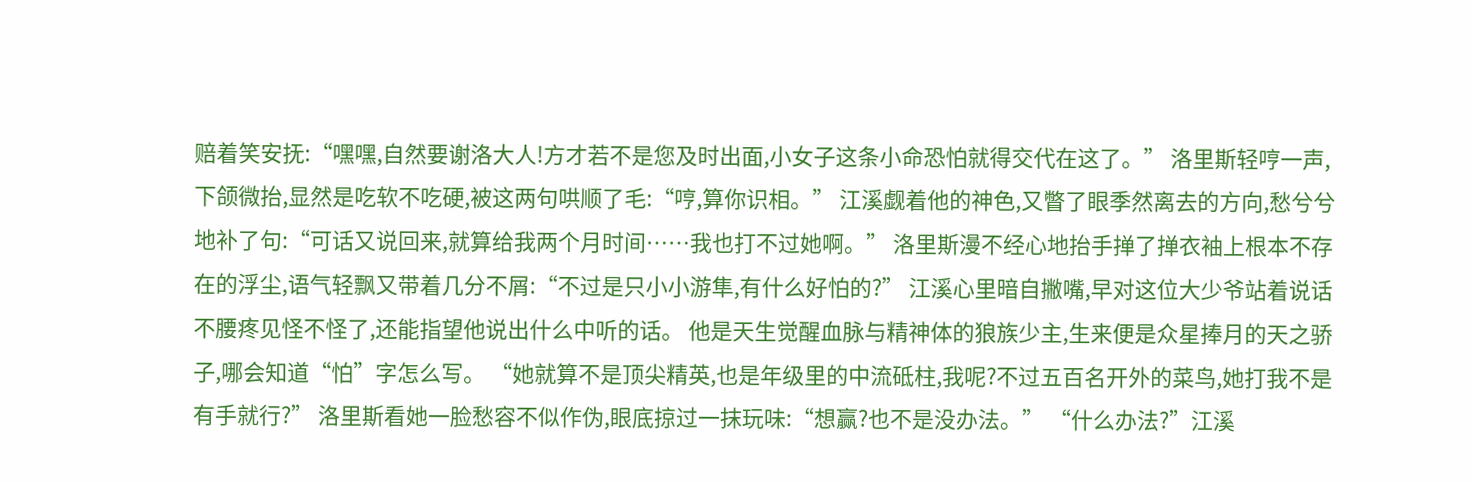赔着笑安抚:“嘿嘿,自然要谢洛大人!方才若不是您及时出面,小女子这条小命恐怕就得交代在这了。” 洛里斯轻哼一声,下颌微抬,显然是吃软不吃硬,被这两句哄顺了毛:“哼,算你识相。” 江溪觑着他的神色,又瞥了眼季然离去的方向,愁兮兮地补了句:“可话又说回来,就算给我两个月时间……我也打不过她啊。” 洛里斯漫不经心地抬手掸了掸衣袖上根本不存在的浮尘,语气轻飘又带着几分不屑:“不过是只小小游隼,有什么好怕的?” 江溪心里暗自撇嘴,早对这位大少爷站着说话不腰疼见怪不怪了,还能指望他说出什么中听的话。 他是天生觉醒血脉与精神体的狼族少主,生来便是众星捧月的天之骄子,哪会知道“怕”字怎么写。 “她就算不是顶尖精英,也是年级里的中流砥柱,我呢?不过五百名开外的菜鸟,她打我不是有手就行?” 洛里斯看她一脸愁容不似作伪,眼底掠过一抹玩味:“想赢?也不是没办法。” “什么办法?”江溪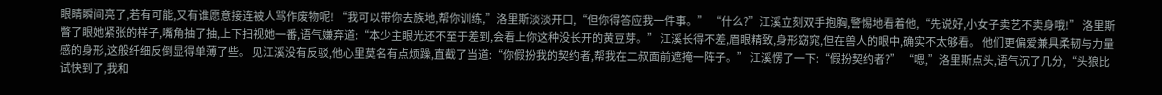眼睛瞬间亮了,若有可能,又有谁愿意接连被人骂作废物呢! “我可以带你去族地,帮你训练,”洛里斯淡淡开口,“但你得答应我一件事。” “什么?”江溪立刻双手抱胸,警惕地看着他,“先说好,小女子卖艺不卖身哦!” 洛里斯瞥了眼她紧张的样子,嘴角抽了抽,上下扫视她一番,语气嫌弃道:“本少主眼光还不至于差到,会看上你这种没长开的黄豆芽。” 江溪长得不差,眉眼精致,身形窈窕,但在兽人的眼中,确实不太够看。 他们更偏爱兼具柔韧与力量感的身形,这般纤细反倒显得单薄了些。 见江溪没有反驳,他心里莫名有点烦躁,直截了当道:“你假扮我的契约者,帮我在二叔面前遮掩一阵子。” 江溪愣了一下:“假扮契约者?” “嗯,”洛里斯点头,语气沉了几分,“头狼比试快到了,我和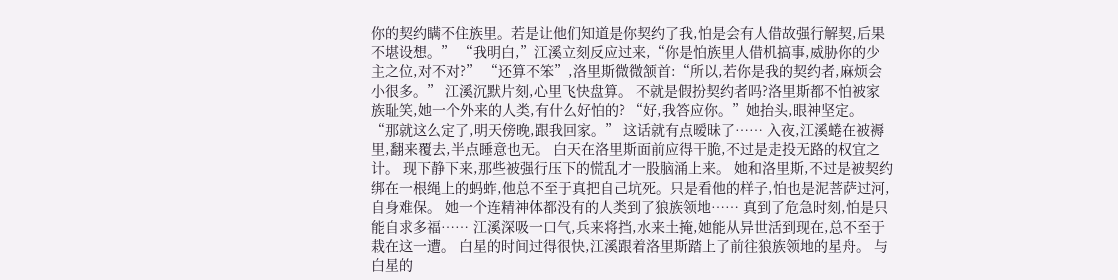你的契约瞒不住族里。若是让他们知道是你契约了我,怕是会有人借故强行解契,后果不堪设想。” “我明白,”江溪立刻反应过来,“你是怕族里人借机搞事,威胁你的少主之位,对不对?” “还算不笨”,洛里斯微微颔首:“所以,若你是我的契约者,麻烦会小很多。” 江溪沉默片刻,心里飞快盘算。 不就是假扮契约者吗?洛里斯都不怕被家族耻笑,她一个外来的人类,有什么好怕的? “好,我答应你。”她抬头,眼神坚定。 “那就这么定了,明天傍晚,跟我回家。” 这话就有点暧昧了…… 入夜,江溪蜷在被褥里,翻来覆去,半点睡意也无。 白天在洛里斯面前应得干脆,不过是走投无路的权宜之计。 现下静下来,那些被强行压下的慌乱才一股脑涌上来。 她和洛里斯,不过是被契约绑在一根绳上的蚂蚱,他总不至于真把自己坑死。只是看他的样子,怕也是泥菩萨过河,自身难保。 她一个连精神体都没有的人类到了狼族领地…… 真到了危急时刻,怕是只能自求多福…… 江溪深吸一口气,兵来将挡,水来土掩,她能从异世活到现在,总不至于栽在这一遭。 白星的时间过得很快,江溪跟着洛里斯踏上了前往狼族领地的星舟。 与白星的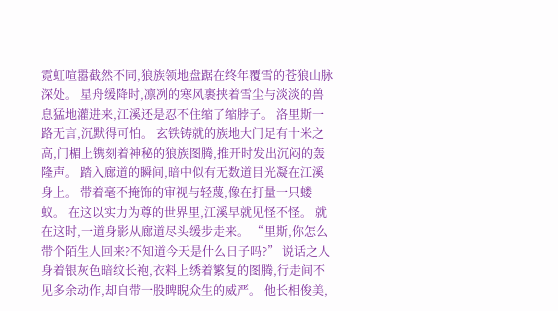霓虹喧嚣截然不同,狼族领地盘踞在终年覆雪的苍狼山脉深处。 星舟缓降时,凛冽的寒风裹挟着雪尘与淡淡的兽息猛地灌进来,江溪还是忍不住缩了缩脖子。 洛里斯一路无言,沉默得可怕。 玄铁铸就的族地大门足有十米之高,门楣上镌刻着神秘的狼族图腾,推开时发出沉闷的轰隆声。 踏入廊道的瞬间,暗中似有无数道目光凝在江溪身上。 带着毫不掩饰的审视与轻蔑,像在打量一只蝼蚁。 在这以实力为尊的世界里,江溪早就见怪不怪。 就在这时,一道身影从廊道尽头缓步走来。 “里斯,你怎么带个陌生人回来?不知道今天是什么日子吗?” 说话之人身着银灰色暗纹长袍,衣料上绣着繁复的图腾,行走间不见多余动作,却自带一股睥睨众生的威严。 他长相俊美,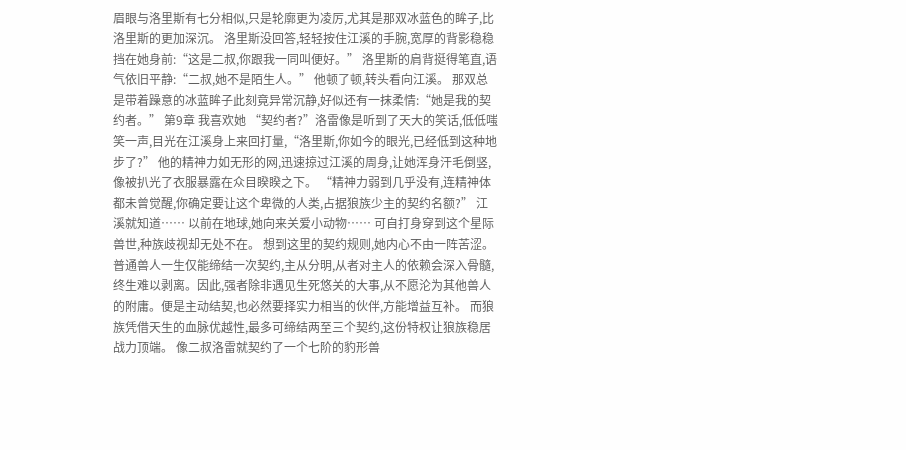眉眼与洛里斯有七分相似,只是轮廓更为凌厉,尤其是那双冰蓝色的眸子,比洛里斯的更加深沉。 洛里斯没回答,轻轻按住江溪的手腕,宽厚的背影稳稳挡在她身前:“这是二叔,你跟我一同叫便好。” 洛里斯的肩背挺得笔直,语气依旧平静:“二叔,她不是陌生人。” 他顿了顿,转头看向江溪。 那双总是带着躁意的冰蓝眸子此刻竟异常沉静,好似还有一抹柔情:“她是我的契约者。” 第9章 我喜欢她 “契约者?”洛雷像是听到了天大的笑话,低低嗤笑一声,目光在江溪身上来回打量,“洛里斯,你如今的眼光,已经低到这种地步了?” 他的精神力如无形的网,迅速掠过江溪的周身,让她浑身汗毛倒竖,像被扒光了衣服暴露在众目睽睽之下。 “精神力弱到几乎没有,连精神体都未曾觉醒,你确定要让这个卑微的人类,占据狼族少主的契约名额?” 江溪就知道…… 以前在地球,她向来关爱小动物…… 可自打身穿到这个星际兽世,种族歧视却无处不在。 想到这里的契约规则,她内心不由一阵苦涩。 普通兽人一生仅能缔结一次契约,主从分明,从者对主人的依赖会深入骨髓,终生难以剥离。因此,强者除非遇见生死悠关的大事,从不愿沦为其他兽人的附庸。便是主动结契,也必然要择实力相当的伙伴,方能增益互补。 而狼族凭借天生的血脉优越性,最多可缔结两至三个契约,这份特权让狼族稳居战力顶端。 像二叔洛雷就契约了一个七阶的豹形兽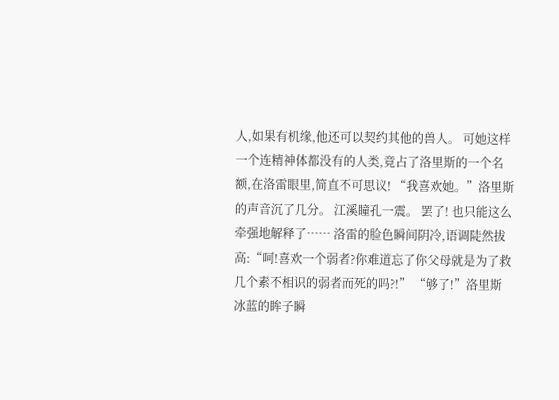人,如果有机缘,他还可以契约其他的兽人。 可她这样一个连精神体都没有的人类,竟占了洛里斯的一个名额,在洛雷眼里,简直不可思议! “我喜欢她。”洛里斯的声音沉了几分。 江溪瞳孔一震。 罢了! 也只能这么牵强地解释了…… 洛雷的脸色瞬间阴冷,语调陡然拔高:“呵!喜欢一个弱者?你难道忘了你父母就是为了救几个素不相识的弱者而死的吗?!” “够了!”洛里斯冰蓝的眸子瞬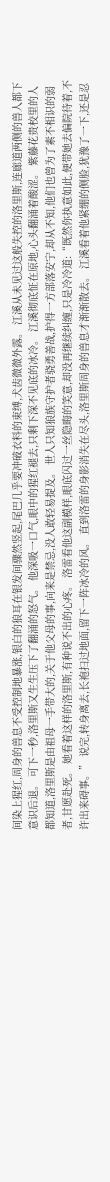间染上猩红,周身的兽息不受控制地暴涨,银白的狼耳在银发间骤然竖起,尾巴几乎要冲破衣料的束缚,犬齿微微外露。 江溪从未见过这般失控的洛里斯,连廊道两侧的兽人都下意识后退。 可下一秒,洛里斯又生生压下了翻涌的怒气。 他深吸一口气,眼中的猩红褪去,只剩下深不见底的冰冷。 江溪彻底怔在原地,心头翻涌着酸涩。 紫藤花贵校里的人都知道,洛里斯是由祖母一手带大的,关于他父母的事,向来是禁忌,没人敢轻易提及。 世人只知狼族守护者骁勇善战,护得一方部落安宁,却从不知,他们也曾为了素不相识的弱者,甘愿赴死。 她看着这样的洛里斯,有种说不出的心疼。 洛雷看他这副模样,眼底闪过一丝隐晦的笑意,却没再继续纠缠,只是冷冷道:“既然你执意如此,便带她去偏院待着,不许出来碍事。” 说完,转身离去,长袍扫过地面,留下一阵冰冷的风。 直到洛雷的身影消失在尽头,洛里斯周身的兽息才渐渐散去。 江溪看着他紧绷的侧脸,犹豫了一下,还是忍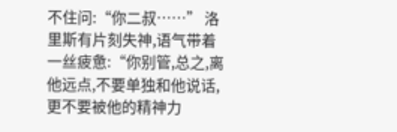不住问:“你二叔……” 洛里斯有片刻失神,语气带着一丝疲惫:“你别管,总之,离他远点,不要单独和他说话,更不要被他的精神力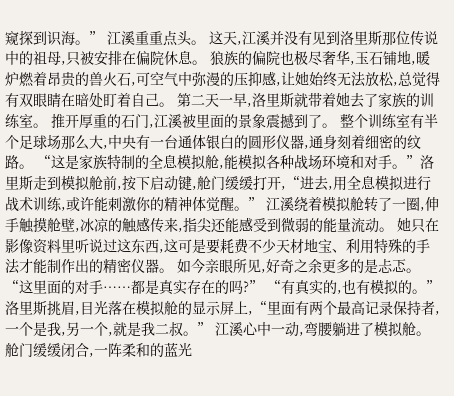窥探到识海。” 江溪重重点头。 这天,江溪并没有见到洛里斯那位传说中的祖母,只被安排在偏院休息。 狼族的偏院也极尽奢华,玉石铺地,暖炉燃着昂贵的兽火石,可空气中弥漫的压抑感,让她始终无法放松,总觉得有双眼睛在暗处盯着自己。 第二天一早,洛里斯就带着她去了家族的训练室。 推开厚重的石门,江溪被里面的景象震撼到了。 整个训练室有半个足球场那么大,中央有一台通体银白的圆形仪器,通身刻着细密的纹路。 “这是家族特制的全息模拟舱,能模拟各种战场环境和对手。”洛里斯走到模拟舱前,按下启动键,舱门缓缓打开,“进去,用全息模拟进行战术训练,或许能刺激你的精神体觉醒。” 江溪绕着模拟舱转了一圈,伸手触摸舱壁,冰凉的触感传来,指尖还能感受到微弱的能量流动。 她只在影像资料里听说过这东西,这可是要耗费不少天材地宝、利用特殊的手法才能制作出的精密仪器。 如今亲眼所见,好奇之余更多的是忐忑。 “这里面的对手……都是真实存在的吗?” “有真实的,也有模拟的。”洛里斯挑眉,目光落在模拟舱的显示屏上,“里面有两个最高记录保持者,一个是我,另一个,就是我二叔。” 江溪心中一动,弯腰躺进了模拟舱。 舱门缓缓闭合,一阵柔和的蓝光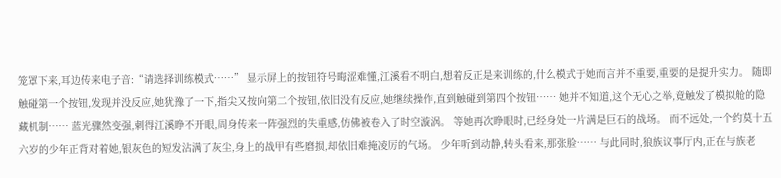笼罩下来,耳边传来电子音:“请选择训练模式……” 显示屏上的按钮符号晦涩难懂,江溪看不明白,想着反正是来训练的,什么模式于她而言并不重要,重要的是提升实力。 随即触碰第一个按钮,发现并没反应,她犹豫了一下,指尖又按向第二个按钮,依旧没有反应,她继续操作,直到触碰到第四个按钮…… 她并不知道,这个无心之举,竟触发了模拟舱的隐藏机制…… 蓝光骤然变强,刺得江溪睁不开眼,周身传来一阵强烈的失重感,仿佛被卷入了时空漩涡。 等她再次睁眼时,已经身处一片满是巨石的战场。 而不远处,一个约莫十五六岁的少年正背对着她,银灰色的短发沾满了灰尘,身上的战甲有些磨损,却依旧难掩凌厉的气场。 少年听到动静,转头看来,那张脸…… 与此同时,狼族议事厅内,正在与族老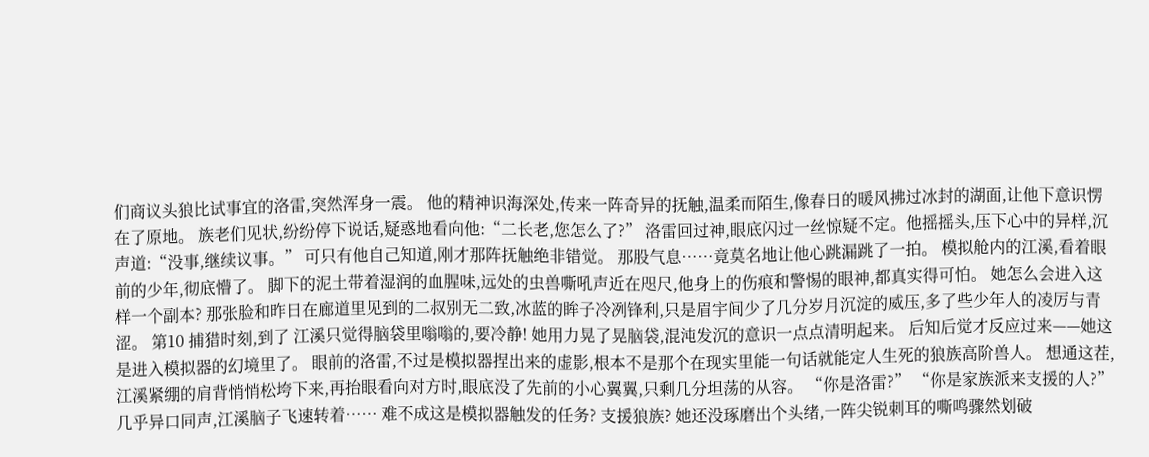们商议头狼比试事宜的洛雷,突然浑身一震。 他的精神识海深处,传来一阵奇异的抚触,温柔而陌生,像春日的暖风拂过冰封的湖面,让他下意识愣在了原地。 族老们见状,纷纷停下说话,疑惑地看向他:“二长老,您怎么了?” 洛雷回过神,眼底闪过一丝惊疑不定。他摇摇头,压下心中的异样,沉声道:“没事,继续议事。” 可只有他自己知道,刚才那阵抚触绝非错觉。 那股气息……竟莫名地让他心跳漏跳了一拍。 模拟舱内的江溪,看着眼前的少年,彻底懵了。 脚下的泥土带着湿润的血腥味,远处的虫兽嘶吼声近在咫尺,他身上的伤痕和警惕的眼神,都真实得可怕。 她怎么会进入这样一个副本? 那张脸和昨日在廊道里见到的二叔别无二致,冰蓝的眸子冷冽锋利,只是眉宇间少了几分岁月沉淀的威压,多了些少年人的凌厉与青涩。 第10 捕猎时刻,到了 江溪只觉得脑袋里嗡嗡的,要冷静! 她用力晃了晃脑袋,混沌发沉的意识一点点清明起来。 后知后觉才反应过来——她这是进入模拟器的幻境里了。 眼前的洛雷,不过是模拟器捏出来的虚影,根本不是那个在现实里能一句话就能定人生死的狼族高阶兽人。 想通这茬,江溪紧绷的肩背悄悄松垮下来,再抬眼看向对方时,眼底没了先前的小心翼翼,只剩几分坦荡的从容。 “你是洛雷?” “你是家族派来支援的人?” 几乎异口同声,江溪脑子飞速转着…… 难不成这是模拟器触发的任务? 支援狼族? 她还没琢磨出个头绪,一阵尖锐刺耳的嘶鸣骤然划破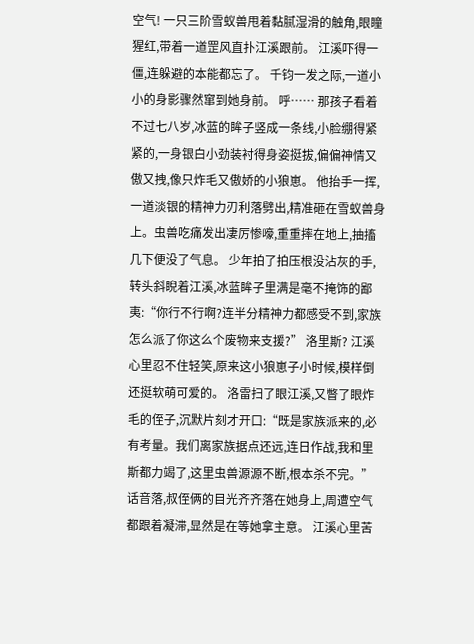空气! 一只三阶雪蚁兽甩着黏腻湿滑的触角,眼瞳猩红,带着一道罡风直扑江溪跟前。 江溪吓得一僵,连躲避的本能都忘了。 千钧一发之际,一道小小的身影骤然窜到她身前。 呼…… 那孩子看着不过七八岁,冰蓝的眸子竖成一条线,小脸绷得紧紧的,一身银白小劲装衬得身姿挺拔,偏偏神情又傲又拽,像只炸毛又傲娇的小狼崽。 他抬手一挥,一道淡银的精神力刃利落劈出,精准砸在雪蚁兽身上。虫兽吃痛发出凄厉惨嚎,重重摔在地上,抽搐几下便没了气息。 少年拍了拍压根没沾灰的手,转头斜睨着江溪,冰蓝眸子里满是毫不掩饰的鄙夷:“你行不行啊?连半分精神力都感受不到,家族怎么派了你这么个废物来支援?” 洛里斯? 江溪心里忍不住轻笑,原来这小狼崽子小时候,模样倒还挺软萌可爱的。 洛雷扫了眼江溪,又瞥了眼炸毛的侄子,沉默片刻才开口:“既是家族派来的,必有考量。我们离家族据点还远,连日作战,我和里斯都力竭了,这里虫兽源源不断,根本杀不完。” 话音落,叔侄俩的目光齐齐落在她身上,周遭空气都跟着凝滞,显然是在等她拿主意。 江溪心里苦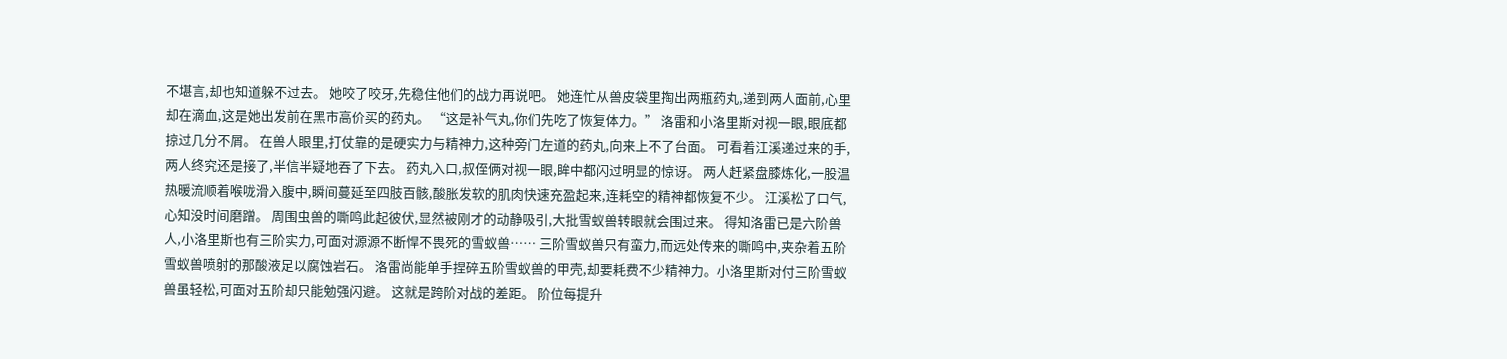不堪言,却也知道躲不过去。 她咬了咬牙,先稳住他们的战力再说吧。 她连忙从兽皮袋里掏出两瓶药丸,递到两人面前,心里却在滴血,这是她出发前在黑市高价买的药丸。 “这是补气丸,你们先吃了恢复体力。” 洛雷和小洛里斯对视一眼,眼底都掠过几分不屑。 在兽人眼里,打仗靠的是硬实力与精神力,这种旁门左道的药丸,向来上不了台面。 可看着江溪递过来的手,两人终究还是接了,半信半疑地吞了下去。 药丸入口,叔侄俩对视一眼,眸中都闪过明显的惊讶。 两人赶紧盘膝炼化,一股温热暖流顺着喉咙滑入腹中,瞬间蔓延至四肢百骸,酸胀发软的肌肉快速充盈起来,连耗空的精神都恢复不少。 江溪松了口气,心知没时间磨蹭。 周围虫兽的嘶鸣此起彼伏,显然被刚才的动静吸引,大批雪蚁兽转眼就会围过来。 得知洛雷已是六阶兽人,小洛里斯也有三阶实力,可面对源源不断悍不畏死的雪蚁兽…… 三阶雪蚁兽只有蛮力,而远处传来的嘶鸣中,夹杂着五阶雪蚁兽喷射的那酸液足以腐蚀岩石。 洛雷尚能单手捏碎五阶雪蚁兽的甲壳,却要耗费不少精神力。小洛里斯对付三阶雪蚁兽虽轻松,可面对五阶却只能勉强闪避。 这就是跨阶对战的差距。 阶位每提升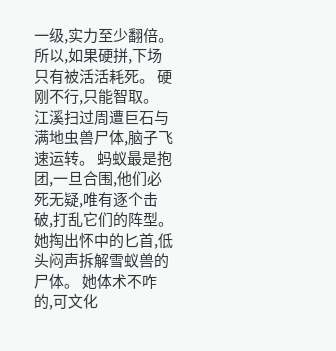一级,实力至少翻倍。 所以,如果硬拼,下场只有被活活耗死。 硬刚不行,只能智取。 江溪扫过周遭巨石与满地虫兽尸体,脑子飞速运转。 蚂蚁最是抱团,一旦合围,他们必死无疑,唯有逐个击破,打乱它们的阵型。 她掏出怀中的匕首,低头闷声拆解雪蚁兽的尸体。 她体术不咋的,可文化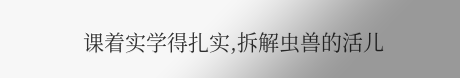课着实学得扎实,拆解虫兽的活儿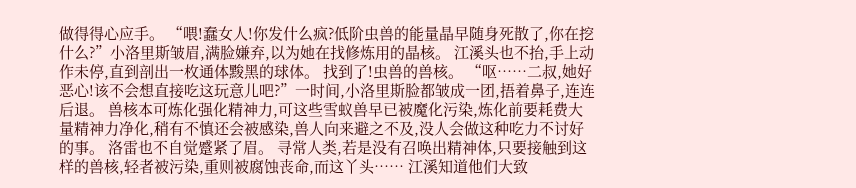做得得心应手。 “喂!蠢女人!你发什么疯?低阶虫兽的能量晶早随身死散了,你在挖什么?”小洛里斯皱眉,满脸嫌弃,以为她在找修炼用的晶核。 江溪头也不抬,手上动作未停,直到剖出一枚通体黢黑的球体。 找到了!虫兽的兽核。 “呕……二叔,她好恶心!该不会想直接吃这玩意儿吧?”一时间,小洛里斯脸都皱成一团,捂着鼻子,连连后退。 兽核本可炼化强化精神力,可这些雪蚁兽早已被魔化污染,炼化前要耗费大量精神力净化,稍有不慎还会被感染,兽人向来避之不及,没人会做这种吃力不讨好的事。 洛雷也不自觉蹙紧了眉。 寻常人类,若是没有召唤出精神体,只要接触到这样的兽核,轻者被污染,重则被腐蚀丧命,而这丫头…… 江溪知道他们大致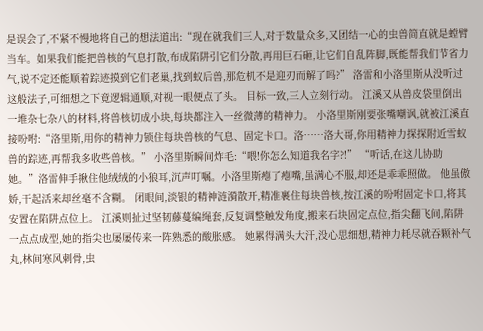是误会了,不紧不慢地将自己的想法道出:“现在就我们三人,对于数量众多,又团结一心的虫兽简直就是螳臂当车。如果我们能把兽核的气息打散,布成陷阱引它们分散,再用巨石砸,让它们自乱阵脚,既能帮我们节省力气,说不定还能顺着踪迹摸到它们老巢,找到蚁后兽,那危机不是迎刃而解了吗?” 洛雷和小洛里斯从没听过这般法子,可细想之下竟逻辑通顺,对视一眼便点了头。 目标一致,三人立刻行动。 江溪又从兽皮袋里倒出一堆杂七杂八的材料,将兽核切成小块,每块都注入一丝微薄的精神力。 小洛里斯刚要张嘴嘲讽,就被江溪直接吩咐:“洛里斯,用你的精神力锁住每块兽核的气息、固定卡口。洛……洛大哥,你用精神力探探附近雪蚁兽的踪迹,再帮我多收些兽核。” 小洛里斯瞬间炸毛:“喂!你怎么知道我名字?!” “听话,在这儿协助她。”洛雷伸手揪住他绒绒的小狼耳,沉声叮嘱。小洛里斯瘪了瘪嘴,虽满心不服,却还是乖乖照做。 他虽傲娇,干起活来却丝毫不含糊。 闭眼间,淡银的精神涟漪散开,精准裹住每块兽核,按江溪的吩咐固定卡口,将其安置在陷阱点位上。 江溪则扯过坚韧藤蔓编绳套,反复调整触发角度,搬来石块固定点位,指尖翻飞间,陷阱一点点成型,她的指尖也屡屡传来一阵熟悉的酸胀感。 她累得满头大汗,没心思细想,精神力耗尽就吞颗补气丸,林间寒风刺骨,虫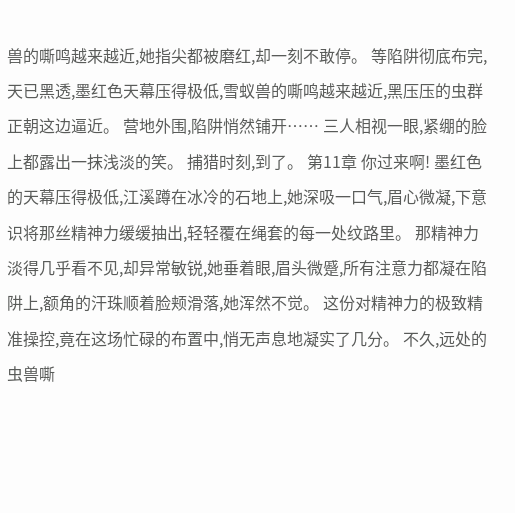兽的嘶鸣越来越近,她指尖都被磨红,却一刻不敢停。 等陷阱彻底布完,天已黑透,墨红色天幕压得极低,雪蚁兽的嘶鸣越来越近,黑压压的虫群正朝这边逼近。 营地外围,陷阱悄然铺开…… 三人相视一眼,紧绷的脸上都露出一抹浅淡的笑。 捕猎时刻,到了。 第11章 你过来啊! 墨红色的天幕压得极低,江溪蹲在冰冷的石地上,她深吸一口气,眉心微凝,下意识将那丝精神力缓缓抽出,轻轻覆在绳套的每一处纹路里。 那精神力淡得几乎看不见,却异常敏锐,她垂着眼,眉头微蹙,所有注意力都凝在陷阱上,额角的汗珠顺着脸颊滑落,她浑然不觉。 这份对精神力的极致精准操控,竟在这场忙碌的布置中,悄无声息地凝实了几分。 不久,远处的虫兽嘶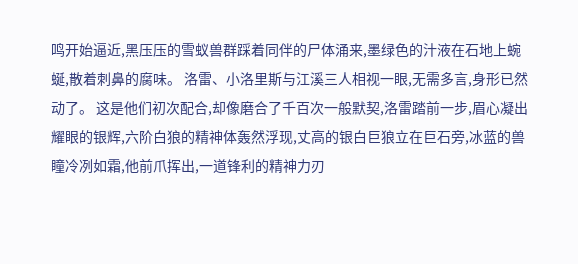鸣开始逼近,黑压压的雪蚁兽群踩着同伴的尸体涌来,墨绿色的汁液在石地上蜿蜒,散着刺鼻的腐味。 洛雷、小洛里斯与江溪三人相视一眼,无需多言,身形已然动了。 这是他们初次配合,却像磨合了千百次一般默契,洛雷踏前一步,眉心凝出耀眼的银辉,六阶白狼的精神体轰然浮现,丈高的银白巨狼立在巨石旁,冰蓝的兽瞳冷冽如霜,他前爪挥出,一道锋利的精神力刃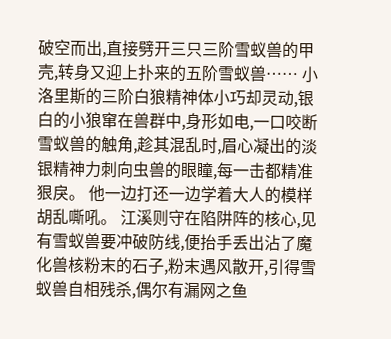破空而出,直接劈开三只三阶雪蚁兽的甲壳,转身又迎上扑来的五阶雪蚁兽…… 小洛里斯的三阶白狼精神体小巧却灵动,银白的小狼窜在兽群中,身形如电,一口咬断雪蚁兽的触角,趁其混乱时,眉心凝出的淡银精神力刺向虫兽的眼瞳,每一击都精准狠戾。 他一边打还一边学着大人的模样胡乱嘶吼。 江溪则守在陷阱阵的核心,见有雪蚁兽要冲破防线,便抬手丢出沾了魔化兽核粉末的石子,粉末遇风散开,引得雪蚁兽自相残杀,偶尔有漏网之鱼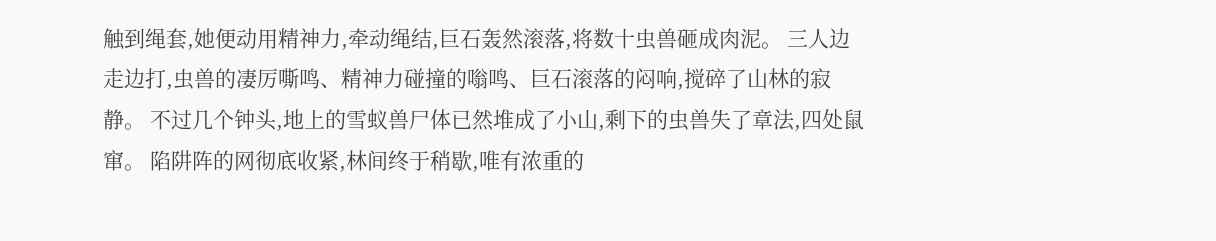触到绳套,她便动用精神力,牵动绳结,巨石轰然滚落,将数十虫兽砸成肉泥。 三人边走边打,虫兽的凄厉嘶鸣、精神力碰撞的嗡鸣、巨石滚落的闷响,搅碎了山林的寂静。 不过几个钟头,地上的雪蚁兽尸体已然堆成了小山,剩下的虫兽失了章法,四处鼠窜。 陷阱阵的网彻底收紧,林间终于稍歇,唯有浓重的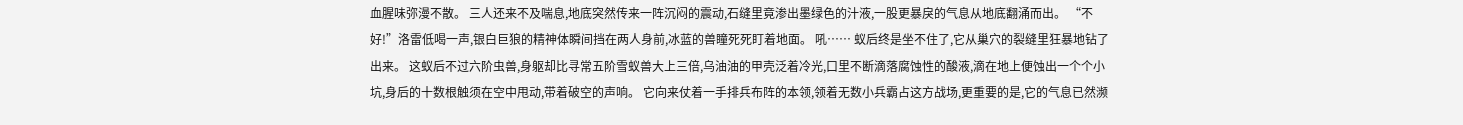血腥味弥漫不散。 三人还来不及喘息,地底突然传来一阵沉闷的震动,石缝里竟渗出墨绿色的汁液,一股更暴戾的气息从地底翻涌而出。 “不好!”洛雷低喝一声,银白巨狼的精神体瞬间挡在两人身前,冰蓝的兽瞳死死盯着地面。 吼…… 蚁后终是坐不住了,它从巢穴的裂缝里狂暴地钻了出来。 这蚁后不过六阶虫兽,身躯却比寻常五阶雪蚁兽大上三倍,乌油油的甲壳泛着冷光,口里不断滴落腐蚀性的酸液,滴在地上便蚀出一个个小坑,身后的十数根触须在空中甩动,带着破空的声响。 它向来仗着一手排兵布阵的本领,领着无数小兵霸占这方战场,更重要的是,它的气息已然濒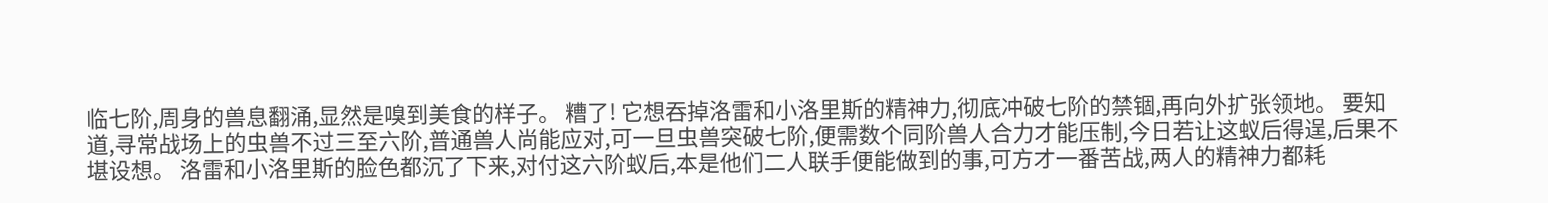临七阶,周身的兽息翻涌,显然是嗅到美食的样子。 糟了! 它想吞掉洛雷和小洛里斯的精神力,彻底冲破七阶的禁锢,再向外扩张领地。 要知道,寻常战场上的虫兽不过三至六阶,普通兽人尚能应对,可一旦虫兽突破七阶,便需数个同阶兽人合力才能压制,今日若让这蚁后得逞,后果不堪设想。 洛雷和小洛里斯的脸色都沉了下来,对付这六阶蚁后,本是他们二人联手便能做到的事,可方才一番苦战,两人的精神力都耗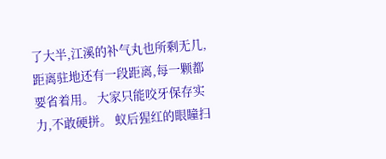了大半,江溪的补气丸也所剩无几,距离驻地还有一段距离,每一颗都要省着用。 大家只能咬牙保存实力,不敢硬拼。 蚁后猩红的眼瞳扫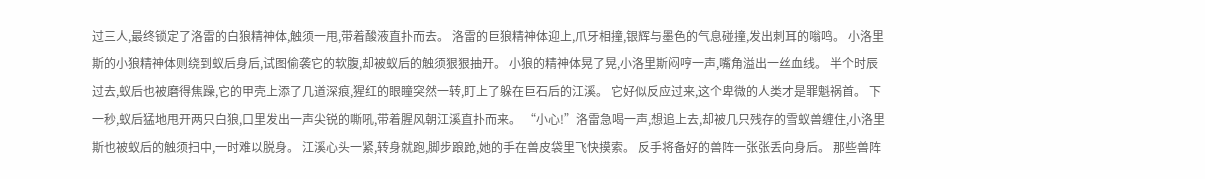过三人,最终锁定了洛雷的白狼精神体,触须一甩,带着酸液直扑而去。 洛雷的巨狼精神体迎上,爪牙相撞,银辉与墨色的气息碰撞,发出刺耳的嗡鸣。 小洛里斯的小狼精神体则绕到蚁后身后,试图偷袭它的软腹,却被蚁后的触须狠狠抽开。 小狼的精神体晃了晃,小洛里斯闷哼一声,嘴角溢出一丝血线。 半个时辰过去,蚁后也被磨得焦躁,它的甲壳上添了几道深痕,猩红的眼瞳突然一转,盯上了躲在巨石后的江溪。 它好似反应过来,这个卑微的人类才是罪魁祸首。 下一秒,蚁后猛地甩开两只白狼,口里发出一声尖锐的嘶吼,带着腥风朝江溪直扑而来。 “小心!”洛雷急喝一声,想追上去,却被几只残存的雪蚁兽缠住,小洛里斯也被蚁后的触须扫中,一时难以脱身。 江溪心头一紧,转身就跑,脚步踉跄,她的手在兽皮袋里飞快摸索。 反手将备好的兽阵一张张丢向身后。 那些兽阵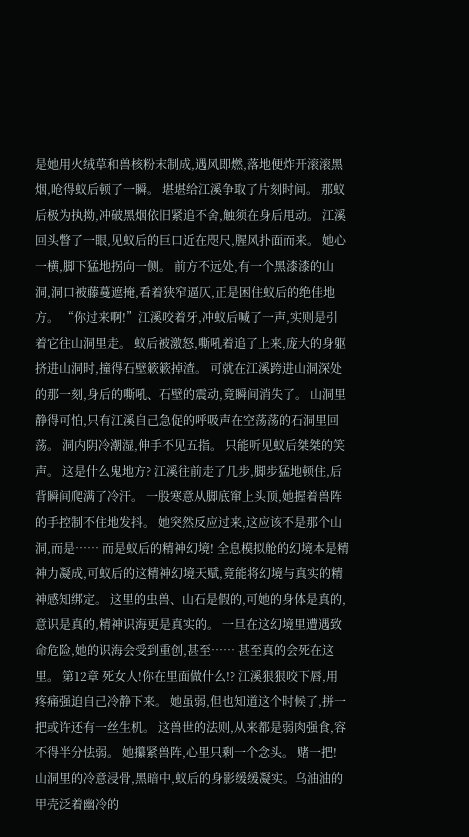是她用火绒草和兽核粉末制成,遇风即燃,落地便炸开滚滚黑烟,呛得蚁后顿了一瞬。 堪堪给江溪争取了片刻时间。 那蚁后极为执拗,冲破黑烟依旧紧追不舍,触须在身后甩动。 江溪回头瞥了一眼,见蚁后的巨口近在咫尺,腥风扑面而来。 她心一横,脚下猛地拐向一侧。 前方不远处,有一个黑漆漆的山洞,洞口被藤蔓遮掩,看着狭窄逼仄,正是困住蚁后的绝佳地方。 “你过来啊!”江溪咬着牙,冲蚁后喊了一声,实则是引着它往山洞里走。 蚁后被激怒,嘶吼着追了上来,庞大的身躯挤进山洞时,撞得石壁簌簌掉渣。 可就在江溪跨进山洞深处的那一刻,身后的嘶吼、石壁的震动,竟瞬间消失了。 山洞里静得可怕,只有江溪自己急促的呼吸声在空荡荡的石洞里回荡。 洞内阴冷潮湿,伸手不见五指。 只能听见蚁后桀桀的笑声。 这是什么鬼地方? 江溪往前走了几步,脚步猛地顿住,后背瞬间爬满了冷汗。 一股寒意从脚底窜上头顶,她握着兽阵的手控制不住地发抖。 她突然反应过来,这应该不是那个山洞,而是…… 而是蚁后的精神幻境! 全息模拟舱的幻境本是精神力凝成,可蚁后的这精神幻境天赋,竟能将幻境与真实的精神感知绑定。 这里的虫兽、山石是假的,可她的身体是真的,意识是真的,精神识海更是真实的。 一旦在这幻境里遭遇致命危险,她的识海会受到重创,甚至…… 甚至真的会死在这里。 第12章 死女人!你在里面做什么!? 江溪狠狠咬下唇,用疼痛强迫自己冷静下来。 她虽弱,但也知道这个时候了,拼一把或许还有一丝生机。 这兽世的法则,从来都是弱肉强食,容不得半分怯弱。 她攥紧兽阵,心里只剩一个念头。 赌一把! 山洞里的冷意浸骨,黑暗中,蚁后的身影缓缓凝实。乌油油的甲壳泛着幽冷的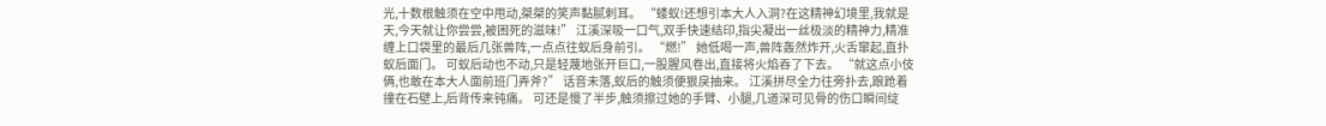光,十数根触须在空中甩动,桀桀的笑声黏腻刺耳。 “蝼蚁!还想引本大人入洞?在这精神幻境里,我就是天,今天就让你尝尝,被困死的滋味!” 江溪深吸一口气,双手快速结印,指尖凝出一丝极淡的精神力,精准缠上口袋里的最后几张兽阵,一点点往蚁后身前引。 “燃!” 她低喝一声,兽阵轰然炸开,火舌窜起,直扑蚁后面门。 可蚁后动也不动,只是轻蔑地张开巨口,一股腥风卷出,直接将火焰吞了下去。 “就这点小伎俩,也敢在本大人面前班门弄斧?” 话音未落,蚁后的触须便狠戾抽来。 江溪拼尽全力往旁扑去,踉跄着撞在石壁上,后背传来钝痛。 可还是慢了半步,触须擦过她的手臂、小腿,几道深可见骨的伤口瞬间绽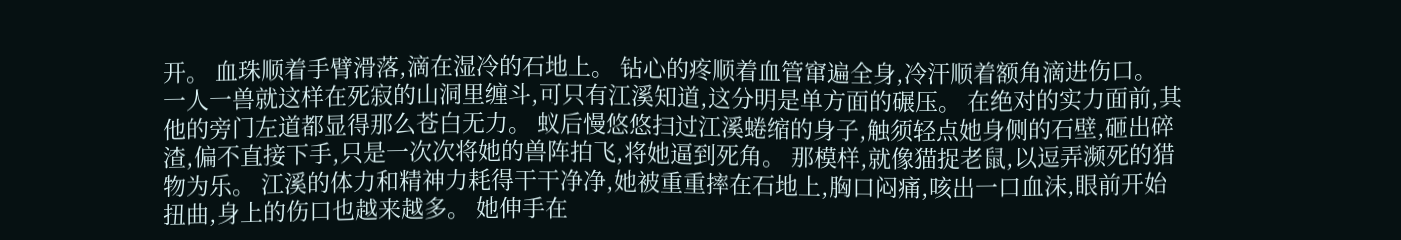开。 血珠顺着手臂滑落,滴在湿冷的石地上。 钻心的疼顺着血管窜遍全身,冷汗顺着额角滴进伤口。 一人一兽就这样在死寂的山洞里缠斗,可只有江溪知道,这分明是单方面的碾压。 在绝对的实力面前,其他的旁门左道都显得那么苍白无力。 蚁后慢悠悠扫过江溪蜷缩的身子,触须轻点她身侧的石壁,砸出碎渣,偏不直接下手,只是一次次将她的兽阵拍飞,将她逼到死角。 那模样,就像猫捉老鼠,以逗弄濒死的猎物为乐。 江溪的体力和精神力耗得干干净净,她被重重摔在石地上,胸口闷痛,咳出一口血沫,眼前开始扭曲,身上的伤口也越来越多。 她伸手在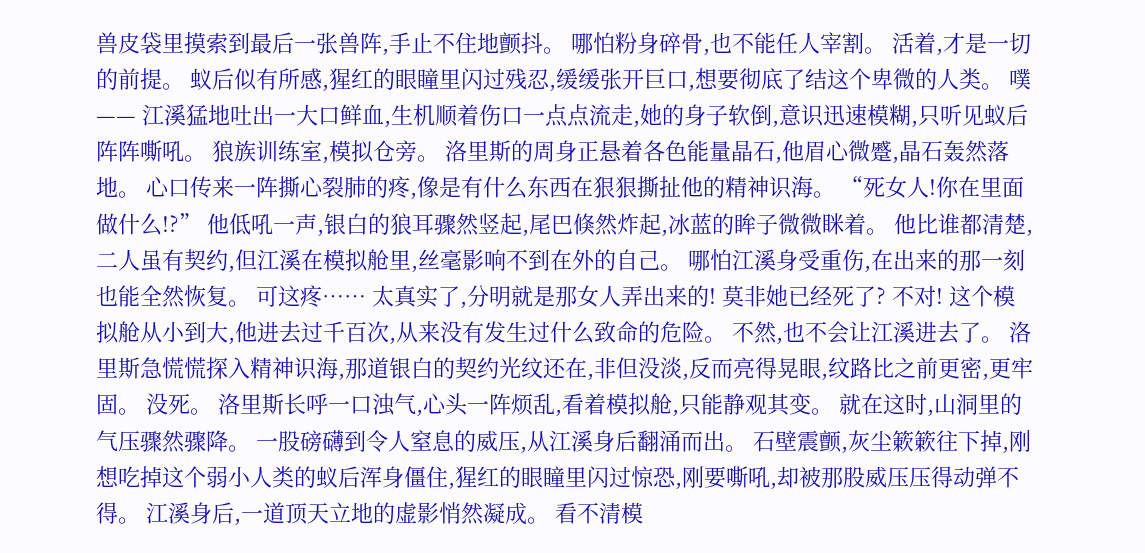兽皮袋里摸索到最后一张兽阵,手止不住地颤抖。 哪怕粉身碎骨,也不能任人宰割。 活着,才是一切的前提。 蚁后似有所感,猩红的眼瞳里闪过残忍,缓缓张开巨口,想要彻底了结这个卑微的人类。 噗—— 江溪猛地吐出一大口鲜血,生机顺着伤口一点点流走,她的身子软倒,意识迅速模糊,只听见蚁后阵阵嘶吼。 狼族训练室,模拟仓旁。 洛里斯的周身正悬着各色能量晶石,他眉心微蹙,晶石轰然落地。 心口传来一阵撕心裂肺的疼,像是有什么东西在狠狠撕扯他的精神识海。 “死女人!你在里面做什么!?” 他低吼一声,银白的狼耳骤然竖起,尾巴倏然炸起,冰蓝的眸子微微眯着。 他比谁都清楚,二人虽有契约,但江溪在模拟舱里,丝毫影响不到在外的自己。 哪怕江溪身受重伤,在出来的那一刻也能全然恢复。 可这疼…… 太真实了,分明就是那女人弄出来的! 莫非她已经死了? 不对! 这个模拟舱从小到大,他进去过千百次,从来没有发生过什么致命的危险。 不然,也不会让江溪进去了。 洛里斯急慌慌探入精神识海,那道银白的契约光纹还在,非但没淡,反而亮得晃眼,纹路比之前更密,更牢固。 没死。 洛里斯长呼一口浊气,心头一阵烦乱,看着模拟舱,只能静观其变。 就在这时,山洞里的气压骤然骤降。 一股磅礴到令人窒息的威压,从江溪身后翻涌而出。 石壁震颤,灰尘簌簌往下掉,刚想吃掉这个弱小人类的蚁后浑身僵住,猩红的眼瞳里闪过惊恐,刚要嘶吼,却被那股威压压得动弹不得。 江溪身后,一道顶天立地的虚影悄然凝成。 看不清模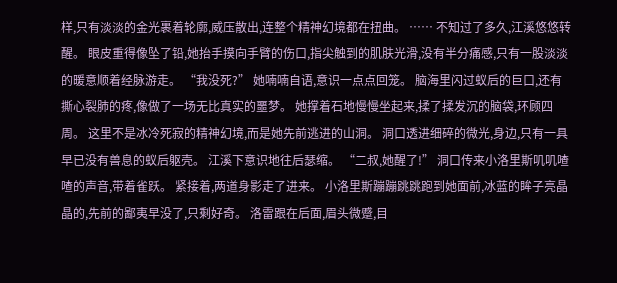样,只有淡淡的金光裹着轮廓,威压散出,连整个精神幻境都在扭曲。 …… 不知过了多久,江溪悠悠转醒。 眼皮重得像坠了铅,她抬手摸向手臂的伤口,指尖触到的肌肤光滑,没有半分痛感,只有一股淡淡的暖意顺着经脉游走。 “我没死?” 她喃喃自语,意识一点点回笼。 脑海里闪过蚁后的巨口,还有撕心裂肺的疼,像做了一场无比真实的噩梦。 她撑着石地慢慢坐起来,揉了揉发沉的脑袋,环顾四周。 这里不是冰冷死寂的精神幻境,而是她先前逃进的山洞。 洞口透进细碎的微光,身边,只有一具早已没有兽息的蚁后躯壳。 江溪下意识地往后瑟缩。 “二叔,她醒了!” 洞口传来小洛里斯叽叽喳喳的声音,带着雀跃。 紧接着,两道身影走了进来。 小洛里斯蹦蹦跳跳跑到她面前,冰蓝的眸子亮晶晶的,先前的鄙夷早没了,只剩好奇。 洛雷跟在后面,眉头微蹙,目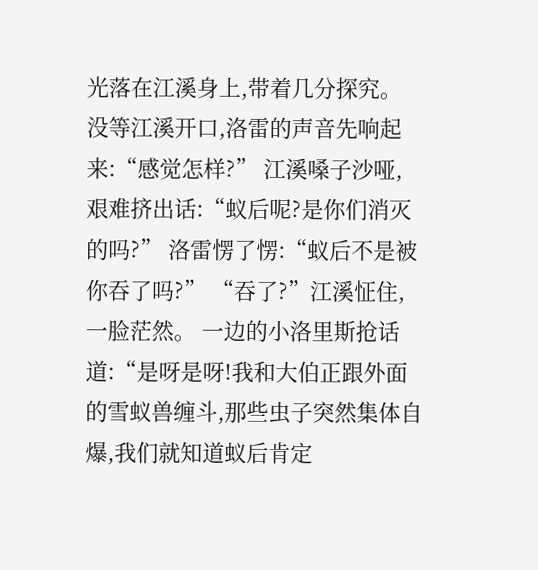光落在江溪身上,带着几分探究。 没等江溪开口,洛雷的声音先响起来:“感觉怎样?” 江溪嗓子沙哑,艰难挤出话:“蚁后呢?是你们消灭的吗?” 洛雷愣了愣:“蚁后不是被你吞了吗?” “吞了?”江溪怔住,一脸茫然。 一边的小洛里斯抢话道:“是呀是呀!我和大伯正跟外面的雪蚁兽缠斗,那些虫子突然集体自爆,我们就知道蚁后肯定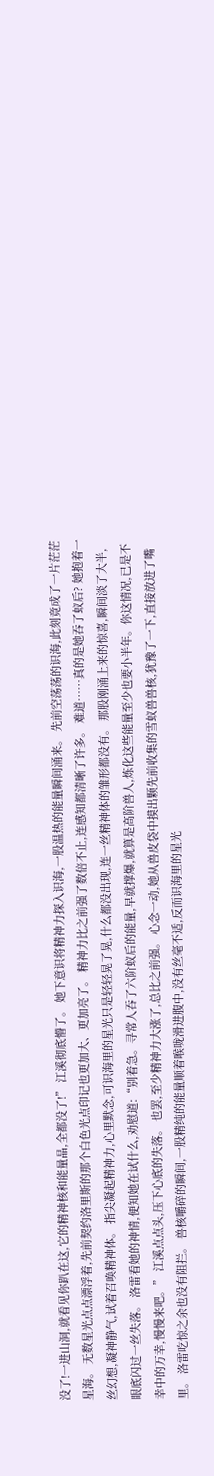没了!一进山洞,就看见你趴在这,它的精神核和能量晶,全都没了!” 江溪彻底懵了。 她下意识将精神力探入识海,一股温热的能量瞬间涌来。 先前空荡荡的识海,此刻竟成了一片茫茫星海。 无数星光点点漂浮着,先前契约洛里斯的那个白色光点印记也更加大、更加亮了。 精神力比之前强了数倍不止,连感知都清晰了许多。 难道……真的是她吞了蚁后? 她抱着一丝幻想,凝神静气,试着召唤精神体。 指尖凝起精神力,心里默念,可识海里的星光只是轻轻晃了晃,什么都没出现,连一丝精神体的雏形都没有。 那股刚涌上来的惊喜,瞬间淡了大半,眼底闪过一丝失落。 洛雷看她的神情,便知她在试什么,劝慰道:“别着急。寻常人吞了六阶蚁后的能量,早就撑爆,就算是高阶兽人,炼化这些能量至少也要小半年。你这情况,已是不幸中的万幸,慢慢来吧。” 江溪点点头,压下心底的失落。 也罢,至少精神力大涨了,总比之前强。 心念一动,她从兽皮袋中摸出颗先前收集的雪蚁兽兽核,犹豫了一下,直接放进了嘴里。 洛雷吃惊之余也没有阻拦。 兽核嚼碎的瞬间,一股精纯的能量顺着喉咙滑进腹中,没有丝毫不适,反而识海里的星光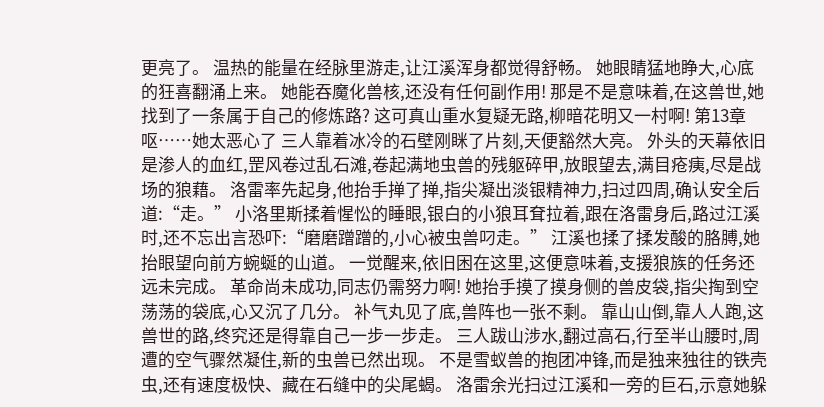更亮了。 温热的能量在经脉里游走,让江溪浑身都觉得舒畅。 她眼睛猛地睁大,心底的狂喜翻涌上来。 她能吞魔化兽核,还没有任何副作用! 那是不是意味着,在这兽世,她找到了一条属于自己的修炼路? 这可真山重水复疑无路,柳暗花明又一村啊! 第13章 呕……她太恶心了 三人靠着冰冷的石壁刚眯了片刻,天便豁然大亮。 外头的天幕依旧是渗人的血红,罡风卷过乱石滩,卷起满地虫兽的残躯碎甲,放眼望去,满目疮痍,尽是战场的狼藉。 洛雷率先起身,他抬手掸了掸,指尖凝出淡银精神力,扫过四周,确认安全后道:“走。” 小洛里斯揉着惺忪的睡眼,银白的小狼耳耷拉着,跟在洛雷身后,路过江溪时,还不忘出言恐吓:“磨磨蹭蹭的,小心被虫兽叼走。” 江溪也揉了揉发酸的胳膊,她抬眼望向前方蜿蜒的山道。 一觉醒来,依旧困在这里,这便意味着,支援狼族的任务还远未完成。 革命尚未成功,同志仍需努力啊! 她抬手摸了摸身侧的兽皮袋,指尖掏到空荡荡的袋底,心又沉了几分。 补气丸见了底,兽阵也一张不剩。 靠山山倒,靠人人跑,这兽世的路,终究还是得靠自己一步一步走。 三人跋山涉水,翻过高石,行至半山腰时,周遭的空气骤然凝住,新的虫兽已然出现。 不是雪蚁兽的抱团冲锋,而是独来独往的铁壳虫,还有速度极快、藏在石缝中的尖尾蝎。 洛雷余光扫过江溪和一旁的巨石,示意她躲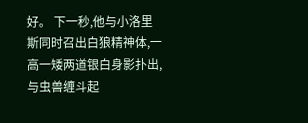好。 下一秒,他与小洛里斯同时召出白狼精神体,一高一矮两道银白身影扑出,与虫兽缠斗起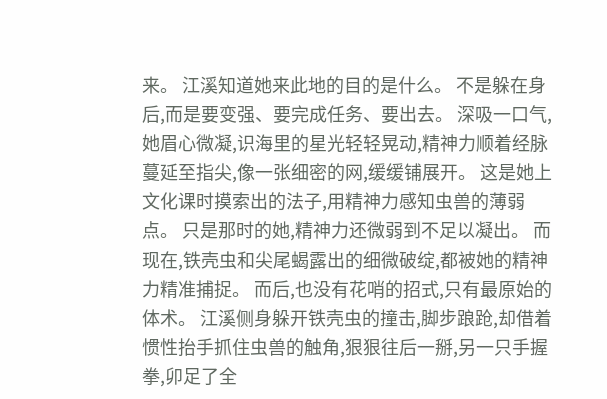来。 江溪知道她来此地的目的是什么。 不是躲在身后,而是要变强、要完成任务、要出去。 深吸一口气,她眉心微凝,识海里的星光轻轻晃动,精神力顺着经脉蔓延至指尖,像一张细密的网,缓缓铺展开。 这是她上文化课时摸索出的法子,用精神力感知虫兽的薄弱点。 只是那时的她,精神力还微弱到不足以凝出。 而现在,铁壳虫和尖尾蝎露出的细微破绽,都被她的精神力精准捕捉。 而后,也没有花哨的招式,只有最原始的体术。 江溪侧身躲开铁壳虫的撞击,脚步踉跄,却借着惯性抬手抓住虫兽的触角,狠狠往后一掰,另一只手握拳,卯足了全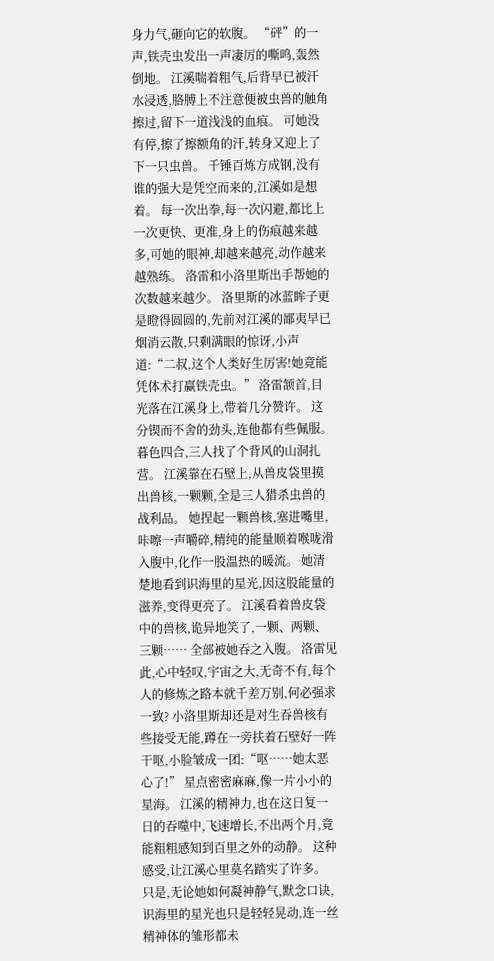身力气,砸向它的软腹。 “砰”的一声,铁壳虫发出一声凄厉的嘶鸣,轰然倒地。 江溪喘着粗气,后背早已被汗水浸透,胳膊上不注意便被虫兽的触角擦过,留下一道浅浅的血痕。 可她没有停,擦了擦额角的汗,转身又迎上了下一只虫兽。 千锤百炼方成钢,没有谁的强大是凭空而来的,江溪如是想着。 每一次出拳,每一次闪避,都比上一次更快、更准,身上的伤痕越来越多,可她的眼神,却越来越亮,动作越来越熟练。 洛雷和小洛里斯出手帮她的次数越来越少。 洛里斯的冰蓝眸子更是瞪得圆圆的,先前对江溪的鄙夷早已烟消云散,只剩满眼的惊讶,小声道:“二叔,这个人类好生厉害!她竟能凭体术打赢铁壳虫。” 洛雷颔首,目光落在江溪身上,带着几分赞许。 这分锲而不舍的劲头,连他都有些佩服。 暮色四合,三人找了个背风的山洞扎营。 江溪靠在石壁上,从兽皮袋里摸出兽核,一颗颗,全是三人猎杀虫兽的战利品。 她捏起一颗兽核,塞进嘴里,咔嚓一声嚼碎,精纯的能量顺着喉咙滑入腹中,化作一股温热的暖流。 她清楚地看到识海里的星光,因这股能量的滋养,变得更亮了。 江溪看着兽皮袋中的兽核,诡异地笑了,一颗、两颗、三颗…… 全部被她吞之入腹。 洛雷见此,心中轻叹,宇宙之大,无奇不有,每个人的修炼之路本就千差万别,何必强求一致? 小洛里斯却还是对生吞兽核有些接受无能,蹲在一旁扶着石壁好一阵干呕,小脸皱成一团:“呕……她太恶心了!” 星点密密麻麻,像一片小小的星海。 江溪的精神力,也在这日复一日的吞噬中,飞速增长,不出两个月,竟能粗粗感知到百里之外的动静。 这种感受,让江溪心里莫名踏实了许多。 只是,无论她如何凝神静气,默念口诀,识海里的星光也只是轻轻晃动,连一丝精神体的雏形都未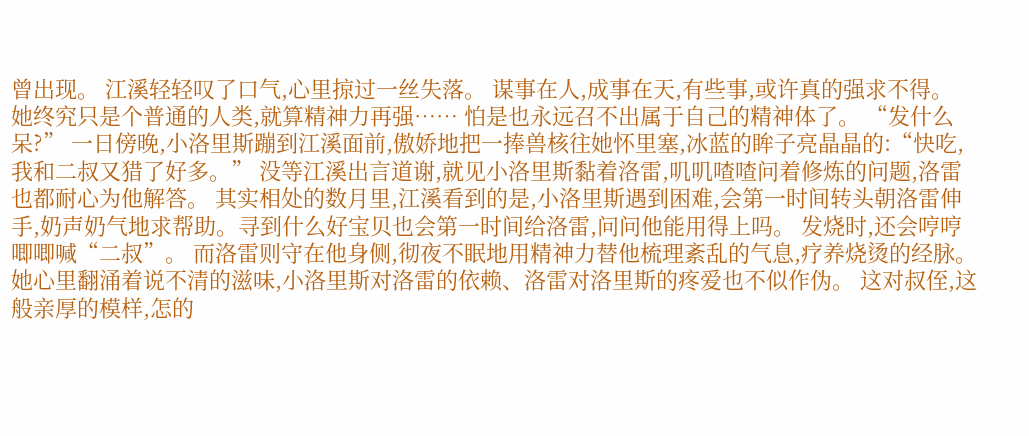曾出现。 江溪轻轻叹了口气,心里掠过一丝失落。 谋事在人,成事在天,有些事,或许真的强求不得。 她终究只是个普通的人类,就算精神力再强…… 怕是也永远召不出属于自己的精神体了。 “发什么呆?” 一日傍晚,小洛里斯蹦到江溪面前,傲娇地把一捧兽核往她怀里塞,冰蓝的眸子亮晶晶的:“快吃,我和二叔又猎了好多。” 没等江溪出言道谢,就见小洛里斯黏着洛雷,叽叽喳喳问着修炼的问题,洛雷也都耐心为他解答。 其实相处的数月里,江溪看到的是,小洛里斯遇到困难,会第一时间转头朝洛雷伸手,奶声奶气地求帮助。寻到什么好宝贝也会第一时间给洛雷,问问他能用得上吗。 发烧时,还会哼哼唧唧喊“二叔”。 而洛雷则守在他身侧,彻夜不眠地用精神力替他梳理紊乱的气息,疗养烧烫的经脉。 她心里翻涌着说不清的滋味,小洛里斯对洛雷的依赖、洛雷对洛里斯的疼爱也不似作伪。 这对叔侄,这般亲厚的模样,怎的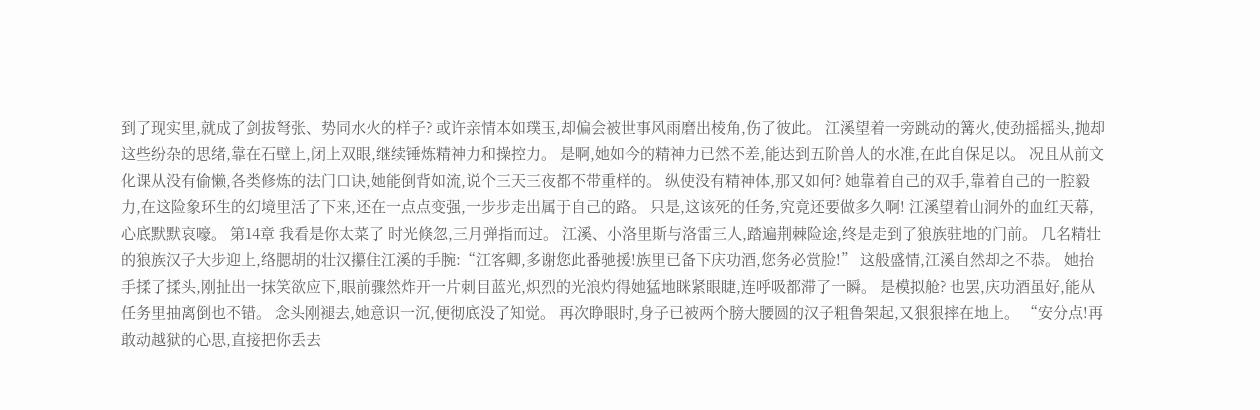到了现实里,就成了剑拔弩张、势同水火的样子? 或许亲情本如璞玉,却偏会被世事风雨磨出棱角,伤了彼此。 江溪望着一旁跳动的篝火,使劲摇摇头,抛却这些纷杂的思绪,靠在石壁上,闭上双眼,继续锤炼精神力和操控力。 是啊,她如今的精神力已然不差,能达到五阶兽人的水准,在此自保足以。 况且从前文化课从没有偷懒,各类修炼的法门口诀,她能倒背如流,说个三天三夜都不带重样的。 纵使没有精神体,那又如何? 她靠着自己的双手,靠着自己的一腔毅力,在这险象环生的幻境里活了下来,还在一点点变强,一步步走出属于自己的路。 只是,这该死的任务,究竟还要做多久啊! 江溪望着山洞外的血红天幕,心底默默哀嚎。 第14章 我看是你太菜了 时光倏忽,三月弹指而过。 江溪、小洛里斯与洛雷三人,踏遍荆棘险途,终是走到了狼族驻地的门前。 几名精壮的狼族汉子大步迎上,络腮胡的壮汉攥住江溪的手腕:“江客卿,多谢您此番驰援!族里已备下庆功酒,您务必赏脸!” 这般盛情,江溪自然却之不恭。 她抬手揉了揉头,刚扯出一抹笑欲应下,眼前骤然炸开一片刺目蓝光,炽烈的光浪灼得她猛地眯紧眼睫,连呼吸都滞了一瞬。 是模拟舱? 也罢,庆功酒虽好,能从任务里抽离倒也不错。 念头刚褪去,她意识一沉,便彻底没了知觉。 再次睁眼时,身子已被两个膀大腰圆的汉子粗鲁架起,又狠狠摔在地上。 “安分点!再敢动越狱的心思,直接把你丢去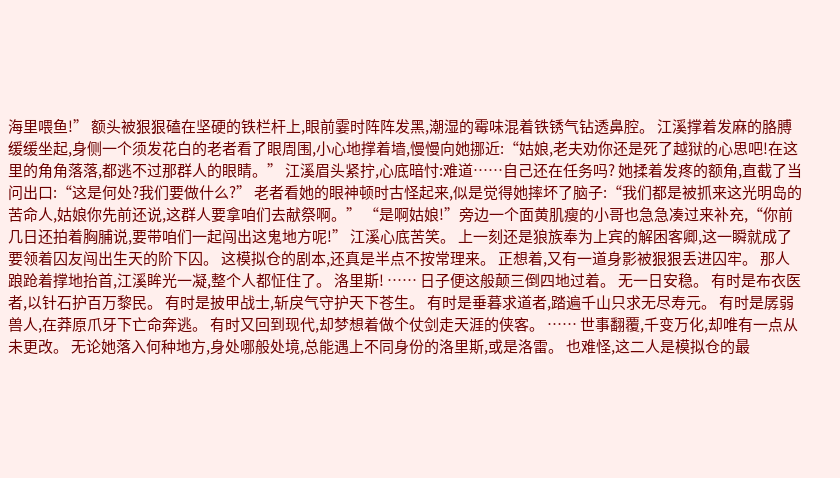海里喂鱼!” 额头被狠狠磕在坚硬的铁栏杆上,眼前霎时阵阵发黑,潮湿的霉味混着铁锈气钻透鼻腔。 江溪撑着发麻的胳膊缓缓坐起,身侧一个须发花白的老者看了眼周围,小心地撑着墙,慢慢向她挪近:“姑娘,老夫劝你还是死了越狱的心思吧!在这里的角角落落,都逃不过那群人的眼睛。” 江溪眉头紧拧,心底暗忖:难道……自己还在任务吗? 她揉着发疼的额角,直截了当问出口:“这是何处?我们要做什么?” 老者看她的眼神顿时古怪起来,似是觉得她摔坏了脑子:“我们都是被抓来这光明岛的苦命人,姑娘你先前还说,这群人要拿咱们去献祭啊。” “是啊姑娘!”旁边一个面黄肌瘦的小哥也急急凑过来补充,“你前几日还拍着胸脯说,要带咱们一起闯出这鬼地方呢!” 江溪心底苦笑。 上一刻还是狼族奉为上宾的解困客卿,这一瞬就成了要领着囚友闯出生天的阶下囚。 这模拟仓的剧本,还真是半点不按常理来。 正想着,又有一道身影被狠狠丢进囚牢。 那人踉跄着撑地抬首,江溪眸光一凝,整个人都怔住了。 洛里斯! …… 日子便这般颠三倒四地过着。 无一日安稳。 有时是布衣医者,以针石护百万黎民。 有时是披甲战士,斩戾气守护天下苍生。 有时是垂暮求道者,踏遍千山只求无尽寿元。 有时是孱弱兽人,在莽原爪牙下亡命奔逃。 有时又回到现代,却梦想着做个仗剑走天涯的侠客。 …… 世事翻覆,千变万化,却唯有一点从未更改。 无论她落入何种地方,身处哪般处境,总能遇上不同身份的洛里斯,或是洛雷。 也难怪,这二人是模拟仓的最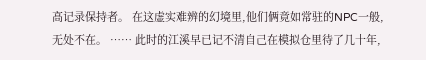高记录保持者。 在这虚实难辨的幻境里,他们俩竟如常驻的NPC一般,无处不在。 …… 此时的江溪早已记不清自己在模拟仓里待了几十年,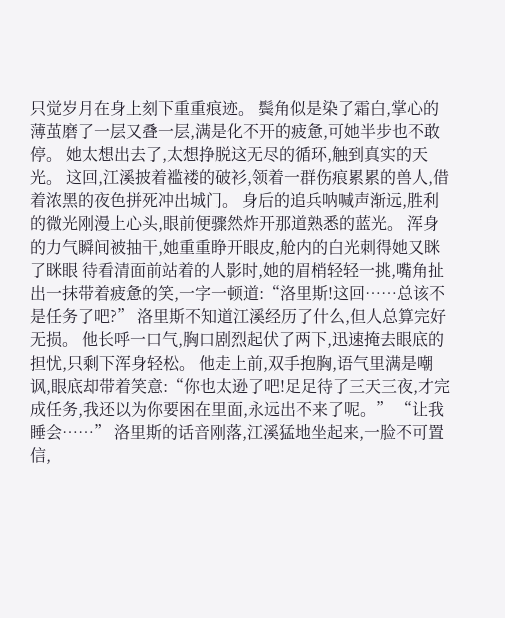只觉岁月在身上刻下重重痕迹。 鬓角似是染了霜白,掌心的薄茧磨了一层又叠一层,满是化不开的疲惫,可她半步也不敢停。 她太想出去了,太想挣脱这无尽的循环,触到真实的天光。 这回,江溪披着褴褛的破衫,领着一群伤痕累累的兽人,借着浓黑的夜色拼死冲出城门。 身后的追兵呐喊声渐远,胜利的微光刚漫上心头,眼前便骤然炸开那道熟悉的蓝光。 浑身的力气瞬间被抽干,她重重睁开眼皮,舱内的白光刺得她又眯了眯眼 待看清面前站着的人影时,她的眉梢轻轻一挑,嘴角扯出一抹带着疲惫的笑,一字一顿道:“洛里斯!这回……总该不是任务了吧?” 洛里斯不知道江溪经历了什么,但人总算完好无损。 他长呼一口气,胸口剧烈起伏了两下,迅速掩去眼底的担忧,只剩下浑身轻松。 他走上前,双手抱胸,语气里满是嘲讽,眼底却带着笑意:“你也太逊了吧!足足待了三天三夜,才完成任务,我还以为你要困在里面,永远出不来了呢。” “让我睡会……” 洛里斯的话音刚落,江溪猛地坐起来,一脸不可置信,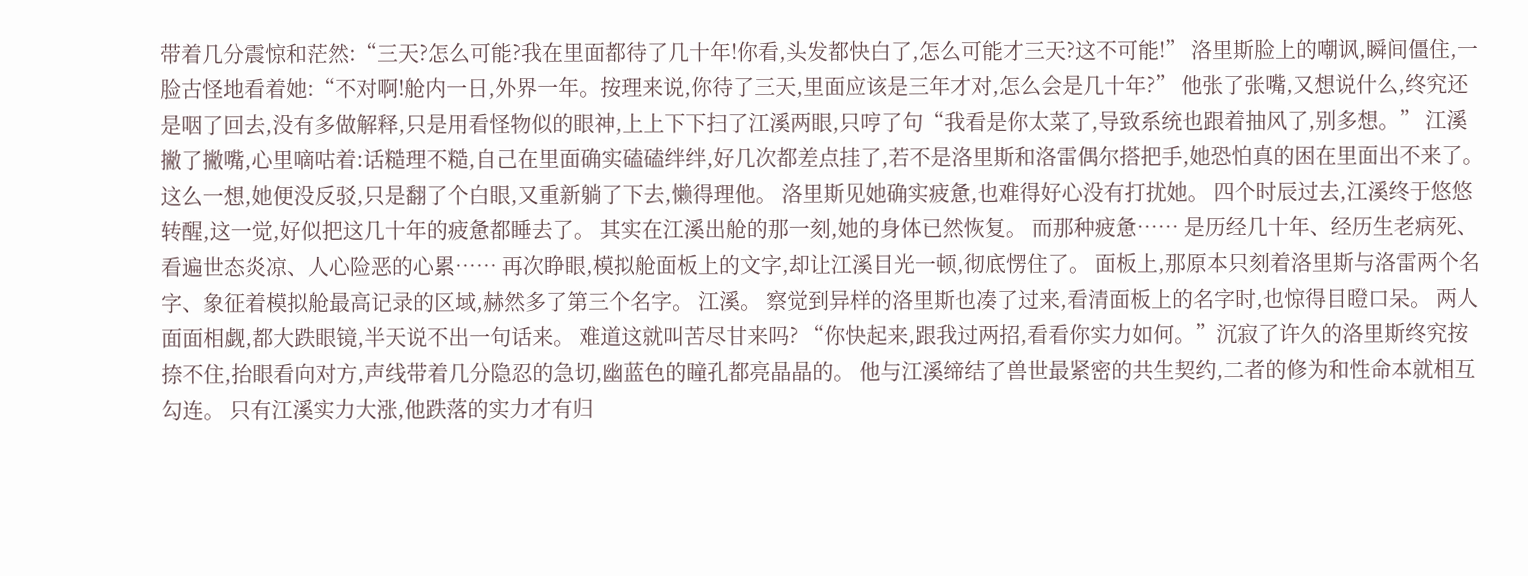带着几分震惊和茫然:“三天?怎么可能?我在里面都待了几十年!你看,头发都快白了,怎么可能才三天?这不可能!” 洛里斯脸上的嘲讽,瞬间僵住,一脸古怪地看着她:“不对啊!舱内一日,外界一年。按理来说,你待了三天,里面应该是三年才对,怎么会是几十年?” 他张了张嘴,又想说什么,终究还是咽了回去,没有多做解释,只是用看怪物似的眼神,上上下下扫了江溪两眼,只哼了句“我看是你太菜了,导致系统也跟着抽风了,别多想。” 江溪撇了撇嘴,心里嘀咕着:话糙理不糙,自己在里面确实磕磕绊绊,好几次都差点挂了,若不是洛里斯和洛雷偶尔搭把手,她恐怕真的困在里面出不来了。 这么一想,她便没反驳,只是翻了个白眼,又重新躺了下去,懒得理他。 洛里斯见她确实疲惫,也难得好心没有打扰她。 四个时辰过去,江溪终于悠悠转醒,这一觉,好似把这几十年的疲惫都睡去了。 其实在江溪出舱的那一刻,她的身体已然恢复。 而那种疲惫…… 是历经几十年、经历生老病死、看遍世态炎凉、人心险恶的心累…… 再次睁眼,模拟舱面板上的文字,却让江溪目光一顿,彻底愣住了。 面板上,那原本只刻着洛里斯与洛雷两个名字、象征着模拟舱最高记录的区域,赫然多了第三个名字。 江溪。 察觉到异样的洛里斯也凑了过来,看清面板上的名字时,也惊得目瞪口呆。 两人面面相觑,都大跌眼镜,半天说不出一句话来。 难道这就叫苦尽甘来吗? “你快起来,跟我过两招,看看你实力如何。”沉寂了许久的洛里斯终究按捺不住,抬眼看向对方,声线带着几分隐忍的急切,幽蓝色的瞳孔都亮晶晶的。 他与江溪缔结了兽世最紧密的共生契约,二者的修为和性命本就相互勾连。 只有江溪实力大涨,他跌落的实力才有归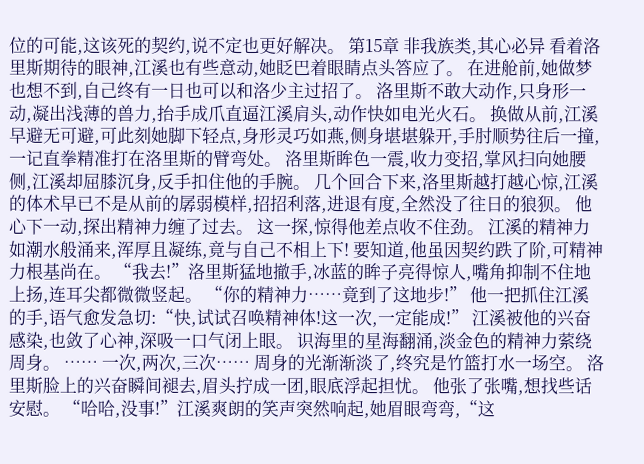位的可能,这该死的契约,说不定也更好解决。 第15章 非我族类,其心必异 看着洛里斯期待的眼神,江溪也有些意动,她眨巴着眼睛点头答应了。 在进舱前,她做梦也想不到,自己终有一日也可以和洛少主过招了。 洛里斯不敢大动作,只身形一动,凝出浅薄的兽力,抬手成爪直逼江溪肩头,动作快如电光火石。 换做从前,江溪早避无可避,可此刻她脚下轻点,身形灵巧如燕,侧身堪堪躲开,手肘顺势往后一撞,一记直拳精准打在洛里斯的臂弯处。 洛里斯眸色一震,收力变招,掌风扫向她腰侧,江溪却屈膝沉身,反手扣住他的手腕。 几个回合下来,洛里斯越打越心惊,江溪的体术早已不是从前的孱弱模样,招招利落,进退有度,全然没了往日的狼狈。 他心下一动,探出精神力缠了过去。 这一探,惊得他差点收不住劲。 江溪的精神力如潮水般涌来,浑厚且凝练,竟与自己不相上下! 要知道,他虽因契约跌了阶,可精神力根基尚在。 “我去!”洛里斯猛地撤手,冰蓝的眸子亮得惊人,嘴角抑制不住地上扬,连耳尖都微微竖起。 “你的精神力……竟到了这地步!” 他一把抓住江溪的手,语气愈发急切:“快,试试召唤精神体!这一次,一定能成!” 江溪被他的兴奋感染,也敛了心神,深吸一口气闭上眼。 识海里的星海翻涌,淡金色的精神力萦绕周身。 …… 一次,两次,三次…… 周身的光渐渐淡了,终究是竹篮打水一场空。 洛里斯脸上的兴奋瞬间褪去,眉头拧成一团,眼底浮起担忧。 他张了张嘴,想找些话安慰。 “哈哈,没事!”江溪爽朗的笑声突然响起,她眉眼弯弯,“这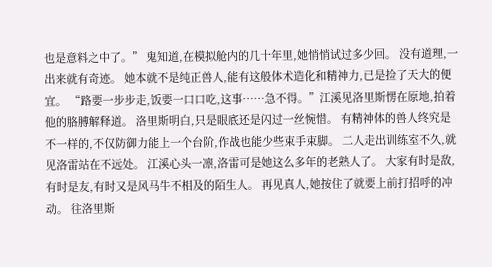也是意料之中了。” 鬼知道,在模拟舱内的几十年里,她悄悄试过多少回。 没有道理,一出来就有奇迹。 她本就不是纯正兽人,能有这般体术造化和精神力,已是捡了天大的便宜。 “路要一步步走,饭要一口口吃,这事……急不得。”江溪见洛里斯愣在原地,拍着他的胳膊解释道。 洛里斯明白,只是眼底还是闪过一丝惋惜。 有精神体的兽人终究是不一样的,不仅防御力能上一个台阶,作战也能少些束手束脚。 二人走出训练室不久,就见洛雷站在不远处。 江溪心头一凛,洛雷可是她这么多年的老熟人了。 大家有时是敌,有时是友,有时又是风马牛不相及的陌生人。 再见真人,她按住了就要上前打招呼的冲动。 往洛里斯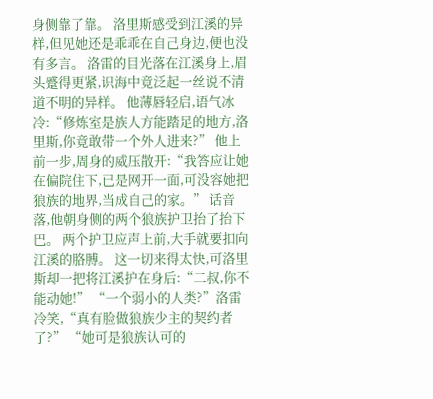身侧靠了靠。 洛里斯感受到江溪的异样,但见她还是乖乖在自己身边,便也没有多言。 洛雷的目光落在江溪身上,眉头蹙得更紧,识海中竟泛起一丝说不清道不明的异样。 他薄唇轻启,语气冰冷:“修炼室是族人方能踏足的地方,洛里斯,你竟敢带一个外人进来?” 他上前一步,周身的威压散开:“我答应让她在偏院住下,已是网开一面,可没容她把狼族的地界,当成自己的家。” 话音落,他朝身侧的两个狼族护卫抬了抬下巴。 两个护卫应声上前,大手就要扣向江溪的胳膊。 这一切来得太快,可洛里斯却一把将江溪护在身后:“二叔,你不能动她!” “一个弱小的人类?”洛雷冷笑,“真有脸做狼族少主的契约者了?” “她可是狼族认可的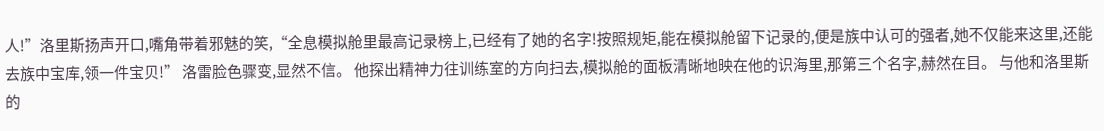人!”洛里斯扬声开口,嘴角带着邪魅的笑,“全息模拟舱里最高记录榜上,已经有了她的名字!按照规矩,能在模拟舱留下记录的,便是族中认可的强者,她不仅能来这里,还能去族中宝库,领一件宝贝!” 洛雷脸色骤变,显然不信。 他探出精神力往训练室的方向扫去,模拟舱的面板清晰地映在他的识海里,那第三个名字,赫然在目。 与他和洛里斯的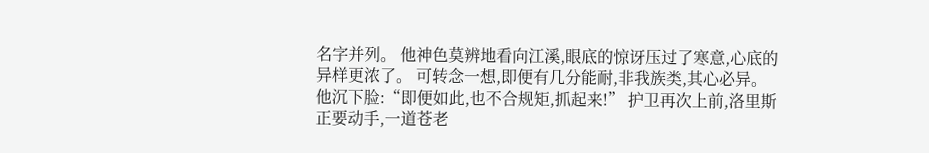名字并列。 他神色莫辨地看向江溪,眼底的惊讶压过了寒意,心底的异样更浓了。 可转念一想,即便有几分能耐,非我族类,其心必异。 他沉下脸:“即便如此,也不合规矩,抓起来!” 护卫再次上前,洛里斯正要动手,一道苍老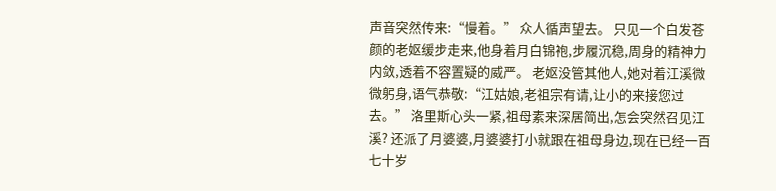声音突然传来:“慢着。” 众人循声望去。 只见一个白发苍颜的老妪缓步走来,他身着月白锦袍,步履沉稳,周身的精神力内敛,透着不容置疑的威严。 老妪没管其他人,她对着江溪微微躬身,语气恭敬:“江姑娘,老祖宗有请,让小的来接您过去。” 洛里斯心头一紧,祖母素来深居简出,怎会突然召见江溪? 还派了月婆婆,月婆婆打小就跟在祖母身边,现在已经一百七十岁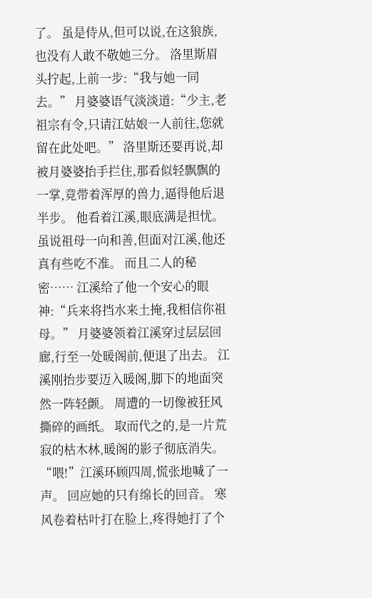了。 虽是侍从,但可以说,在这狼族,也没有人敢不敬她三分。 洛里斯眉头拧起,上前一步:“我与她一同去。” 月婆婆语气淡淡道:“少主,老祖宗有令,只请江姑娘一人前往,您就留在此处吧。” 洛里斯还要再说,却被月婆婆抬手拦住,那看似轻飘飘的一掌,竟带着浑厚的兽力,逼得他后退半步。 他看着江溪,眼底满是担忧。 虽说祖母一向和善,但面对江溪,他还真有些吃不准。 而且二人的秘密…… 江溪给了他一个安心的眼神:“兵来将挡水来土掩,我相信你祖母。” 月婆婆领着江溪穿过层层回廊,行至一处暖阁前,便退了出去。 江溪刚抬步要迈入暖阁,脚下的地面突然一阵轻颤。 周遭的一切像被狂风撕碎的画纸。 取而代之的,是一片荒寂的枯木林,暖阁的影子彻底消失。 “喂!”江溪环顾四周,慌张地喊了一声。 回应她的只有绵长的回音。 寒风卷着枯叶打在脸上,疼得她打了个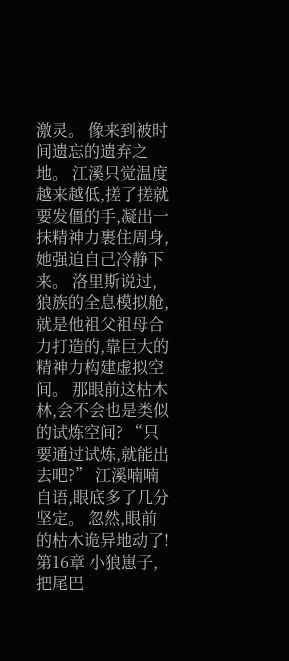激灵。 像来到被时间遗忘的遗弃之地。 江溪只觉温度越来越低,搓了搓就要发僵的手,凝出一抹精神力裹住周身,她强迫自己冷静下来。 洛里斯说过,狼族的全息模拟舱,就是他祖父祖母合力打造的,靠巨大的精神力构建虚拟空间。 那眼前这枯木林,会不会也是类似的试炼空间? “只要通过试炼,就能出去吧?” 江溪喃喃自语,眼底多了几分坚定。 忽然,眼前的枯木诡异地动了! 第16章 小狼崽子,把尾巴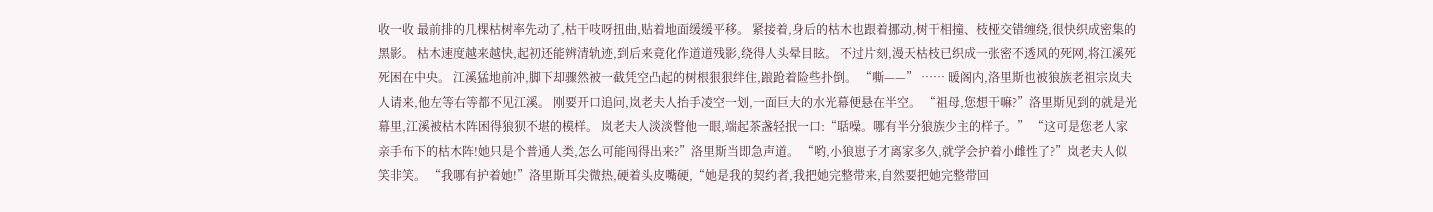收一收 最前排的几棵枯树率先动了,枯干吱呀扭曲,贴着地面缓缓平移。 紧接着,身后的枯木也跟着挪动,树干相撞、枝桠交错缠绕,很快织成密集的黑影。 枯木速度越来越快,起初还能辨清轨迹,到后来竟化作道道残影,绕得人头晕目眩。 不过片刻,漫天枯枝已织成一张密不透风的死网,将江溪死死困在中央。 江溪猛地前冲,脚下却骤然被一截凭空凸起的树根狠狠绊住,踉跄着险些扑倒。 “嘶——” …… 暖阁内,洛里斯也被狼族老祖宗岚夫人请来,他左等右等都不见江溪。 刚要开口追问,岚老夫人抬手凌空一划,一面巨大的水光幕便悬在半空。 “祖母,您想干嘛?”洛里斯见到的就是光幕里,江溪被枯木阵困得狼狈不堪的模样。 岚老夫人淡淡瞥他一眼,端起茶盏轻抿一口:“聒噪。哪有半分狼族少主的样子。” “这可是您老人家亲手布下的枯木阵!她只是个普通人类,怎么可能闯得出来?”洛里斯当即急声道。 “哟,小狼崽子才离家多久,就学会护着小雌性了?”岚老夫人似笑非笑。 “我哪有护着她!”洛里斯耳尖微热,硬着头皮嘴硬,“她是我的契约者,我把她完整带来,自然要把她完整带回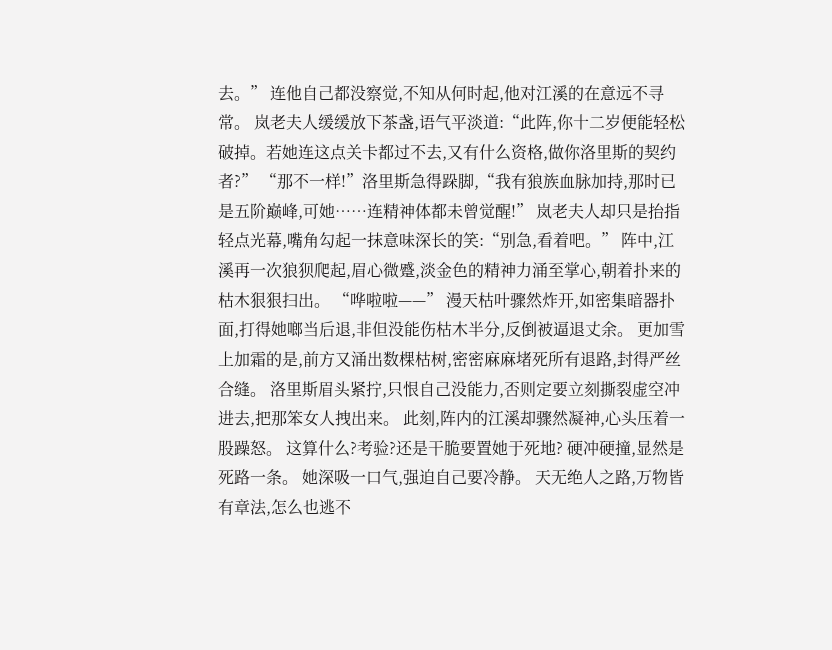去。” 连他自己都没察觉,不知从何时起,他对江溪的在意远不寻常。 岚老夫人缓缓放下茶盏,语气平淡道:“此阵,你十二岁便能轻松破掉。若她连这点关卡都过不去,又有什么资格,做你洛里斯的契约者?” “那不一样!”洛里斯急得跺脚,“我有狼族血脉加持,那时已是五阶巅峰,可她……连精神体都未曾觉醒!” 岚老夫人却只是抬指轻点光幕,嘴角勾起一抹意味深长的笑:“别急,看着吧。” 阵中,江溪再一次狼狈爬起,眉心微蹙,淡金色的精神力涌至掌心,朝着扑来的枯木狠狠扫出。 “哗啦啦——” 漫天枯叶骤然炸开,如密集暗器扑面,打得她啷当后退,非但没能伤枯木半分,反倒被逼退丈余。 更加雪上加霜的是,前方又涌出数棵枯树,密密麻麻堵死所有退路,封得严丝合缝。 洛里斯眉头紧拧,只恨自己没能力,否则定要立刻撕裂虚空冲进去,把那笨女人拽出来。 此刻,阵内的江溪却骤然凝神,心头压着一股躁怒。 这算什么?考验?还是干脆要置她于死地? 硬冲硬撞,显然是死路一条。 她深吸一口气,强迫自己要冷静。 天无绝人之路,万物皆有章法,怎么也逃不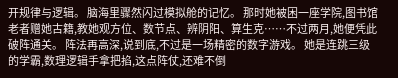开规律与逻辑。 脑海里骤然闪过模拟舱的记忆。 那时她被困一座学院,图书馆老者赠她古籍,教她观方位、数节点、辨阴阳、算生克……不过两月,她便凭此破阵通关。 阵法再高深,说到底,不过是一场精密的数字游戏。 她是连跳三级的学霸,数理逻辑手拿把掐,这点阵仗,还难不倒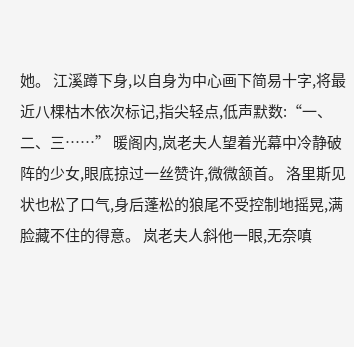她。 江溪蹲下身,以自身为中心画下简易十字,将最近八棵枯木依次标记,指尖轻点,低声默数:“一、二、三……” 暖阁内,岚老夫人望着光幕中冷静破阵的少女,眼底掠过一丝赞许,微微颔首。 洛里斯见状也松了口气,身后蓬松的狼尾不受控制地摇晃,满脸藏不住的得意。 岚老夫人斜他一眼,无奈嗔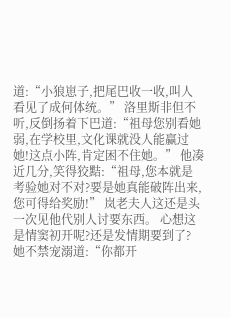道:“小狼崽子,把尾巴收一收,叫人看见了成何体统。” 洛里斯非但不听,反倒扬着下巴道:“祖母您别看她弱,在学校里,文化课就没人能赢过她!这点小阵,肯定困不住她。” 他凑近几分,笑得狡黠:“祖母,您本就是考验她对不对?要是她真能破阵出来,您可得给奖励!” 岚老夫人这还是头一次见他代别人讨要东西。 心想这是情窦初开呢?还是发情期要到了? 她不禁宠溺道:“你都开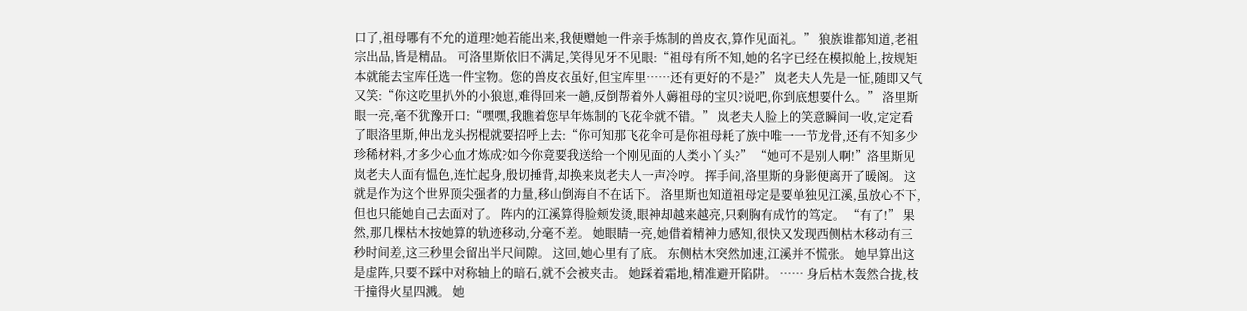口了,祖母哪有不允的道理?她若能出来,我便赠她一件亲手炼制的兽皮衣,算作见面礼。” 狼族谁都知道,老祖宗出品,皆是精品。 可洛里斯依旧不满足,笑得见牙不见眼:“祖母有所不知,她的名字已经在模拟舱上,按规矩本就能去宝库任选一件宝物。您的兽皮衣虽好,但宝库里……还有更好的不是?” 岚老夫人先是一怔,随即又气又笑:“你这吃里扒外的小狼崽,难得回来一趟,反倒帮着外人薅祖母的宝贝?说吧,你到底想要什么。” 洛里斯眼一亮,毫不犹豫开口:“嘿嘿,我瞧着您早年炼制的飞花伞就不错。” 岚老夫人脸上的笑意瞬间一收,定定看了眼洛里斯,伸出龙头拐棍就要招呼上去:“你可知那飞花伞可是你祖母耗了族中唯一一节龙骨,还有不知多少珍稀材料,才多少心血才炼成?如今你竟要我送给一个刚见面的人类小丫头?” “她可不是别人啊!”洛里斯见岚老夫人面有愠色,连忙起身,殷切捶背,却换来岚老夫人一声冷哼。 挥手间,洛里斯的身影便离开了暖阁。 这就是作为这个世界顶尖强者的力量,移山倒海自不在话下。 洛里斯也知道祖母定是要单独见江溪,虽放心不下,但也只能她自己去面对了。 阵内的江溪算得脸颊发烫,眼神却越来越亮,只剩胸有成竹的笃定。 “有了!” 果然,那几棵枯木按她算的轨迹移动,分毫不差。 她眼睛一亮,她借着精神力感知,很快又发现西侧枯木移动有三秒时间差,这三秒里会留出半尺间隙。 这回,她心里有了底。 东侧枯木突然加速,江溪并不慌张。 她早算出这是虚阵,只要不踩中对称轴上的暗石,就不会被夹击。 她踩着霜地,精准避开陷阱。 …… 身后枯木轰然合拢,枝干撞得火星四溅。 她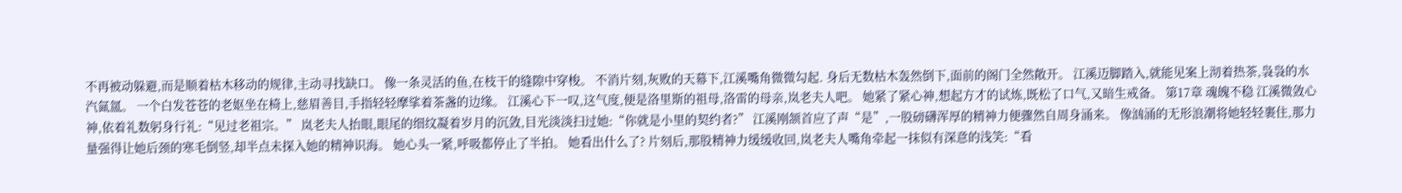不再被动躲避,而是顺着枯木移动的规律,主动寻找缺口。 像一条灵活的鱼,在枝干的缝隙中穿梭。 不消片刻,灰败的天幕下,江溪嘴角微微勾起. 身后无数枯木轰然倒下,面前的阁门全然敞开。 江溪迈脚踏入,就能见案上沏着热茶,袅袅的水汽氤氲。 一个白发苍苍的老妪坐在椅上,慈眉善目,手指轻轻摩挲着茶盏的边缘。 江溪心下一叹,这气度,便是洛里斯的祖母,洛雷的母亲,岚老夫人吧。 她紧了紧心神,想起方才的试炼,既松了口气,又暗生戒备。 第17章 魂魄不稳 江溪微敛心神,依着礼数躬身行礼:“见过老祖宗。” 岚老夫人抬眼,眼尾的细纹凝着岁月的沉敛,目光淡淡扫过她:“你就是小里的契约者?” 江溪刚颔首应了声“是”,一股磅礴浑厚的精神力便骤然自周身涌来。 像汹涌的无形浪潮将她轻轻裹住,那力量强得让她后颈的寒毛倒竖,却半点未探入她的精神识海。 她心头一紧,呼吸都停止了半拍。 她看出什么了? 片刻后,那股精神力缓缓收回,岚老夫人嘴角牵起一抹似有深意的浅笑:“看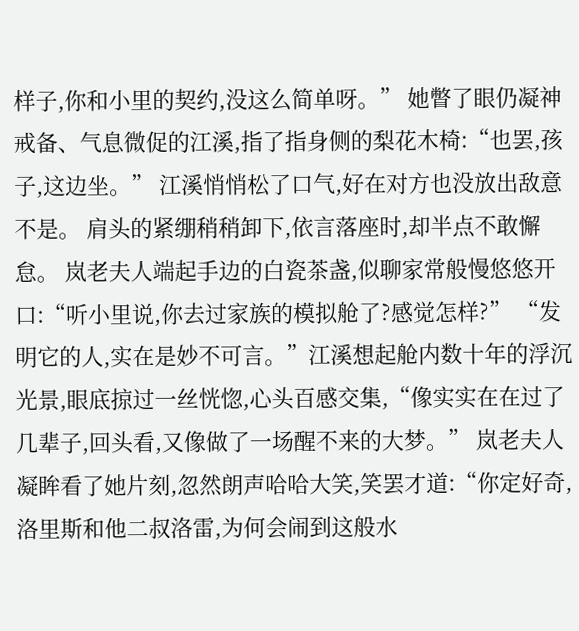样子,你和小里的契约,没这么简单呀。” 她瞥了眼仍凝神戒备、气息微促的江溪,指了指身侧的梨花木椅:“也罢,孩子,这边坐。” 江溪悄悄松了口气,好在对方也没放出敌意不是。 肩头的紧绷稍稍卸下,依言落座时,却半点不敢懈怠。 岚老夫人端起手边的白瓷茶盏,似聊家常般慢悠悠开口:“听小里说,你去过家族的模拟舱了?感觉怎样?” “发明它的人,实在是妙不可言。”江溪想起舱内数十年的浮沉光景,眼底掠过一丝恍惚,心头百感交集,“像实实在在过了几辈子,回头看,又像做了一场醒不来的大梦。” 岚老夫人凝眸看了她片刻,忽然朗声哈哈大笑,笑罢才道:“你定好奇,洛里斯和他二叔洛雷,为何会闹到这般水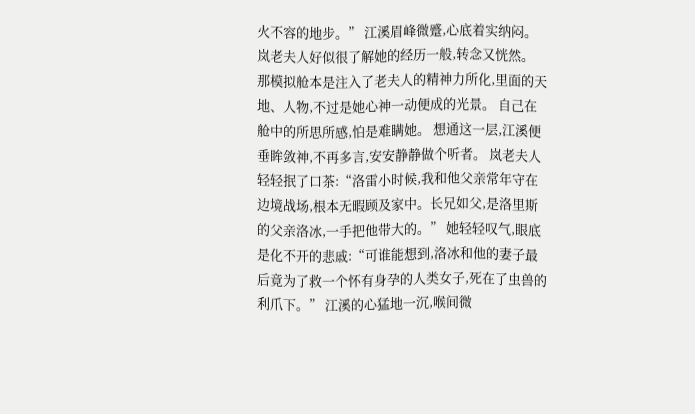火不容的地步。” 江溪眉峰微蹙,心底着实纳闷。 岚老夫人好似很了解她的经历一般,转念又恍然。 那模拟舱本是注入了老夫人的精神力所化,里面的天地、人物,不过是她心神一动便成的光景。 自己在舱中的所思所感,怕是难瞒她。 想通这一层,江溪便垂眸敛神,不再多言,安安静静做个听者。 岚老夫人轻轻抿了口茶:“洛雷小时候,我和他父亲常年守在边境战场,根本无暇顾及家中。长兄如父,是洛里斯的父亲洛冰,一手把他带大的。” 她轻轻叹气,眼底是化不开的悲戚:“可谁能想到,洛冰和他的妻子最后竟为了救一个怀有身孕的人类女子,死在了虫兽的利爪下。” 江溪的心猛地一沉,喉间微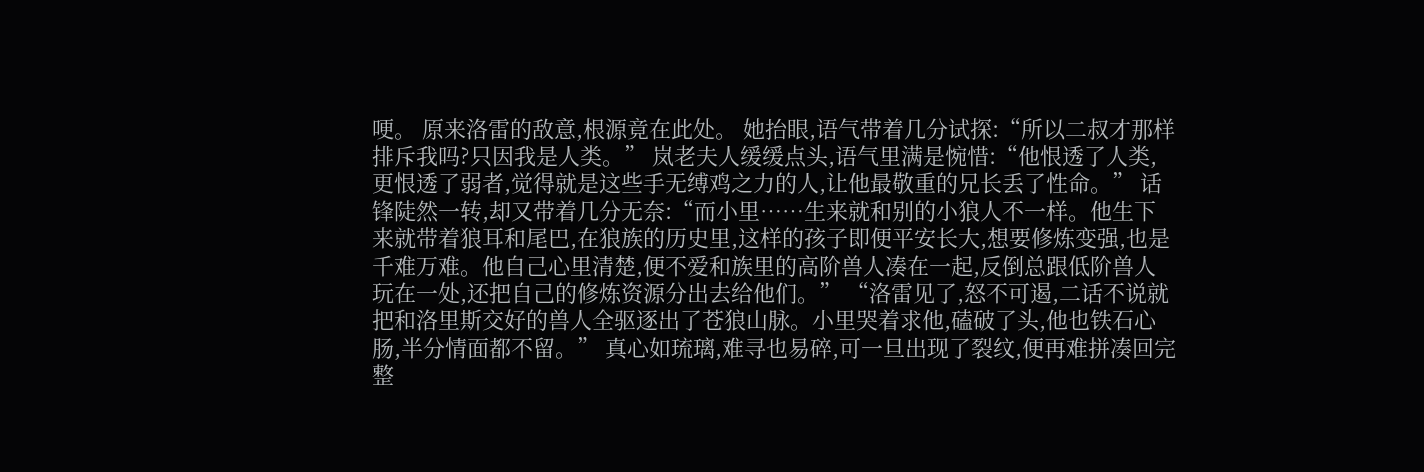哽。 原来洛雷的敌意,根源竟在此处。 她抬眼,语气带着几分试探:“所以二叔才那样排斥我吗?只因我是人类。” 岚老夫人缓缓点头,语气里满是惋惜:“他恨透了人类,更恨透了弱者,觉得就是这些手无缚鸡之力的人,让他最敬重的兄长丢了性命。” 话锋陡然一转,却又带着几分无奈:“而小里……生来就和别的小狼人不一样。他生下来就带着狼耳和尾巴,在狼族的历史里,这样的孩子即便平安长大,想要修炼变强,也是千难万难。他自己心里清楚,便不爱和族里的高阶兽人凑在一起,反倒总跟低阶兽人玩在一处,还把自己的修炼资源分出去给他们。” “洛雷见了,怒不可遏,二话不说就把和洛里斯交好的兽人全驱逐出了苍狼山脉。小里哭着求他,磕破了头,他也铁石心肠,半分情面都不留。” 真心如琉璃,难寻也易碎,可一旦出现了裂纹,便再难拼凑回完整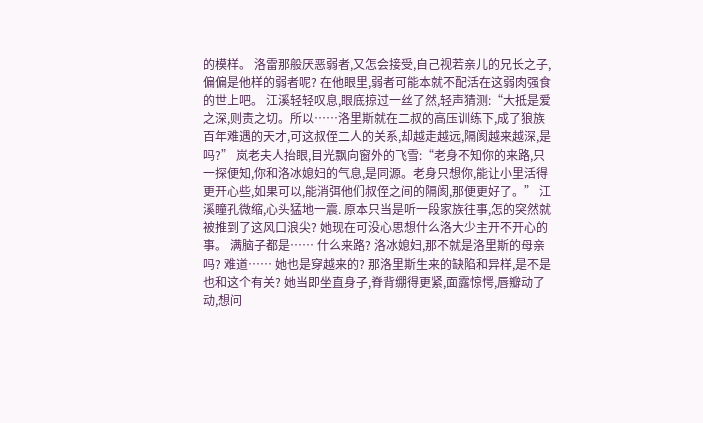的模样。 洛雷那般厌恶弱者,又怎会接受,自己视若亲儿的兄长之子,偏偏是他样的弱者呢? 在他眼里,弱者可能本就不配活在这弱肉强食的世上吧。 江溪轻轻叹息,眼底掠过一丝了然,轻声猜测:“大抵是爱之深,则责之切。所以……洛里斯就在二叔的高压训练下,成了狼族百年难遇的天才,可这叔侄二人的关系,却越走越远,隔阂越来越深,是吗?” 岚老夫人抬眼,目光飘向窗外的飞雪:“老身不知你的来路,只一探便知,你和洛冰媳妇的气息,是同源。老身只想你,能让小里活得更开心些,如果可以,能消弭他们叔侄之间的隔阂,那便更好了。” 江溪瞳孔微缩,心头猛地一震. 原本只当是听一段家族往事,怎的突然就被推到了这风口浪尖? 她现在可没心思想什么洛大少主开不开心的事。 满脑子都是…… 什么来路? 洛冰媳妇,那不就是洛里斯的母亲吗? 难道…… 她也是穿越来的? 那洛里斯生来的缺陷和异样,是不是也和这个有关? 她当即坐直身子,脊背绷得更紧,面露惊愕,唇瓣动了动,想问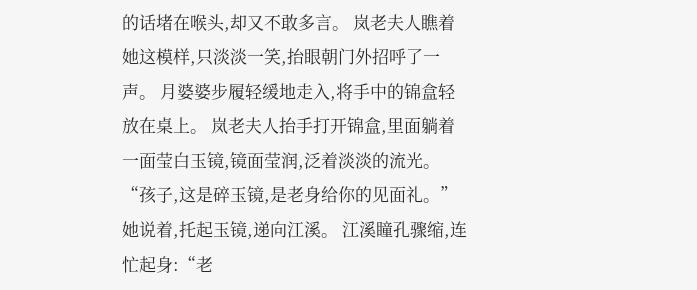的话堵在喉头,却又不敢多言。 岚老夫人瞧着她这模样,只淡淡一笑,抬眼朝门外招呼了一声。 月婆婆步履轻缓地走入,将手中的锦盒轻放在桌上。 岚老夫人抬手打开锦盒,里面躺着一面莹白玉镜,镜面莹润,泛着淡淡的流光。 “孩子,这是碎玉镜,是老身给你的见面礼。”她说着,托起玉镜,递向江溪。 江溪瞳孔骤缩,连忙起身:“老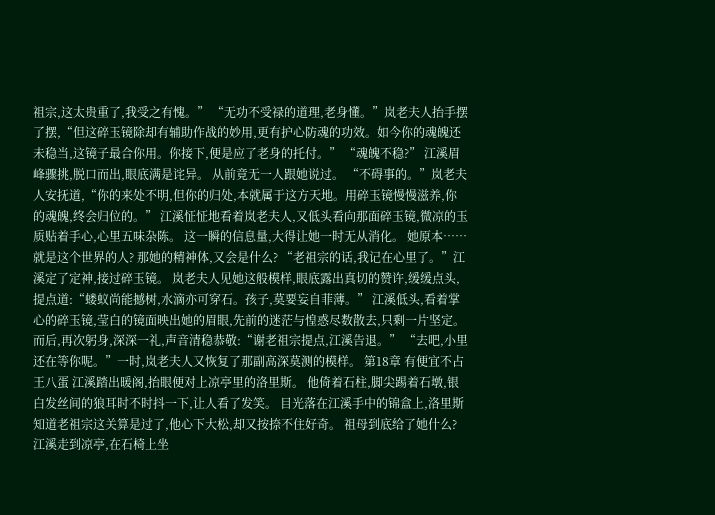祖宗,这太贵重了,我受之有愧。” “无功不受禄的道理,老身懂。”岚老夫人抬手摆了摆,“但这碎玉镜除却有辅助作战的妙用,更有护心防魂的功效。如今你的魂魄还未稳当,这镜子最合你用。你接下,便是应了老身的托付。” “魂魄不稳?” 江溪眉峰骤挑,脱口而出,眼底满是诧异。 从前竟无一人跟她说过。 “不碍事的。”岚老夫人安抚道,“你的来处不明,但你的归处,本就属于这方天地。用碎玉镜慢慢滋养,你的魂魄,终会归位的。” 江溪怔怔地看着岚老夫人,又低头看向那面碎玉镜,微凉的玉质贴着手心,心里五味杂陈。 这一瞬的信息量,大得让她一时无从消化。 她原本…… 就是这个世界的人? 那她的精神体,又会是什么? “老祖宗的话,我记在心里了。”江溪定了定神,接过碎玉镜。 岚老夫人见她这般模样,眼底露出真切的赞许,缓缓点头,提点道:“蝼蚁尚能撼树,水滴亦可穿石。孩子,莫要妄自菲薄。” 江溪低头,看着掌心的碎玉镜,莹白的镜面映出她的眉眼,先前的迷茫与惶惑尽数散去,只剩一片坚定。 而后,再次躬身,深深一礼,声音清稳恭敬:“谢老祖宗提点,江溪告退。” “去吧,小里还在等你呢。”一时,岚老夫人又恢复了那副高深莫测的模样。 第18章 有便宜不占王八蛋 江溪踏出暖阁,抬眼便对上凉亭里的洛里斯。 他倚着石柱,脚尖踢着石墩,银白发丝间的狼耳时不时抖一下,让人看了发笑。 目光落在江溪手中的锦盒上,洛里斯知道老祖宗这关算是过了,他心下大松,却又按捺不住好奇。 祖母到底给了她什么? 江溪走到凉亭,在石椅上坐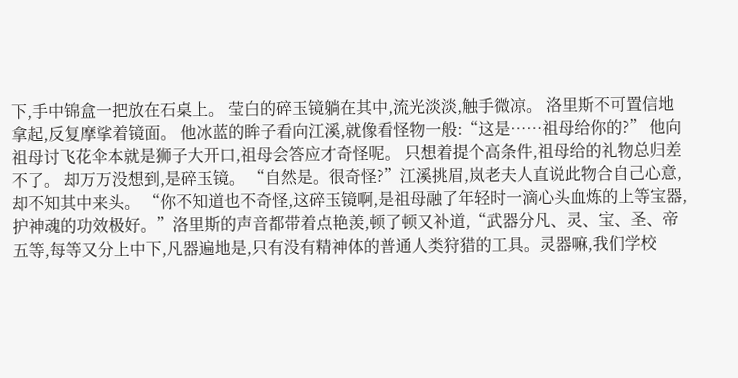下,手中锦盒一把放在石桌上。 莹白的碎玉镜躺在其中,流光淡淡,触手微凉。 洛里斯不可置信地拿起,反复摩挲着镜面。 他冰蓝的眸子看向江溪,就像看怪物一般:“这是……祖母给你的?” 他向祖母讨飞花伞本就是狮子大开口,祖母会答应才奇怪呢。 只想着提个高条件,祖母给的礼物总归差不了。 却万万没想到,是碎玉镜。 “自然是。很奇怪?”江溪挑眉,岚老夫人直说此物合自己心意,却不知其中来头。 “你不知道也不奇怪,这碎玉镜啊,是祖母融了年轻时一滴心头血炼的上等宝器,护神魂的功效极好。”洛里斯的声音都带着点艳羡,顿了顿又补道,“武器分凡、灵、宝、圣、帝五等,每等又分上中下,凡器遍地是,只有没有精神体的普通人类狩猎的工具。灵器嘛,我们学校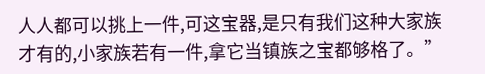人人都可以挑上一件,可这宝器,是只有我们这种大家族才有的,小家族若有一件,拿它当镇族之宝都够格了。”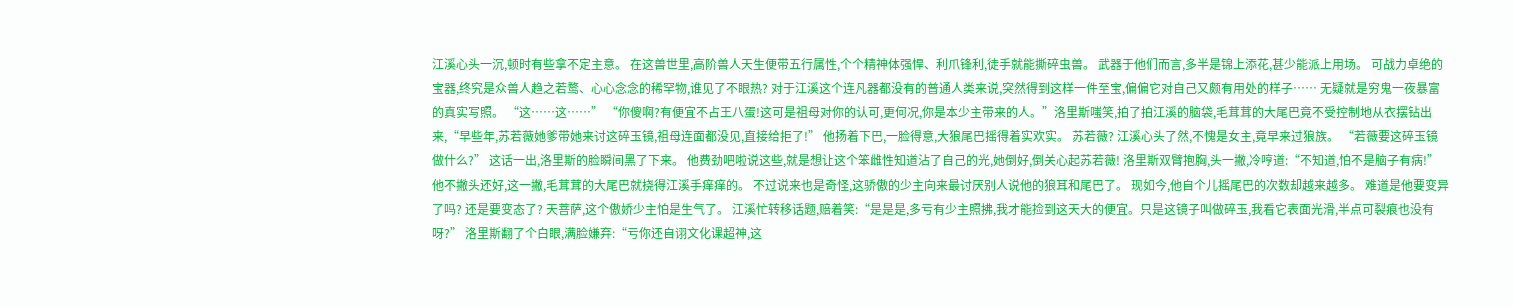江溪心头一沉,顿时有些拿不定主意。 在这兽世里,高阶兽人天生便带五行属性,个个精神体强悍、利爪锋利,徒手就能撕碎虫兽。 武器于他们而言,多半是锦上添花,甚少能派上用场。 可战力卓绝的宝器,终究是众兽人趋之若鹜、心心念念的稀罕物,谁见了不眼热? 对于江溪这个连凡器都没有的普通人类来说,突然得到这样一件至宝,偏偏它对自己又颇有用处的样子…… 无疑就是穷鬼一夜暴富的真实写照。 “这……这……” “你傻啊?有便宜不占王八蛋!这可是祖母对你的认可,更何况,你是本少主带来的人。”洛里斯嗤笑,拍了拍江溪的脑袋,毛茸茸的大尾巴竟不受控制地从衣摆钻出来,“早些年,苏若薇她爹带她来讨这碎玉镜,祖母连面都没见,直接给拒了!” 他扬着下巴,一脸得意,大狼尾巴摇得着实欢实。 苏若薇? 江溪心头了然,不愧是女主,竟早来过狼族。 “若薇要这碎玉镜做什么?” 这话一出,洛里斯的脸瞬间黑了下来。 他费劲吧啦说这些,就是想让这个笨雌性知道沾了自己的光,她倒好,倒关心起苏若薇! 洛里斯双臂抱胸,头一撇,冷哼道:“不知道,怕不是脑子有病!” 他不撇头还好,这一撇,毛茸茸的大尾巴就挠得江溪手痒痒的。 不过说来也是奇怪,这骄傲的少主向来最讨厌别人说他的狼耳和尾巴了。 现如今,他自个儿摇尾巴的次数却越来越多。 难道是他要变异了吗? 还是要变态了? 天菩萨,这个傲娇少主怕是生气了。 江溪忙转移话题,赔着笑:“是是是,多亏有少主照拂,我才能捡到这天大的便宜。只是这镜子叫做碎玉,我看它表面光滑,半点可裂痕也没有呀?” 洛里斯翻了个白眼,满脸嫌弃:“亏你还自诩文化课超神,这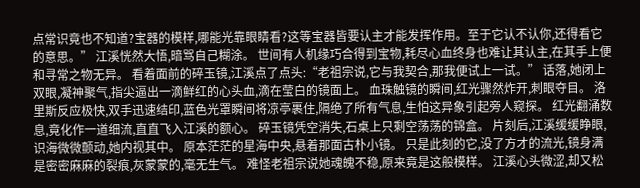点常识竟也不知道?宝器的模样,哪能光靠眼睛看?这等宝器皆要认主才能发挥作用。至于它认不认你,还得看它的意思。” 江溪恍然大悟,暗骂自己糊涂。 世间有人机缘巧合得到宝物,耗尽心血终身也难让其认主,在其手上便和寻常之物无异。 看着面前的碎玉镜,江溪点了点头:“老祖宗说,它与我契合,那我便试上一试。” 话落,她闭上双眼,凝神聚气,指尖逼出一滴鲜红的心头血,滴在莹白的镜面上。 血珠触镜的瞬间,红光骤然炸开,刺眼夺目。 洛里斯反应极快,双手迅速结印,蓝色光罩瞬间将凉亭裹住,隔绝了所有气息,生怕这异象引起旁人窥探。 红光翻涌数息,竟化作一道细流,直直飞入江溪的额心。 碎玉镜凭空消失,石桌上只剩空荡荡的锦盒。 片刻后,江溪缓缓睁眼,识海微微颤动,她内视其中。 原本茫茫的星海中央,悬着那面古朴小镜。 只是此刻的它,没了方才的流光,镜身满是密密麻麻的裂痕,灰蒙蒙的,毫无生气。 难怪老祖宗说她魂魄不稳,原来竟是这般模样。 江溪心头微涩,却又松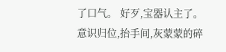了口气。 好歹,宝器认主了。 意识归位,抬手间,灰蒙蒙的碎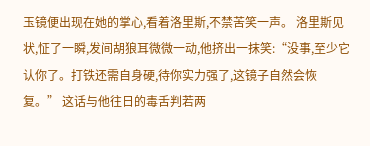玉镜便出现在她的掌心,看着洛里斯,不禁苦笑一声。 洛里斯见状,怔了一瞬,发间胡狼耳微微一动,他挤出一抹笑:“没事,至少它认你了。打铁还需自身硬,待你实力强了,这镜子自然会恢复。” 这话与他往日的毒舌判若两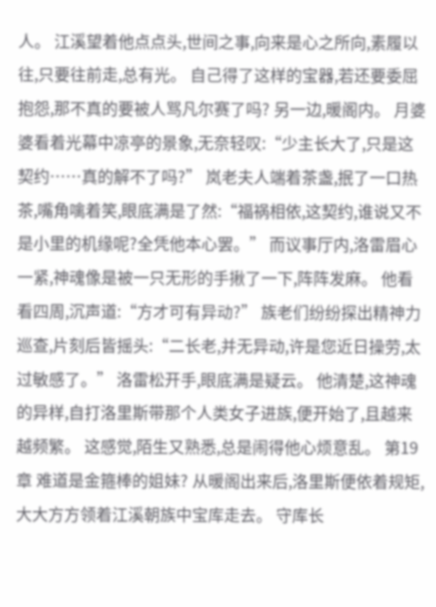人。 江溪望着他点点头,世间之事,向来是心之所向,素履以往,只要往前走,总有光。 自己得了这样的宝器,若还要委屈抱怨,那不真的要被人骂凡尔赛了吗? 另一边,暖阁内。 月婆婆看着光幕中凉亭的景象,无奈轻叹:“少主长大了,只是这契约……真的解不了吗?” 岚老夫人端着茶盏,抿了一口热茶,嘴角噙着笑,眼底满是了然:“福祸相依,这契约,谁说又不是小里的机缘呢?全凭他本心罢。” 而议事厅内,洛雷眉心一紧,神魂像是被一只无形的手揪了一下,阵阵发麻。 他看看四周,沉声道:“方才可有异动?” 族老们纷纷探出精神力巡查,片刻后皆摇头:“二长老,并无异动,许是您近日操劳,太过敏感了。” 洛雷松开手,眼底满是疑云。 他清楚,这神魂的异样,自打洛里斯带那个人类女子进族,便开始了,且越来越频繁。 这感觉,陌生又熟悉,总是闹得他心烦意乱。 第19章 难道是金箍棒的姐妹? 从暖阁出来后,洛里斯便依着规矩,大大方方领着江溪朝族中宝库走去。 守库长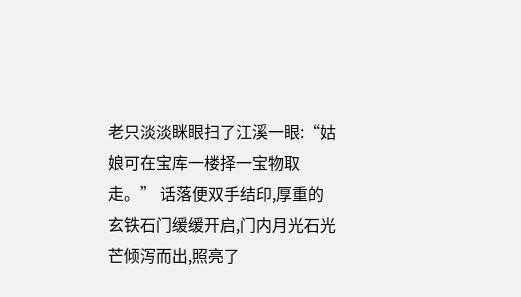老只淡淡眯眼扫了江溪一眼:“姑娘可在宝库一楼择一宝物取走。” 话落便双手结印,厚重的玄铁石门缓缓开启,门内月光石光芒倾泻而出,照亮了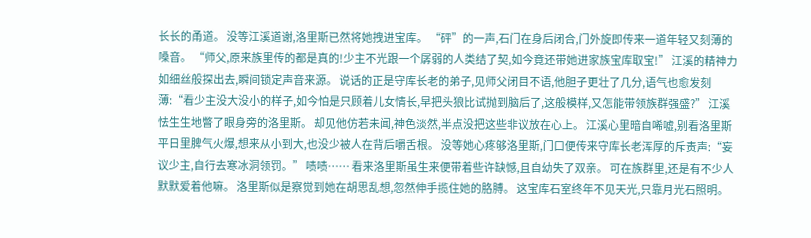长长的甬道。 没等江溪道谢,洛里斯已然将她拽进宝库。 “砰”的一声,石门在身后闭合,门外旋即传来一道年轻又刻薄的嗓音。 “师父,原来族里传的都是真的!少主不光跟一个孱弱的人类结了契,如今竟还带她进家族宝库取宝!” 江溪的精神力如细丝般探出去,瞬间锁定声音来源。 说话的正是守库长老的弟子,见师父闭目不语,他胆子更壮了几分,语气也愈发刻薄:“看少主没大没小的样子,如今怕是只顾着儿女情长,早把头狼比试抛到脑后了,这般模样,又怎能带领族群强盛?” 江溪怯生生地瞥了眼身旁的洛里斯。 却见他仿若未闻,神色淡然,半点没把这些非议放在心上。 江溪心里暗自唏嘘,别看洛里斯平日里脾气火爆,想来从小到大,也没少被人在背后嚼舌根。 没等她心疼够洛里斯,门口便传来守库长老浑厚的斥责声:“妄议少主,自行去寒冰洞领罚。” 啧啧…… 看来洛里斯虽生来便带着些许缺憾,且自幼失了双亲。 可在族群里,还是有不少人默默爱着他嘛。 洛里斯似是察觉到她在胡思乱想,忽然伸手揽住她的胳膊。 这宝库石室终年不见天光,只靠月光石照明。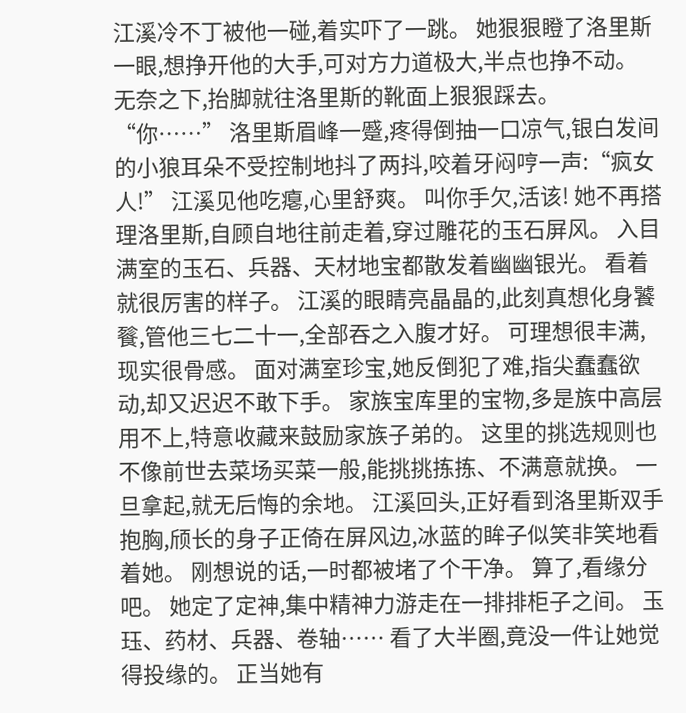江溪冷不丁被他一碰,着实吓了一跳。 她狠狠瞪了洛里斯一眼,想挣开他的大手,可对方力道极大,半点也挣不动。 无奈之下,抬脚就往洛里斯的靴面上狠狠踩去。 “你……” 洛里斯眉峰一蹙,疼得倒抽一口凉气,银白发间的小狼耳朵不受控制地抖了两抖,咬着牙闷哼一声:“疯女人!” 江溪见他吃瘪,心里舒爽。 叫你手欠,活该! 她不再搭理洛里斯,自顾自地往前走着,穿过雕花的玉石屏风。 入目满室的玉石、兵器、天材地宝都散发着幽幽银光。 看着就很厉害的样子。 江溪的眼睛亮晶晶的,此刻真想化身饕餮,管他三七二十一,全部吞之入腹才好。 可理想很丰满,现实很骨感。 面对满室珍宝,她反倒犯了难,指尖蠢蠢欲动,却又迟迟不敢下手。 家族宝库里的宝物,多是族中高层用不上,特意收藏来鼓励家族子弟的。 这里的挑选规则也不像前世去菜场买菜一般,能挑挑拣拣、不满意就换。 一旦拿起,就无后悔的余地。 江溪回头,正好看到洛里斯双手抱胸,颀长的身子正倚在屏风边,冰蓝的眸子似笑非笑地看着她。 刚想说的话,一时都被堵了个干净。 算了,看缘分吧。 她定了定神,集中精神力游走在一排排柜子之间。 玉珏、药材、兵器、卷轴…… 看了大半圈,竟没一件让她觉得投缘的。 正当她有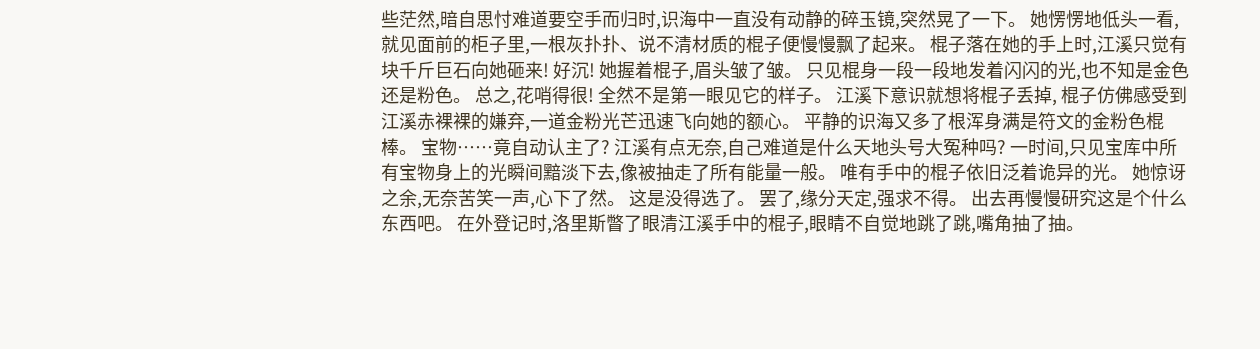些茫然,暗自思忖难道要空手而归时,识海中一直没有动静的碎玉镜,突然晃了一下。 她愣愣地低头一看,就见面前的柜子里,一根灰扑扑、说不清材质的棍子便慢慢飘了起来。 棍子落在她的手上时,江溪只觉有块千斤巨石向她砸来! 好沉! 她握着棍子,眉头皱了皱。 只见棍身一段一段地发着闪闪的光,也不知是金色还是粉色。 总之,花哨得很! 全然不是第一眼见它的样子。 江溪下意识就想将棍子丢掉, 棍子仿佛感受到江溪赤裸裸的嫌弃,一道金粉光芒迅速飞向她的额心。 平静的识海又多了根浑身满是符文的金粉色棍棒。 宝物……竟自动认主了? 江溪有点无奈,自己难道是什么天地头号大冤种吗? 一时间,只见宝库中所有宝物身上的光瞬间黯淡下去,像被抽走了所有能量一般。 唯有手中的棍子依旧泛着诡异的光。 她惊讶之余,无奈苦笑一声,心下了然。 这是没得选了。 罢了,缘分天定,强求不得。 出去再慢慢研究这是个什么东西吧。 在外登记时,洛里斯瞥了眼清江溪手中的棍子,眼睛不自觉地跳了跳,嘴角抽了抽。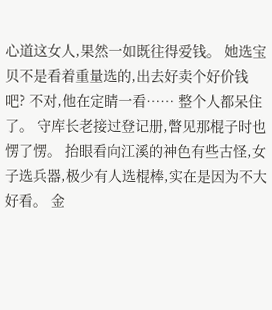心道这女人,果然一如既往得爱钱。 她选宝贝不是看着重量选的,出去好卖个好价钱吧? 不对,他在定睛一看…… 整个人都呆住了。 守库长老接过登记册,瞥见那棍子时也愣了愣。 抬眼看向江溪的神色有些古怪,女子选兵器,极少有人选棍棒,实在是因为不大好看。 金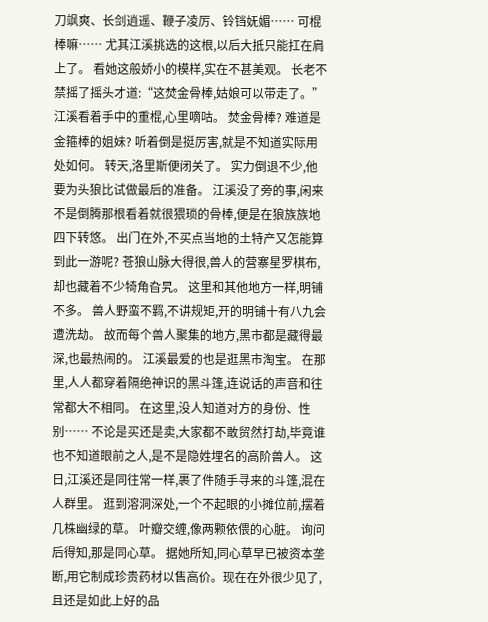刀飒爽、长剑逍遥、鞭子凌厉、铃铛妩媚…… 可棍棒嘛…… 尤其江溪挑选的这根,以后大抵只能扛在肩上了。 看她这般娇小的模样,实在不甚美观。 长老不禁摇了摇头才道:“这焚金骨棒,姑娘可以带走了。” 江溪看着手中的重棍,心里嘀咕。 焚金骨棒? 难道是金箍棒的姐妹? 听着倒是挺厉害,就是不知道实际用处如何。 转天,洛里斯便闭关了。 实力倒退不少,他要为头狼比试做最后的准备。 江溪没了旁的事,闲来不是倒腾那根看着就很猥琐的骨棒,便是在狼族族地四下转悠。 出门在外,不买点当地的土特产又怎能算到此一游呢? 苍狼山脉大得很,兽人的营寨星罗棋布,却也藏着不少犄角旮旯。 这里和其他地方一样,明铺不多。 兽人野蛮不羁,不讲规矩,开的明铺十有八九会遭洗劫。 故而每个兽人聚集的地方,黑市都是藏得最深,也最热闹的。 江溪最爱的也是逛黑市淘宝。 在那里,人人都穿着隔绝神识的黑斗篷,连说话的声音和往常都大不相同。 在这里,没人知道对方的身份、性别…… 不论是买还是卖,大家都不敢贸然打劫,毕竟谁也不知道眼前之人,是不是隐姓埋名的高阶兽人。 这日,江溪还是同往常一样,裹了件随手寻来的斗篷,混在人群里。 逛到溶洞深处,一个不起眼的小摊位前,摆着几株幽绿的草。 叶瓣交缠,像两颗依偎的心脏。 询问后得知,那是同心草。 据她所知,同心草早已被资本垄断,用它制成珍贵药材以售高价。现在在外很少见了,且还是如此上好的品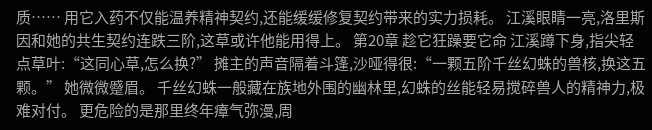质…… 用它入药不仅能温养精神契约,还能缓缓修复契约带来的实力损耗。 江溪眼睛一亮,洛里斯因和她的共生契约连跌三阶,这草或许他能用得上。 第20章 趁它狂躁要它命 江溪蹲下身,指尖轻点草叶:“这同心草,怎么换?” 摊主的声音隔着斗篷,沙哑得很:“一颗五阶千丝幻蛛的兽核,换这五颗。” 她微微蹙眉。 千丝幻蛛一般藏在族地外围的幽林里,幻蛛的丝能轻易搅碎兽人的精神力,极难对付。 更危险的是那里终年瘴气弥漫,周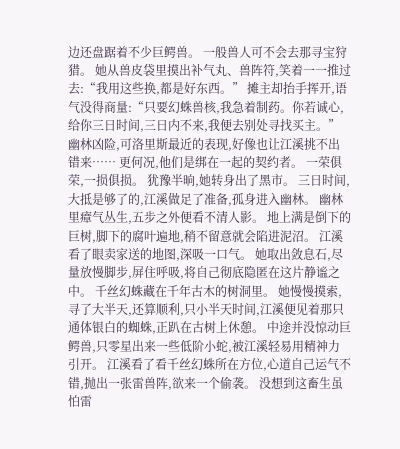边还盘踞着不少巨鳄兽。 一般兽人可不会去那寻宝狩猎。 她从兽皮袋里摸出补气丸、兽阵符,笑着一一推过去:“我用这些换,都是好东西。” 摊主却抬手挥开,语气没得商量:“只要幻蛛兽核,我急着制药。你若诚心,给你三日时间,三日内不来,我便去别处寻找买主。” 幽林凶险,可洛里斯最近的表现,好像也让江溪挑不出错来…… 更何况,他们是绑在一起的契约者。 一荣俱荣,一损俱损。 犹豫半晌,她转身出了黑市。 三日时间,大抵是够了的,江溪做足了准备,孤身进入幽林。 幽林里瘴气丛生,五步之外便看不清人影。 地上满是倒下的巨树,脚下的腐叶遍地,稍不留意就会陷进泥沼。 江溪看了眼卖家送的地图,深吸一口气。 她取出敛息石,尽量放慢脚步,屏住呼吸,将自己彻底隐匿在这片静谧之中。 千丝幻蛛藏在千年古木的树洞里。 她慢慢摸索,寻了大半天,还算顺利,只小半天时间,江溪便见着那只通体银白的蜘蛛,正趴在古树上休憩。 中途并没惊动巨鳄兽,只零星出来一些低阶小蛇,被江溪轻易用精神力引开。 江溪看了看千丝幻蛛所在方位,心道自己运气不错,抛出一张雷兽阵,欲来一个偷袭。 没想到这畜生虽怕雷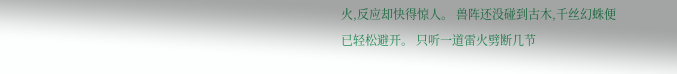火,反应却快得惊人。 兽阵还没碰到古木,千丝幻蛛便已轻松避开。 只听一道雷火劈断几节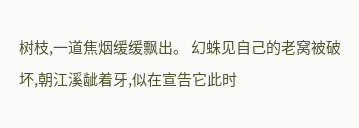树枝,一道焦烟缓缓飘出。 幻蛛见自己的老窝被破坏,朝江溪龇着牙,似在宣告它此时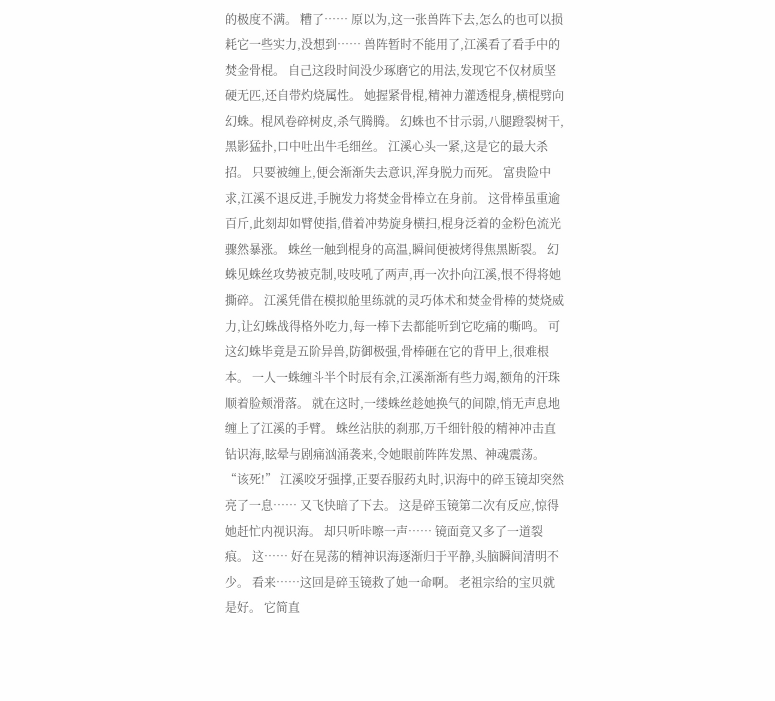的极度不满。 糟了…… 原以为,这一张兽阵下去,怎么的也可以损耗它一些实力,没想到…… 兽阵暂时不能用了,江溪看了看手中的焚金骨棍。 自己这段时间没少琢磨它的用法,发现它不仅材质坚硬无匹,还自带灼烧属性。 她握紧骨棍,精神力灌透棍身,横棍劈向幻蛛。棍风卷碎树皮,杀气腾腾。 幻蛛也不甘示弱,八腿蹬裂树干,黑影猛扑,口中吐出牛毛细丝。 江溪心头一紧,这是它的最大杀招。 只要被缠上,便会渐渐失去意识,浑身脱力而死。 富贵险中求,江溪不退反进,手腕发力将焚金骨棒立在身前。 这骨棒虽重逾百斤,此刻却如臂使指,借着冲势旋身横扫,棍身泛着的金粉色流光骤然暴涨。 蛛丝一触到棍身的高温,瞬间便被烤得焦黑断裂。 幻蛛见蛛丝攻势被克制,吱吱吼了两声,再一次扑向江溪,恨不得将她撕碎。 江溪凭借在模拟舱里练就的灵巧体术和焚金骨棒的焚烧威力,让幻蛛战得格外吃力,每一棒下去都能听到它吃痛的嘶鸣。 可这幻蛛毕竟是五阶异兽,防御极强,骨棒砸在它的背甲上,很难根本。 一人一蛛缠斗半个时辰有余,江溪渐渐有些力竭,额角的汗珠顺着脸颊滑落。 就在这时,一缕蛛丝趁她换气的间隙,悄无声息地缠上了江溪的手臂。 蛛丝沾肤的刹那,万千细针般的精神冲击直钻识海,眩晕与剧痛汹涌袭来,令她眼前阵阵发黑、神魂震荡。 “该死!” 江溪咬牙强撑,正要吞服药丸时,识海中的碎玉镜却突然亮了一息…… 又飞快暗了下去。 这是碎玉镜第二次有反应,惊得她赶忙内视识海。 却只听咔嚓一声…… 镜面竟又多了一道裂痕。 这…… 好在晃荡的精神识海逐渐归于平静,头脑瞬间清明不少。 看来……这回是碎玉镜救了她一命啊。 老祖宗给的宝贝就是好。 它简直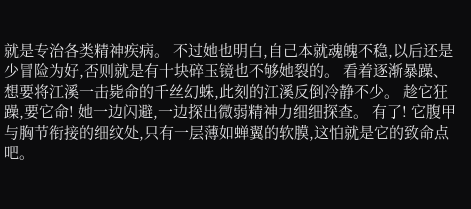就是专治各类精神疾病。 不过她也明白,自己本就魂魄不稳,以后还是少冒险为好,否则就是有十块碎玉镜也不够她裂的。 看着逐渐暴躁、想要将江溪一击毙命的千丝幻蛛,此刻的江溪反倒冷静不少。 趁它狂躁,要它命! 她一边闪避,一边探出微弱精神力细细探查。 有了! 它腹甲与胸节衔接的细纹处,只有一层薄如蝉翼的软膜,这怕就是它的致命点吧。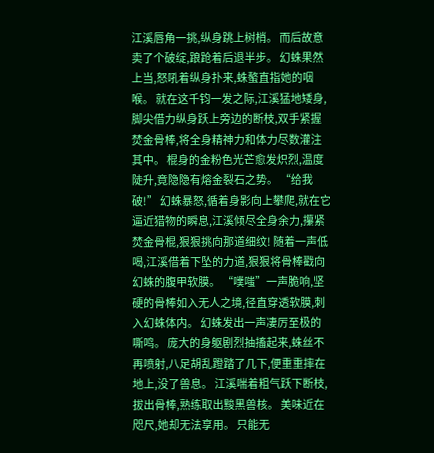江溪唇角一挑,纵身跳上树梢。 而后故意卖了个破绽,踉跄着后退半步。 幻蛛果然上当,怒吼着纵身扑来,蛛螯直指她的咽喉。 就在这千钧一发之际,江溪猛地矮身,脚尖借力纵身跃上旁边的断枝,双手紧握焚金骨棒,将全身精神力和体力尽数灌注其中。 棍身的金粉色光芒愈发炽烈,温度陡升,竟隐隐有熔金裂石之势。 “给我破!” 幻蛛暴怒,循着身影向上攀爬,就在它逼近猎物的瞬息,江溪倾尽全身余力,攥紧焚金骨棍,狠狠挑向那道细纹! 随着一声低喝,江溪借着下坠的力道,狠狠将骨棒戳向幻蛛的腹甲软膜。 “噗嗤”一声脆响,坚硬的骨棒如入无人之境,径直穿透软膜,刺入幻蛛体内。 幻蛛发出一声凄厉至极的嘶鸣。 庞大的身躯剧烈抽搐起来,蛛丝不再喷射,八足胡乱蹬踏了几下,便重重摔在地上,没了兽息。 江溪喘着粗气跃下断枝,拔出骨棒,熟练取出黢黑兽核。 美味近在咫尺,她却无法享用。 只能无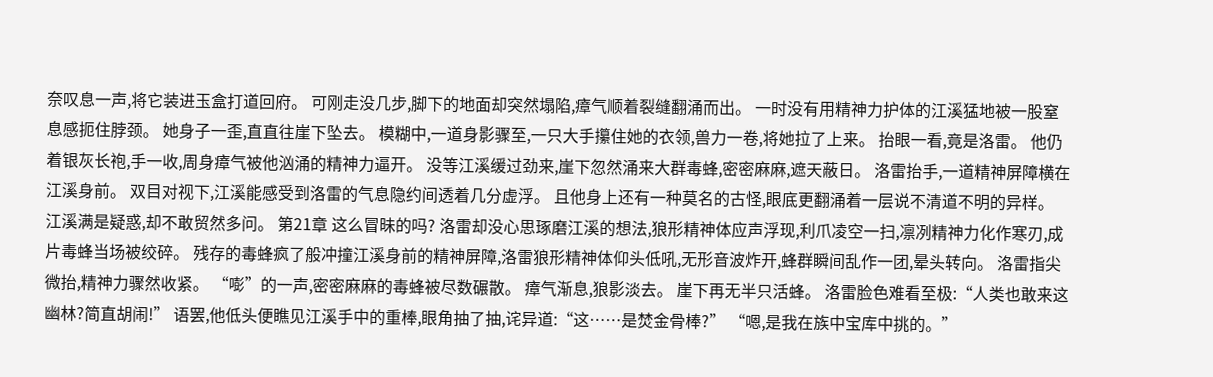奈叹息一声,将它装进玉盒打道回府。 可刚走没几步,脚下的地面却突然塌陷,瘴气顺着裂缝翻涌而出。 一时没有用精神力护体的江溪猛地被一股窒息感扼住脖颈。 她身子一歪,直直往崖下坠去。 模糊中,一道身影骤至,一只大手攥住她的衣领,兽力一卷,将她拉了上来。 抬眼一看,竟是洛雷。 他仍着银灰长袍,手一收,周身瘴气被他汹涌的精神力逼开。 没等江溪缓过劲来,崖下忽然涌来大群毒蜂,密密麻麻,遮天蔽日。 洛雷抬手,一道精神屏障横在江溪身前。 双目对视下,江溪能感受到洛雷的气息隐约间透着几分虚浮。 且他身上还有一种莫名的古怪,眼底更翻涌着一层说不清道不明的异样。 江溪满是疑惑,却不敢贸然多问。 第21章 这么冒昧的吗? 洛雷却没心思琢磨江溪的想法,狼形精神体应声浮现,利爪凌空一扫,凛冽精神力化作寒刃,成片毒蜂当场被绞碎。 残存的毒蜂疯了般冲撞江溪身前的精神屏障,洛雷狼形精神体仰头低吼,无形音波炸开,蜂群瞬间乱作一团,晕头转向。 洛雷指尖微抬,精神力骤然收紧。 “嘭”的一声,密密麻麻的毒蜂被尽数碾散。 瘴气渐息,狼影淡去。 崖下再无半只活蜂。 洛雷脸色难看至极:“人类也敢来这幽林?简直胡闹!” 语罢,他低头便瞧见江溪手中的重棒,眼角抽了抽,诧异道:“这……是焚金骨棒?” “嗯,是我在族中宝库中挑的。”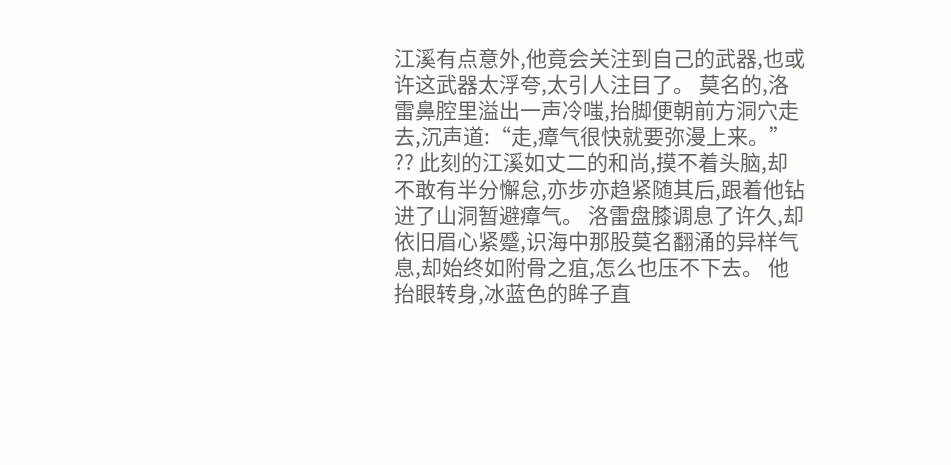江溪有点意外,他竟会关注到自己的武器,也或许这武器太浮夸,太引人注目了。 莫名的,洛雷鼻腔里溢出一声冷嗤,抬脚便朝前方洞穴走去,沉声道:“走,瘴气很快就要弥漫上来。” ?? 此刻的江溪如丈二的和尚,摸不着头脑,却不敢有半分懈怠,亦步亦趋紧随其后,跟着他钻进了山洞暂避瘴气。 洛雷盘膝调息了许久,却依旧眉心紧蹙,识海中那股莫名翻涌的异样气息,却始终如附骨之疽,怎么也压不下去。 他抬眼转身,冰蓝色的眸子直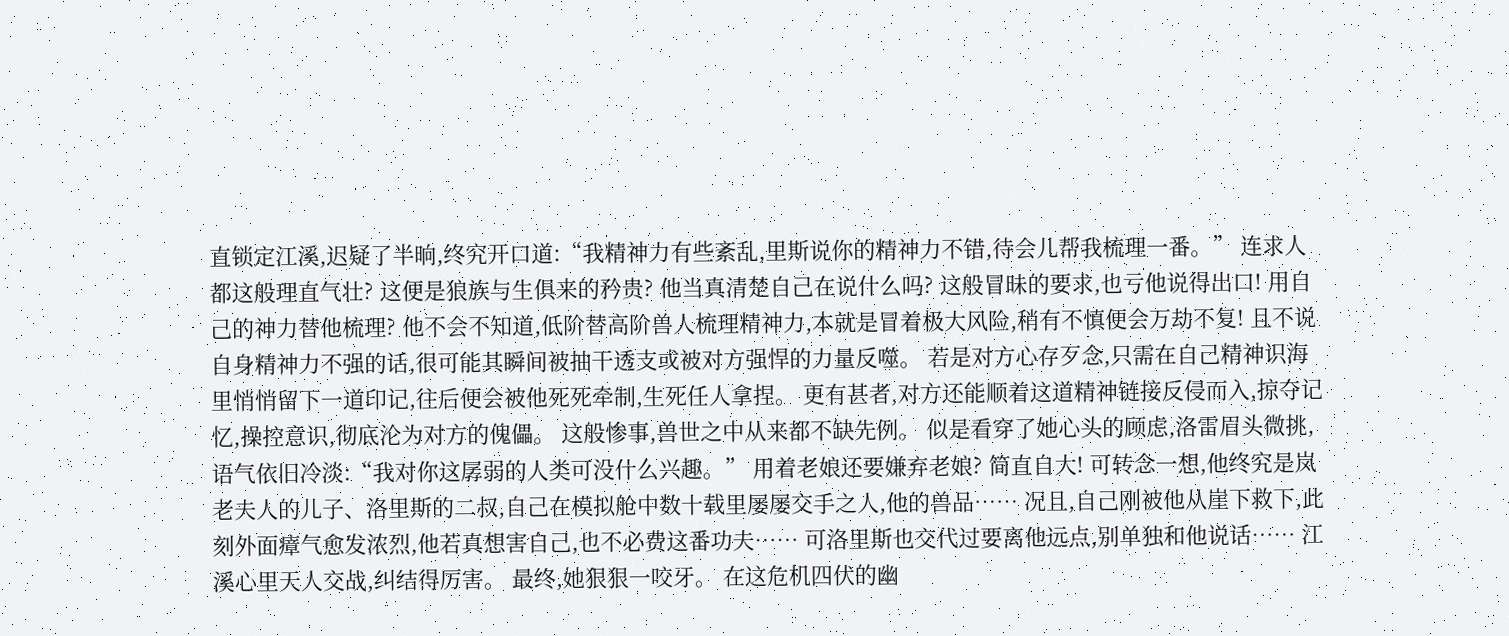直锁定江溪,迟疑了半晌,终究开口道:“我精神力有些紊乱,里斯说你的精神力不错,待会儿帮我梳理一番。” 连求人都这般理直气壮? 这便是狼族与生俱来的矜贵? 他当真清楚自己在说什么吗? 这般冒昧的要求,也亏他说得出口! 用自己的神力替他梳理? 他不会不知道,低阶替高阶兽人梳理精神力,本就是冒着极大风险,稍有不慎便会万劫不复! 且不说自身精神力不强的话,很可能其瞬间被抽干透支或被对方强悍的力量反噬。 若是对方心存歹念,只需在自己精神识海里悄悄留下一道印记,往后便会被他死死牵制,生死任人拿捏。 更有甚者,对方还能顺着这道精神链接反侵而入,掠夺记忆,操控意识,彻底沦为对方的傀儡。 这般惨事,兽世之中从来都不缺先例。 似是看穿了她心头的顾虑,洛雷眉头微挑,语气依旧冷淡:“我对你这孱弱的人类可没什么兴趣。” 用着老娘还要嫌弃老娘? 简直自大! 可转念一想,他终究是岚老夫人的儿子、洛里斯的二叔,自己在模拟舱中数十载里屡屡交手之人,他的兽品…… 况且,自己刚被他从崖下救下,此刻外面瘴气愈发浓烈,他若真想害自己,也不必费这番功夫…… 可洛里斯也交代过要离他远点,别单独和他说话…… 江溪心里天人交战,纠结得厉害。 最终,她狠狠一咬牙。 在这危机四伏的幽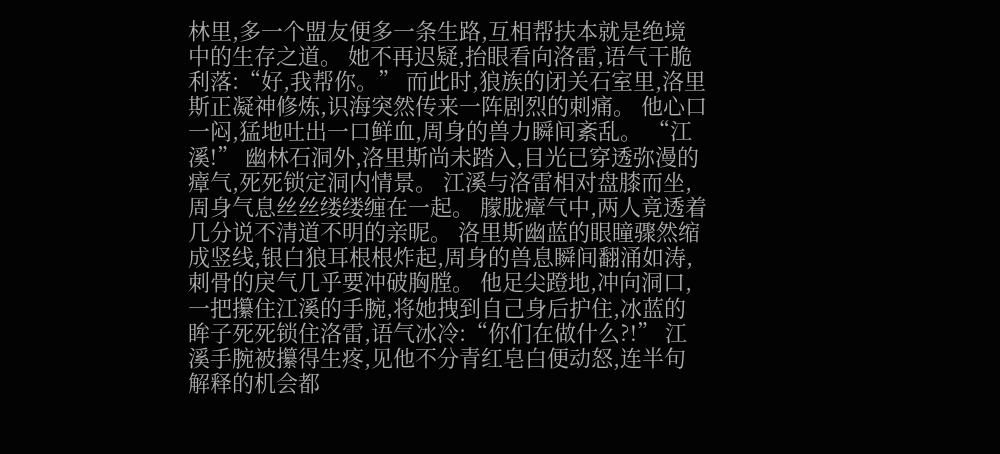林里,多一个盟友便多一条生路,互相帮扶本就是绝境中的生存之道。 她不再迟疑,抬眼看向洛雷,语气干脆利落:“好,我帮你。” 而此时,狼族的闭关石室里,洛里斯正凝神修炼,识海突然传来一阵剧烈的刺痛。 他心口一闷,猛地吐出一口鲜血,周身的兽力瞬间紊乱。 “江溪!” 幽林石洞外,洛里斯尚未踏入,目光已穿透弥漫的瘴气,死死锁定洞内情景。 江溪与洛雷相对盘膝而坐,周身气息丝丝缕缕缠在一起。 朦胧瘴气中,两人竟透着几分说不清道不明的亲昵。 洛里斯幽蓝的眼瞳骤然缩成竖线,银白狼耳根根炸起,周身的兽息瞬间翻涌如涛,刺骨的戾气几乎要冲破胸膛。 他足尖蹬地,冲向洞口,一把攥住江溪的手腕,将她拽到自己身后护住,冰蓝的眸子死死锁住洛雷,语气冰冷:“你们在做什么?!” 江溪手腕被攥得生疼,见他不分青红皂白便动怒,连半句解释的机会都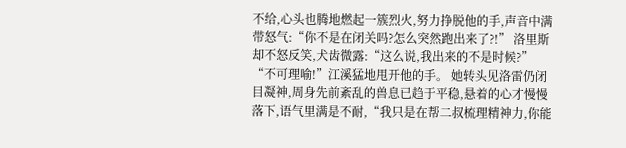不给,心头也腾地燃起一簇烈火,努力挣脱他的手,声音中满带怒气:“你不是在闭关吗?怎么突然跑出来了?!” 洛里斯却不怒反笑,犬齿微露:“这么说,我出来的不是时候?” “不可理喻!”江溪猛地甩开他的手。 她转头见洛雷仍闭目凝神,周身先前紊乱的兽息已趋于平稳,悬着的心才慢慢落下,语气里满是不耐,“我只是在帮二叔梳理精神力,你能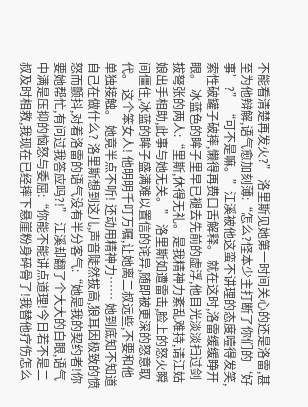不能看清楚再发火?” 洛里斯见她第一时间关心的还是洛雷,甚至为他辩解,语气愈加刻薄:“怎么?怪本少主打断了你们的‘好事’?” “可不是嘛。”江溪被他这蛮不讲理的态度噎得发笑,索性破罐子破摔,懒得再费口舌解释。 就在这时,洛雷缓缓睁开眼。 冰蓝色的眸子里早已褪去先前的虚浮,他目光淡淡扫过剑拔弩张的两人:“里斯,休得无礼。是我精神力紊乱难持,请江姑娘出手相助,此事与她无关。” 洛里斯如遭雷击,脸上的怒火瞬间僵住,冰蓝的眸子盛满难以置信的诧异,随即被更深的怒意取代。 这个笨女人! 他明明千叮万嘱,让她离二叔远些,不要和他单独接触。 她竟半点不听! 还动用精神力…… 她到底知不知道自己在做什么? 洛里斯想到这儿,声音陡然拔高,狼耳因极致的愤怒而颤抖,对着洛雷的语气没有半分客气:“她是我的契约者!你要她帮忙,有问过我答应吗?!” 江溪却翻了个大大的白眼,语气中满是压抑的恼怒与委屈:“你能不能讲点道理!今日若不是二叔及时相救,我现在已经摔下悬崖粉身碎骨了!我替他疗伤怎么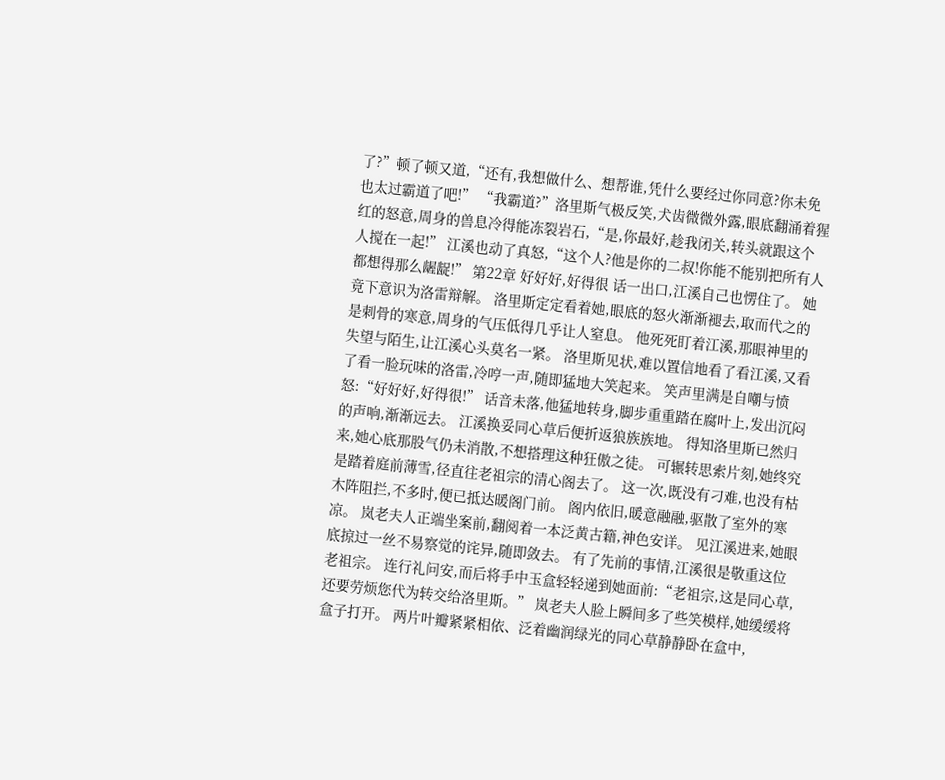了?”顿了顿又道,“还有,我想做什么、想帮谁,凭什么要经过你同意?你未免也太过霸道了吧!” “我霸道?”洛里斯气极反笑,犬齿微微外露,眼底翻涌着猩红的怒意,周身的兽息冷得能冻裂岩石,“是,你最好,趁我闭关,转头就跟这个人搅在一起!” 江溪也动了真怒,“这个人?他是你的二叔!你能不能别把所有人都想得那么龌龊!” 第22章 好好好,好得很 话一出口,江溪自己也愣住了。 她竟下意识为洛雷辩解。 洛里斯定定看着她,眼底的怒火渐渐褪去,取而代之的是刺骨的寒意,周身的气压低得几乎让人窒息。 他死死盯着江溪,那眼神里的失望与陌生,让江溪心头莫名一紧。 洛里斯见状,难以置信地看了看江溪,又看了看一脸玩味的洛雷,冷哼一声,随即猛地大笑起来。 笑声里满是自嘲与愤怒:“好好好,好得很!” 话音未落,他猛地转身,脚步重重踏在腐叶上,发出沉闷的声响,渐渐远去。 江溪换妥同心草后便折返狼族族地。 得知洛里斯已然归来,她心底那股气仍未消散,不想搭理这种狂傲之徒。 可辗转思索片刻,她终究是踏着庭前薄雪,径直往老祖宗的清心阁去了。 这一次,既没有刁难,也没有枯木阵阻拦,不多时,便已抵达暖阁门前。 阁内依旧,暖意融融,驱散了室外的寒凉。 岚老夫人正端坐案前,翻阅着一本泛黄古籍,神色安详。 见江溪进来,她眼底掠过一丝不易察觉的诧异,随即敛去。 有了先前的事情,江溪很是敬重这位老祖宗。 连行礼问安,而后将手中玉盒轻轻递到她面前:“老祖宗,这是同心草,还要劳烦您代为转交给洛里斯。” 岚老夫人脸上瞬间多了些笑模样,她缓缓将盒子打开。 两片叶瓣紧紧相依、泛着幽润绿光的同心草静静卧在盒中,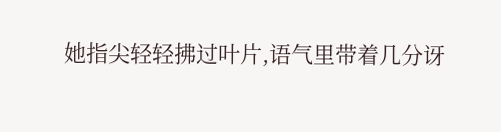她指尖轻轻拂过叶片,语气里带着几分讶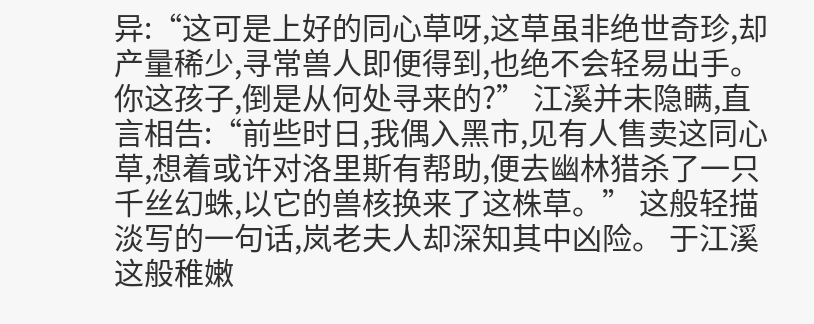异:“这可是上好的同心草呀,这草虽非绝世奇珍,却产量稀少,寻常兽人即便得到,也绝不会轻易出手。你这孩子,倒是从何处寻来的?” 江溪并未隐瞒,直言相告:“前些时日,我偶入黑市,见有人售卖这同心草,想着或许对洛里斯有帮助,便去幽林猎杀了一只千丝幻蛛,以它的兽核换来了这株草。” 这般轻描淡写的一句话,岚老夫人却深知其中凶险。 于江溪这般稚嫩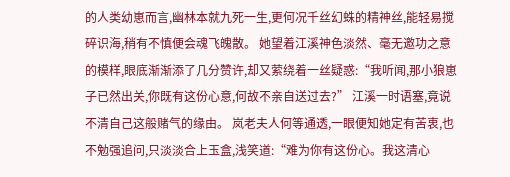的人类幼崽而言,幽林本就九死一生,更何况千丝幻蛛的精神丝,能轻易搅碎识海,稍有不慎便会魂飞魄散。 她望着江溪神色淡然、毫无邀功之意的模样,眼底渐渐添了几分赞许,却又萦绕着一丝疑惑:“我听闻,那小狼崽子已然出关,你既有这份心意,何故不亲自送过去?” 江溪一时语塞,竟说不清自己这般赌气的缘由。 岚老夫人何等通透,一眼便知她定有苦衷,也不勉强追问,只淡淡合上玉盒,浅笑道:“难为你有这份心。我这清心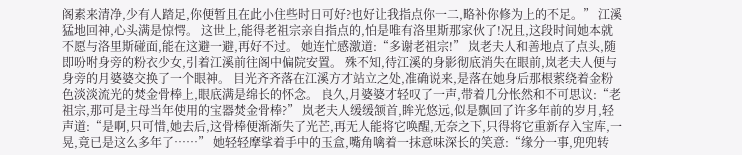阁素来清净,少有人踏足,你便暂且在此小住些时日可好?也好让我指点你一二,略补你修为上的不足。” 江溪猛地回神,心头满是惊愕。 这世上,能得老祖宗亲自指点的,怕是唯有洛里斯那家伙了!况且,这段时间她本就不愿与洛里斯碰面,能在这避一避,再好不过。 她连忙感激道:“多谢老祖宗!” 岚老夫人和善地点了点头,随即吩咐身旁的粉衣少女,引着江溪前往阁中偏院安置。 殊不知,待江溪的身影彻底消失在眼前,岚老夫人便与身旁的月婆婆交换了一个眼神。 目光齐齐落在江溪方才站立之处,准确说来,是落在她身后那根萦绕着金粉色淡淡流光的焚金骨棒上,眼底满是绵长的怀念。 良久,月婆婆才轻叹了一声,带着几分怅然和不可思议:“老祖宗,那可是主母当年使用的宝器焚金骨棒?” 岚老夫人缓缓颔首,眸光悠远,似是飘回了许多年前的岁月,轻声道:“是啊,只可惜,她去后,这骨棒便渐渐失了光芒,再无人能将它唤醒,无奈之下,只得将它重新存入宝库,一晃,竟已是这么多年了……” 她轻轻摩挲着手中的玉盒,嘴角噙着一抹意味深长的笑意:“缘分一事,兜兜转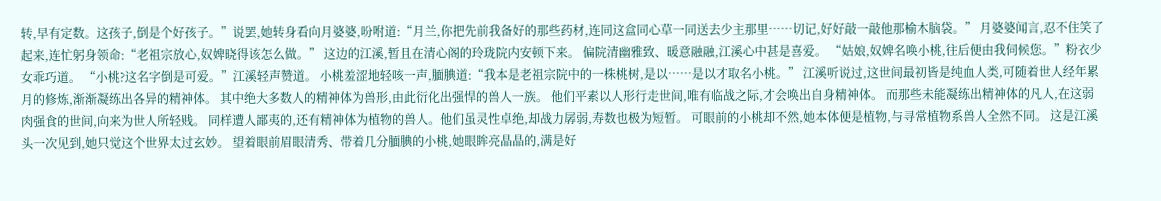转,早有定数。这孩子,倒是个好孩子。”说罢,她转身看向月婆婆,吩咐道:“月兰,你把先前我备好的那些药材,连同这盒同心草一同送去少主那里……切记,好好敲一敲他那榆木脑袋。” 月婆婆闻言,忍不住笑了起来,连忙躬身领命:“老祖宗放心,奴婢晓得该怎么做。” 这边的江溪,暂且在清心阁的玲珑院内安顿下来。 偏院清幽雅致、暖意融融,江溪心中甚是喜爱。 “姑娘,奴婢名唤小桃,往后便由我伺候您。”粉衣少女乖巧道。 “小桃?这名字倒是可爱。”江溪轻声赞道。 小桃羞涩地轻咳一声,腼腆道:“我本是老祖宗院中的一株桃树,是以……是以才取名小桃。” 江溪听说过,这世间最初皆是纯血人类,可随着世人经年累月的修炼,渐渐凝练出各异的精神体。 其中绝大多数人的精神体为兽形,由此衍化出强悍的兽人一族。 他们平素以人形行走世间,唯有临战之际,才会唤出自身精神体。 而那些未能凝练出精神体的凡人,在这弱肉强食的世间,向来为世人所轻贱。 同样遭人鄙夷的,还有精神体为植物的兽人。他们虽灵性卓绝,却战力孱弱,寿数也极为短暂。 可眼前的小桃却不然,她本体便是植物,与寻常植物系兽人全然不同。 这是江溪头一次见到,她只觉这个世界太过玄妙。 望着眼前眉眼清秀、带着几分腼腆的小桃,她眼眸亮晶晶的,满是好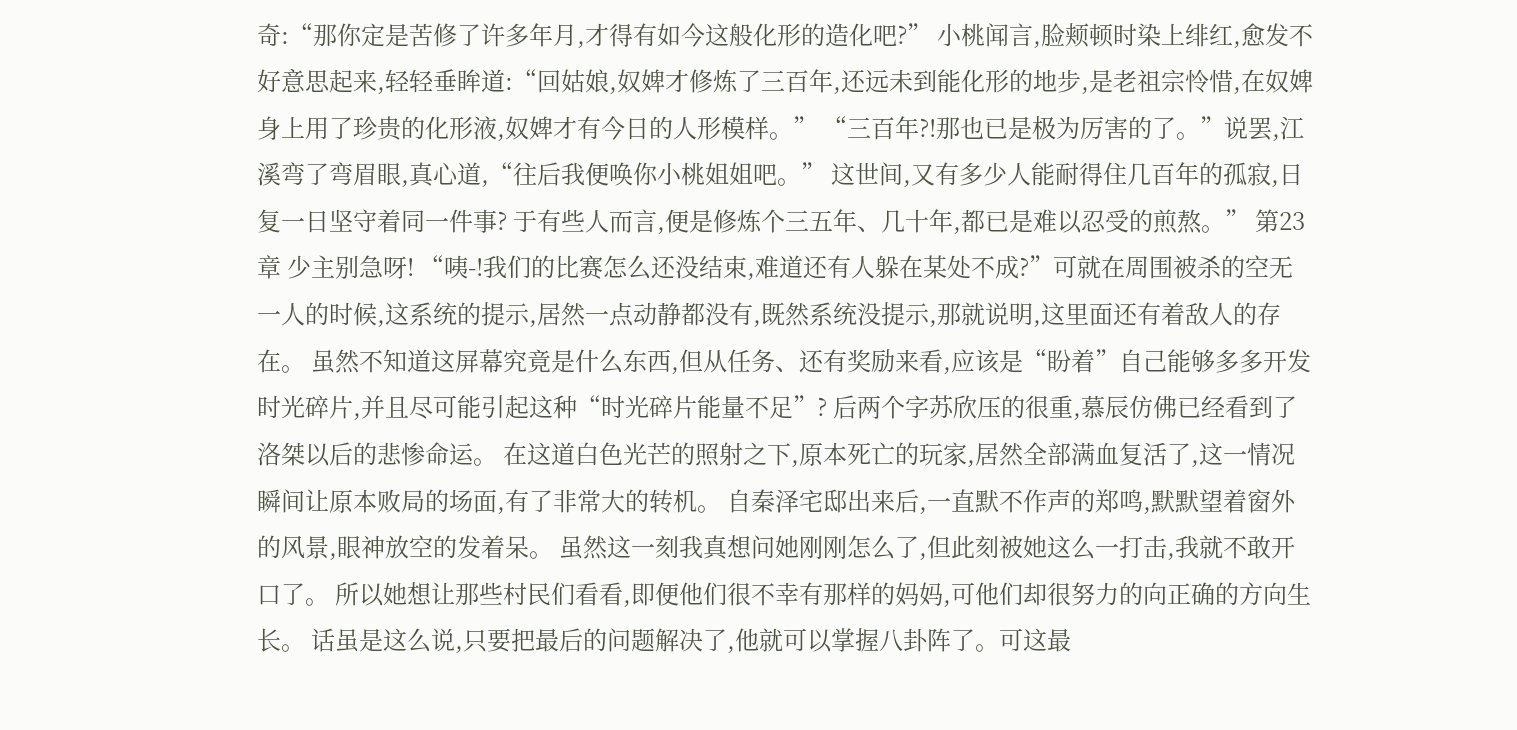奇:“那你定是苦修了许多年月,才得有如今这般化形的造化吧?” 小桃闻言,脸颊顿时染上绯红,愈发不好意思起来,轻轻垂眸道:“回姑娘,奴婢才修炼了三百年,还远未到能化形的地步,是老祖宗怜惜,在奴婢身上用了珍贵的化形液,奴婢才有今日的人形模样。” “三百年?!那也已是极为厉害的了。”说罢,江溪弯了弯眉眼,真心道,“往后我便唤你小桃姐姐吧。” 这世间,又有多少人能耐得住几百年的孤寂,日复一日坚守着同一件事? 于有些人而言,便是修炼个三五年、几十年,都已是难以忍受的煎熬。” 第23章 少主别急呀! “咦-!我们的比赛怎么还没结束,难道还有人躲在某处不成?”可就在周围被杀的空无一人的时候,这系统的提示,居然一点动静都没有,既然系统没提示,那就说明,这里面还有着敌人的存在。 虽然不知道这屏幕究竟是什么东西,但从任务、还有奖励来看,应该是“盼着”自己能够多多开发时光碎片,并且尽可能引起这种“时光碎片能量不足”? 后两个字苏欣压的很重,慕辰仿佛已经看到了洛桀以后的悲惨命运。 在这道白色光芒的照射之下,原本死亡的玩家,居然全部满血复活了,这一情况瞬间让原本败局的场面,有了非常大的转机。 自秦泽宅邸出来后,一直默不作声的郑鸣,默默望着窗外的风景,眼神放空的发着呆。 虽然这一刻我真想问她刚刚怎么了,但此刻被她这么一打击,我就不敢开口了。 所以她想让那些村民们看看,即便他们很不幸有那样的妈妈,可他们却很努力的向正确的方向生长。 话虽是这么说,只要把最后的问题解决了,他就可以掌握八卦阵了。可这最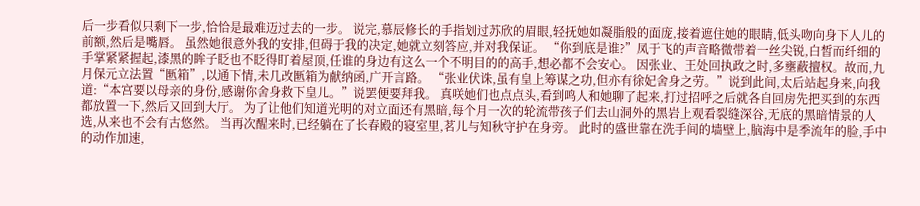后一步看似只剩下一步,恰恰是最难迈过去的一步。 说完,慕辰修长的手指划过苏欣的眉眼,轻抚她如凝脂般的面庞,接着遮住她的眼睛,低头吻向身下人儿的前额,然后是嘴唇。 虽然她很意外我的安排,但碍于我的决定,她就立刻答应,并对我保证。 “你到底是谁?”凤于飞的声音略微带着一丝尖锐,白皙而纤细的手掌紧紧握起,漆黑的眸子眨也不眨得盯着屋顶,任谁的身边有这么一个不明目的的高手,想必都不会安心。 因张业、王处回执政之时,多壅蔽擅权。故而,九月保元立法置“匦箱”,以通下情,未几改匦箱为献纳函,广开言路。 “张业伏诛,虽有皇上筹谋之功,但亦有徐妃舍身之劳。”说到此间,太后站起身来,向我道:“本宫要以母亲的身份,感谢你舍身救下皇儿。”说罢便要拜我。 真咲她们也点点头,看到鸣人和她聊了起来,打过招呼之后就各自回房先把买到的东西都放置一下,然后又回到大厅。 为了让他们知道光明的对立面还有黑暗,每个月一次的轮流带孩子们去山洞外的黑岩上观看裂缝深谷,无底的黑暗情景的人选,从来也不会有古悠然。 当再次醒来时,已经躺在了长春殿的寝室里,茗儿与知秋守护在身旁。 此时的盛世靠在洗手间的墙壁上,脑海中是季流年的脸,手中的动作加速,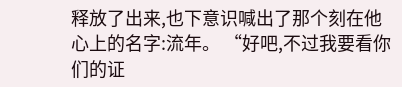释放了出来,也下意识喊出了那个刻在他心上的名字:流年。 “好吧,不过我要看你们的证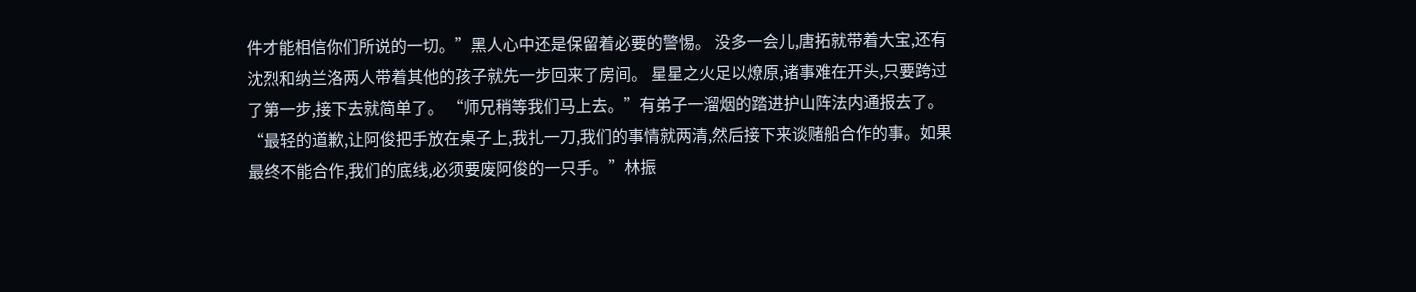件才能相信你们所说的一切。”黑人心中还是保留着必要的警惕。 没多一会儿,唐拓就带着大宝,还有沈烈和纳兰洛两人带着其他的孩子就先一步回来了房间。 星星之火足以燎原,诸事难在开头,只要跨过了第一步,接下去就简单了。 “师兄稍等我们马上去。”有弟子一溜烟的踏进护山阵法内通报去了。 “最轻的道歉,让阿俊把手放在桌子上,我扎一刀,我们的事情就两清,然后接下来谈赌船合作的事。如果最终不能合作,我们的底线,必须要废阿俊的一只手。”林振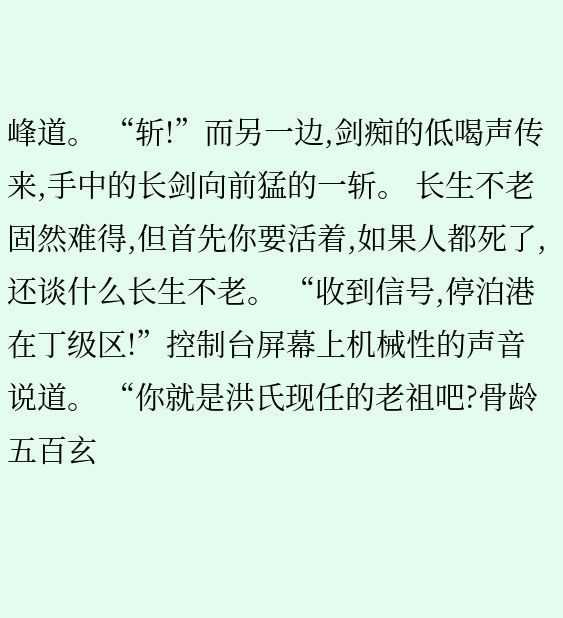峰道。 “斩!”而另一边,剑痴的低喝声传来,手中的长剑向前猛的一斩。 长生不老固然难得,但首先你要活着,如果人都死了,还谈什么长生不老。 “收到信号,停泊港在丁级区!”控制台屏幕上机械性的声音说道。 “你就是洪氏现任的老祖吧?骨龄五百玄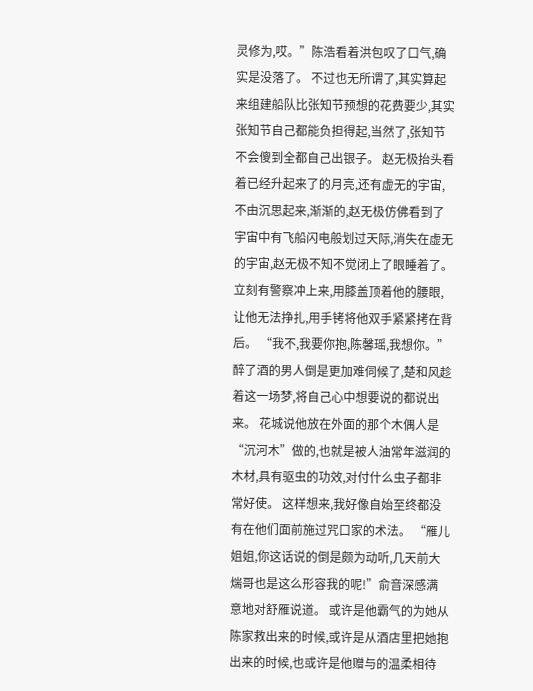灵修为,哎。”陈浩看着洪包叹了口气,确实是没落了。 不过也无所谓了,其实算起来组建船队比张知节预想的花费要少,其实张知节自己都能负担得起,当然了,张知节不会傻到全都自己出银子。 赵无极抬头看着已经升起来了的月亮,还有虚无的宇宙,不由沉思起来,渐渐的,赵无极仿佛看到了宇宙中有飞船闪电般划过天际,消失在虚无的宇宙,赵无极不知不觉闭上了眼睡着了。 立刻有警察冲上来,用膝盖顶着他的腰眼,让他无法挣扎,用手铐将他双手紧紧拷在背后。 “我不,我要你抱,陈馨瑶,我想你。”醉了酒的男人倒是更加难伺候了,楚和风趁着这一场梦,将自己心中想要说的都说出来。 花城说他放在外面的那个木偶人是“沉河木”做的,也就是被人油常年滋润的木材,具有驱虫的功效,对付什么虫子都非常好使。 这样想来,我好像自始至终都没有在他们面前施过咒口家的术法。 “雁儿姐姐,你这话说的倒是颇为动听,几天前大煓哥也是这么形容我的呢!”俞音深感满意地对舒雁说道。 或许是他霸气的为她从陈家救出来的时候,或许是从酒店里把她抱出来的时候,也或许是他赠与的温柔相待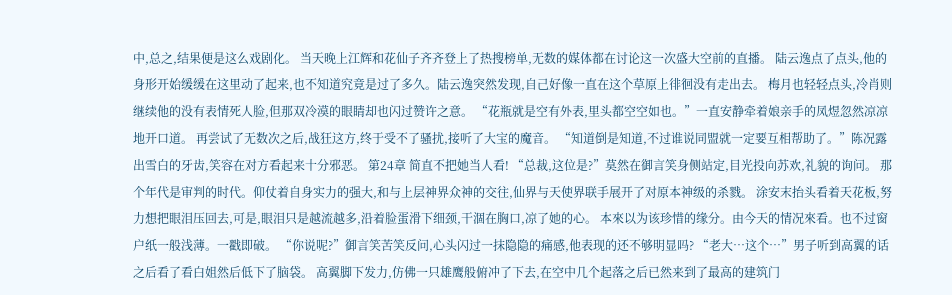中,总之,结果便是这么戏剧化。 当天晚上江辉和花仙子齐齐登上了热搜榜单,无数的媒体都在讨论这一次盛大空前的直播。 陆云逸点了点头,他的身形开始缓缓在这里动了起来,也不知道究竟是过了多久。陆云逸突然发现,自己好像一直在这个草原上徘徊没有走出去。 梅月也轻轻点头,冷肖则继续他的没有表情死人脸,但那双冷漠的眼睛却也闪过赞许之意。 “花瓶就是空有外表,里头都空空如也。”一直安静牵着娘亲手的凤煜忽然凉凉地开口道。 再尝试了无数次之后,战狂这方,终于受不了骚扰,接听了大宝的魔音。 “知道倒是知道,不过谁说同盟就一定要互相帮助了。”陈况露出雪白的牙齿,笑容在对方看起来十分邪恶。 第24章 简直不把她当人看! “总裁,这位是?”莫然在御言笑身侧站定,目光投向苏欢,礼貌的询问。 那个年代是审判的时代。仰仗着自身实力的强大,和与上层神界众神的交往,仙界与天使界联手展开了对原本神级的杀戮。 涂安末抬头看着天花板,努力想把眼泪压回去,可是,眼泪只是越流越多,沿着脸蛋滑下细颈,干涸在胸口,凉了她的心。 本來以为该珍惜的缘分。由今天的情况來看。也不过窗户纸一般浅薄。一戳即破。 “你说呢?”御言笑苦笑反问,心头闪过一抹隐隐的痛感,他表现的还不够明显吗? “老大…这个…”男子听到高翼的话之后看了看白姐然后低下了脑袋。 高翼脚下发力,仿佛一只雄鹰般俯冲了下去,在空中几个起落之后已然来到了最高的建筑门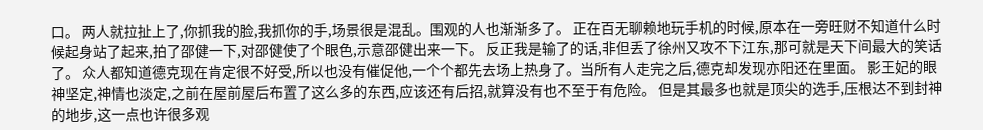口。 两人就拉扯上了,你抓我的脸,我抓你的手,场景很是混乱。围观的人也渐渐多了。 正在百无聊赖地玩手机的时候,原本在一旁旺财不知道什么时候起身站了起来,拍了邵健一下,对邵健使了个眼色,示意邵健出来一下。 反正我是输了的话,非但丢了徐州又攻不下江东,那可就是天下间最大的笑话了。 众人都知道德克现在肯定很不好受,所以也没有催促他,一个个都先去场上热身了。当所有人走完之后,德克却发现亦阳还在里面。 影王妃的眼神坚定,神情也淡定,之前在屋前屋后布置了这么多的东西,应该还有后招,就算没有也不至于有危险。 但是其最多也就是顶尖的选手,压根达不到封神的地步,这一点也许很多观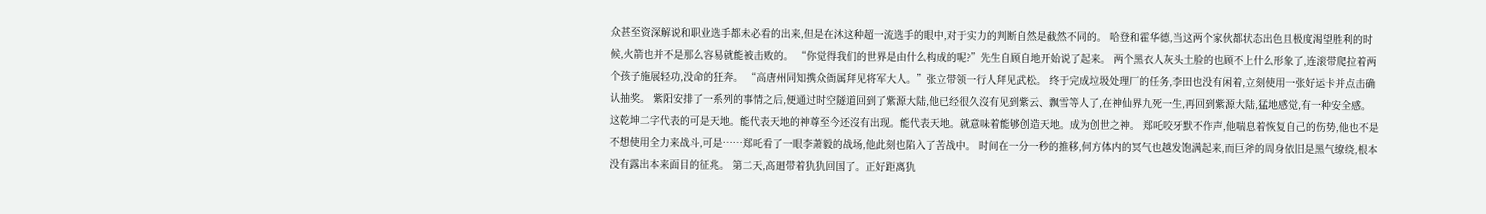众甚至资深解说和职业选手都未必看的出来,但是在沐这种超一流选手的眼中,对于实力的判断自然是截然不同的。 哈登和霍华德,当这两个家伙都状态出色且极度渴望胜利的时候,火箭也并不是那么容易就能被击败的。 “你觉得我们的世界是由什么构成的呢?”先生自顾自地开始说了起来。 两个黑衣人灰头土脸的也顾不上什么形象了,连滚带爬拉着两个孩子施展轻功,没命的狂奔。 “高唐州同知携众衙属拜见将军大人。”张立带领一行人拜见武松。 终于完成垃圾处理厂的任务,李田也没有闲着,立刻使用一张好运卡并点击确认抽奖。 紫阳安排了一系列的事情之后,便通过时空隧道回到了紫源大陆,他已经很久沒有见到紫云、飘雪等人了,在神仙界九死一生,再回到紫源大陆,猛地感觉,有一种安全感。 这乾坤二字代表的可是天地。能代表天地的神尊至今还沒有出现。能代表天地。就意味着能够创造天地。成为创世之神。 郑吒咬牙默不作声,他喘息着恢复自己的伤势,他也不是不想使用全力来战斗,可是……郑吒看了一眼李萧毅的战场,他此刻也陷入了苦战中。 时间在一分一秒的推移,何方体内的冥气也越发饱满起来,而巨斧的周身依旧是黑气缭绕,根本没有露出本来面目的征兆。 第二天,髙廻带着犰犰回国了。正好距离犰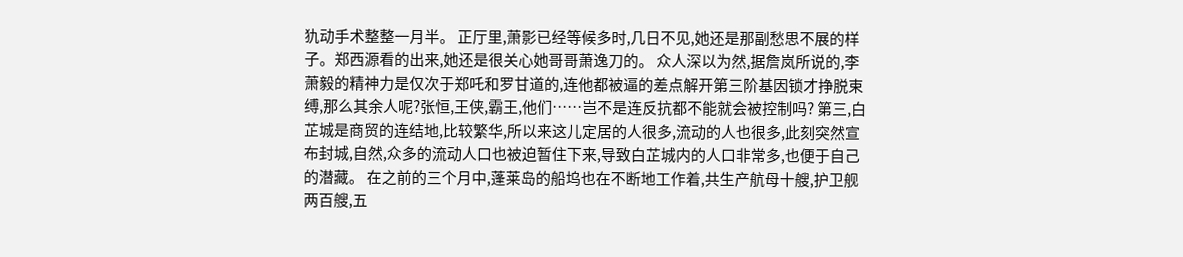犰动手术整整一月半。 正厅里,萧影已经等候多时,几日不见,她还是那副愁思不展的样子。郑西源看的出来,她还是很关心她哥哥萧逸刀的。 众人深以为然,据詹岚所说的,李萧毅的精神力是仅次于郑吒和罗甘道的,连他都被逼的差点解开第三阶基因锁才挣脱束缚,那么其余人呢?张恒,王侠,霸王,他们……岂不是连反抗都不能就会被控制吗? 第三,白芷城是商贸的连结地,比较繁华,所以来这儿定居的人很多,流动的人也很多,此刻突然宣布封城,自然,众多的流动人口也被迫暂住下来,导致白芷城内的人口非常多,也便于自己的潜藏。 在之前的三个月中,蓬莱岛的船坞也在不断地工作着,共生产航母十艘,护卫舰两百艘,五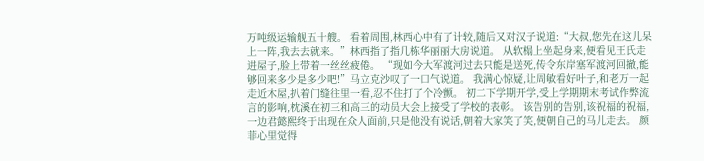万吨级运输舰五十艘。 看着周围,林西心中有了计较,随后又对汉子说道:“大叔,您先在这儿呆上一阵,我去去就来。”林西指了指几栋华丽丽大房说道。 从软榻上坐起身来,便看见王氏走进屋子,脸上带着一丝丝疲倦。 “现如今大军渡河过去只能是送死,传令东岸塞军渡河回撤,能够回来多少是多少吧!”马立克沙叹了一口气说道。 我满心惊疑,让周敏看好叶子,和老万一起走近木屋,扒着门缝往里一看,忍不住打了个冷颤。 初二下学期开学,受上学期期末考试作弊流言的影响,枕溪在初三和高三的动员大会上接受了学校的表彰。 该告别的告别,该祝福的祝福,一边君懿熙终于出现在众人面前,只是他没有说话,朝着大家笑了笑,便朝自己的马儿走去。 颜菲心里觉得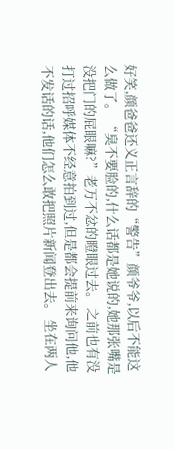好笑,颜爸爸还义正言辞的“警告”颜爷爷,以后不能这么做了。 “臭不要脸的,什么话都是她说的,她那张嘴是没把门的屁眼嘛?”老万不忿的瞪眼过去。 之前也有没打过招呼媒体不经意拍到过,但是都会提前来询问他,他不发话的话,他们怎么敢把照片新闻登出去。 坐在两人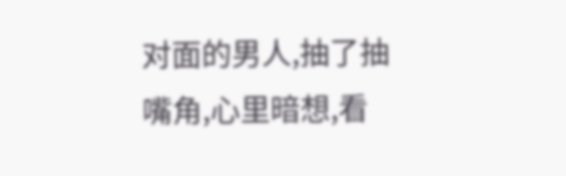对面的男人,抽了抽嘴角,心里暗想,看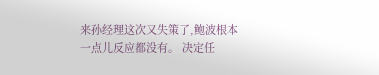来孙经理这次又失策了,鲍波根本一点儿反应都没有。 决定任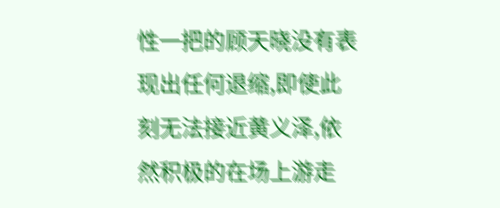性一把的顾天晓没有表现出任何退缩,即使此刻无法接近黄义泽,依然积极的在场上游走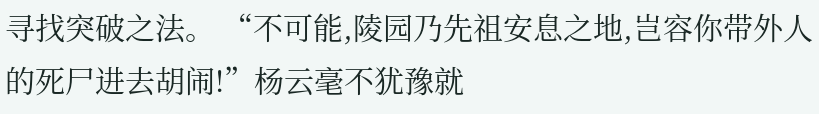寻找突破之法。 “不可能,陵园乃先祖安息之地,岂容你带外人的死尸进去胡闹!”杨云毫不犹豫就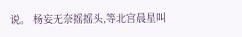说。 杨妄无奈摇摇头,等北宫晨星叫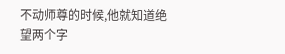不动师尊的时候,他就知道绝望两个字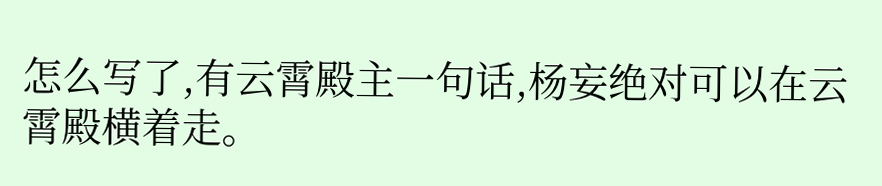怎么写了,有云霄殿主一句话,杨妄绝对可以在云霄殿横着走。